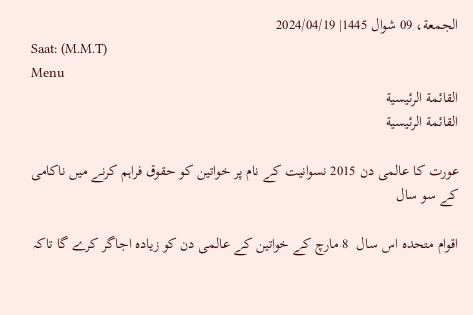الجمعة، 09 شوال 1445| 2024/04/19
Saat: (M.M.T)
Menu
القائمة الرئيسية
القائمة الرئيسية

عورت کا عالمی دن 2015 نسوانیت کے نام پر خواتین کو حقوق فراہم کرنے میں ناکامی کے سو سال

اقوام متحدہ اس سال  8 مارچ کے خواتین کے عالمی دن کو زیادہ اجاگر کرے گا تاکہ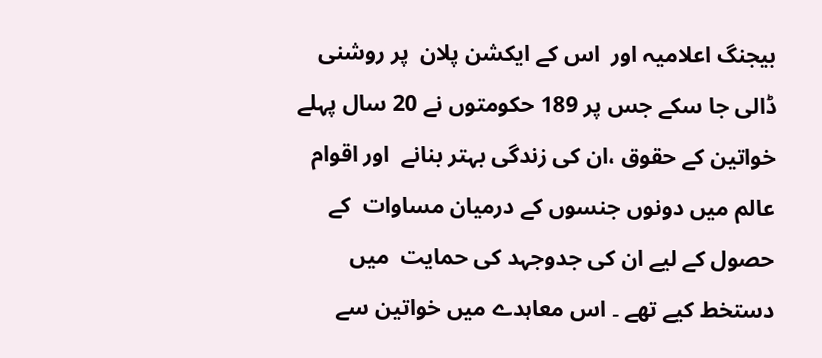بیجنگ اعلامیہ اور  اس کے ایکشن پلان  پر روشنی ڈالی جا سکے جس پر 189 حکومتوں نے 20 سال پہلے خواتین کے حقوق ،ان کی زندگی بہتر بنانے  اور اقوام عالم میں دونوں جنسوں کے درمیان مساوات  کے حصول کے لیے ان کی جدوجہد کی حمایت  میں  دستخط کیے تھے ۔ اس معاہدے میں خواتین سے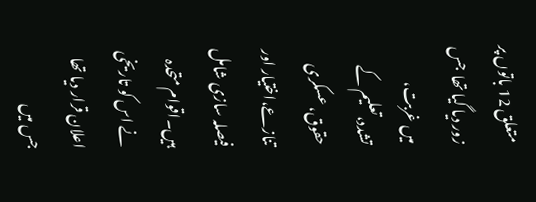متعلق 12 باتوں پر زور دیا گیا تھا  جس میں غربت، تشدد،تعلیم کے حقوق، عسکری تنازعے،اختیار اور فیصلہ سازی شامل ہیں۔اقوام متحدہ نے اس کو تاریخی اعلان قرار دیا تھا  جس میں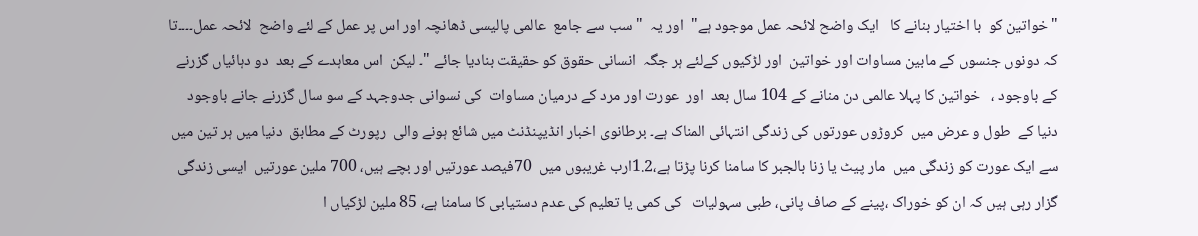"خواتین کو  با اختیار بنانے کا   ایک واضح لائحہ عمل موجود ہے"  اور یہ  " سب سے جامع  عالمی پالیسی ڈھانچہ اور اس پر عمل کے لئے واضح  لائحہ عمل۔۔۔۔تا کہ دونوں جنسوں کے مابین مساوات اور خواتین  اور لڑکیوں کےلئے ہر جگہ  انسانی حقوق کو حقیقت بنادیا جائے "۔ لیکن  اس معاہدے کے بعد  دو دہائیاں گزرنے کے باوجود ،   خواتین کا پہلا عالمی دن منانے کے 104 سال بعد  اور  عورت اور مرد کے درمیان مساوات  کی نسوانی جدوجہد کے سو سال گزرنے جانے باوجود   دنیا کے  طول و عرض میں  کروڑوں عورتوں کی زندگی انتہائی المناک ہے۔ برطانوی اخبار انڈیپنڈنٹ میں شائع ہونے والی  رپورٹ کے مطابق  دنیا میں ہر تین میں سے ایک عورت کو زندگی میں  مار پیٹ یا زنا بالجبر کا سامنا کرنا پڑتا ہے،1.2ارب غریبوں میں  70فیصد عورتیں اور بچے ہیں، 700 ملین عورتیں  ایسی زندگی گزار رہی ہیں کہ ان کو خوراک ،پینے کے صاف پانی، طبی سہولیات   کی کمی یا تعلیم کی عدم دستیابی کا سامنا ہے، 85 ملین لڑکیاں ا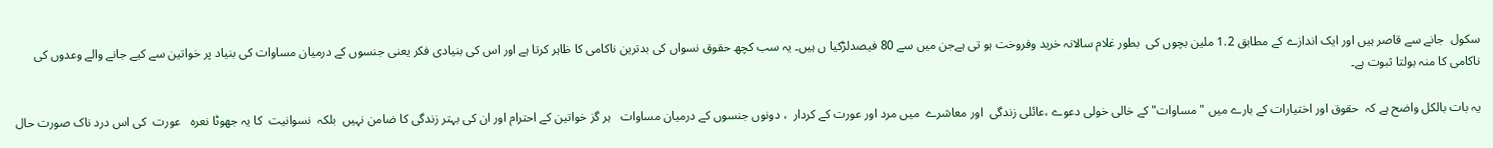سکول  جانے سے قاصر ہیں اور ایک اندازے کے مطابق 1.2 ملین بچوں کی  بطور غلام سالانہ خرید وفروخت ہو تی ہےجن میں سے 80 فیصدلڑکیا ں ہیں۔ یہ سب کچھ حقوق نسواں کی بدترین ناکامی کا ظاہر کرتا ہے اور اس کی بنیادی فکر یعنی جنسوں کے درمیان مساوات کی بنیاد پر خواتین سے کیے جانے والے وعدوں کی ناکامی کا منہ بولتا ثبوت ہے۔

یہ بات بالکل واضح ہے کہ  حقوق اور اختیارات کے بارے میں "مساوات" کے خالی خولی دعوے ،عائلی زندگی  اور معاشرے  میں مرد اور عورت کے کردار  ، دونوں جنسوں کے درمیان مساوات   ہر گز خواتین کے احترام اور ان کی بہتر زندگی کا ضامن نہیں  بلکہ  نسوانیت  کا یہ جھوٹا نعرہ   عورت  کی اس درد ناک صورت حال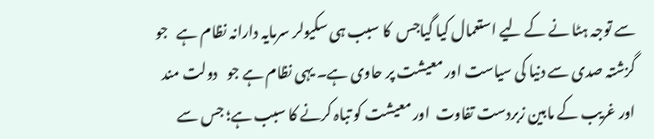سے توجہ ہٹا نے کے لیے استعمال کیا گیاجس  کا سبب ہی سکیولر سرمایہ دارانہ نظام ہے   جو گزشتہ صدی سے دنیا کی سیاست اور معیشت پر حاوی ہے۔ یہی نظام ہے جو   دولت مند اور غریب کے مابین زبردست تفاوت  اور معیشت کو تباہ کرنے کا سبب ہے؛ جس سے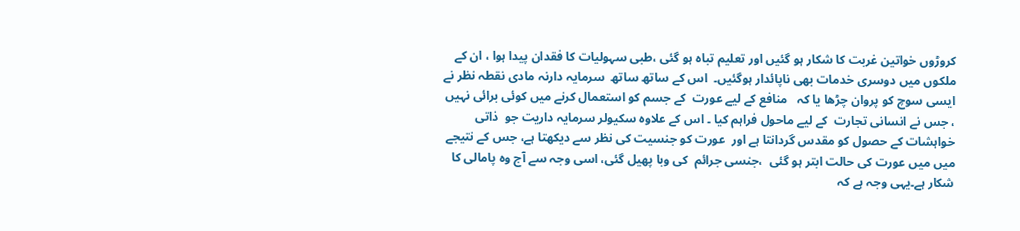کروڑوں خواتین غربت کا شکار ہو گئیں اور تعلیم تباہ ہو گئی ،طبی سہولیات کا فقدان پیدا ہوا ، ان کے ملکوں میں دوسری خدمات بھی ناپائدار ہوگئیں۔  اس کے ساتھ ساتھ  سرمایہ دارنہ مادی نقطہ نظر نے  ایسی سوچ کو پروان چڑھا یا کہ   منافع کے لیے عورت  کے جسم کو استعمال کرنے میں کوئی برائی نہیں ، جس نے انسانی تجارت  کے لیے ماحول فراہم کیا ۔ اس کے علاوہ سکیولر سرمایہ داریت جو  ذاتی خواہشات کے حصول کو مقدس گردانتا ہے اور  عورت کو جنسیت کی نظر سے دیکھتا ہے، جس کے نتیجے میں میں عورت کی حالت ابتر ہو گئی  ،جنسی جرائم  کی وبا پھیل گئی، اسی وجہ سے آج وہ پامالی کا شکار ہے۔یہی وجہ ہے کہ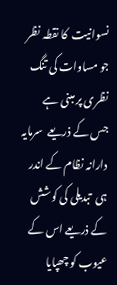نسوانیت  کا نقطہ نظر جو مساوات کی تنگ نظری پر مبنی ہے  جس کے ذریعے  سرمایہ دارانہ نظام کے اندر ہی  تبدیلی کی کوشش کے ذریعے اس کے عیوب کو چھپایا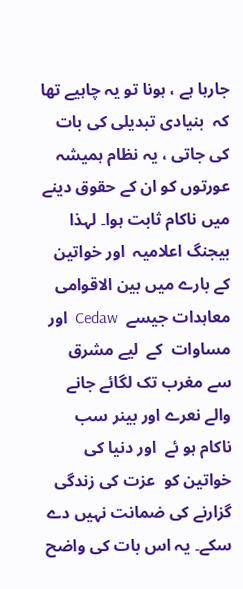جارہا ہے ، ہونا تو یہ چاہیے تھا کہ  بنیادی تبدیلی کی بات کی جاتی ، یہ نظام ہمیشہ عورتوں کو ان کے حقوق دینے میں ناکام ثابت ہوا۔ لہذا بیجنگ اعلامیہ  اور خواتین کے بارے میں بین الاقوامی معاہدات جیسے  Cedaw  اور مساوات  کے  لیے مشرق سے مغرب تک لگائے جانے والے نعرے اور بینر سب ناکام ہو ئے  اور دنیا کی خواتین کو  عزت کی زندگی گزارنے کی ضمانت نہیں دے سکے۔ یہ اس بات کی واضح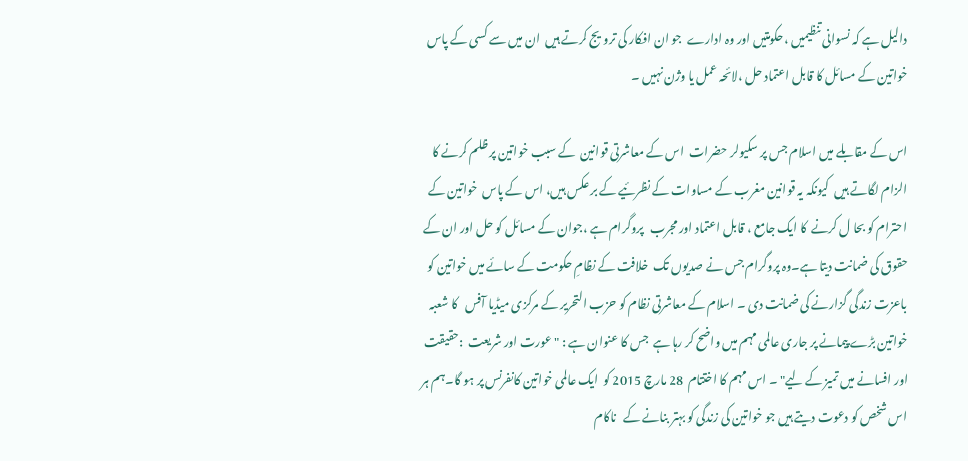دالیل ہے کہ نسوانی تنظیمیں ،حکومتیں اور وہ ادارے  جو ان افکار کی ترویج کرتے ہیں  ان میں سے کسی کے پاس خواتین کے مسائل کا قابل اعتماد حل ،لائحہ عمل یا وژن نہیں ۔

اس کے مقابلے میں اسلام جس پر سکیولر حضرات  اس کے معاشرتی قوانین  کے سبب خواتین پر ظلم کرنے کا الزام لگاتے ہیں  کیونکہ یہ قوانین مغرب کے مساوات کے نظرئیے کے بر عکس ہیں، اس کے پاس  خواتین کے احترام کو بحا ل کرنے  کا ایک جامع ، قابل اعتماد اور مجرب   پروگرام ہے ،جوان کے مسائل کو حل اور ان کے حقوق کی ضمانت دیتا ہے۔وہ پروگرام جس نے صدیوں تک  خلافت کے نظامِ حکومت کے سائے میں خواتین کو باعزت زندگی گزارنے کی ضمانت دی ۔ اسلام کے معاشرتی نظام کو حزب التحریر کے مرکزی میڈیا آفس   کا شعبہ خواتین بڑے پیمانے پر جاری عالمی مہم میں واضح کر رہا ہے  جس کا عنوان ہے : "عورت اور شریعت  :حقیقت اور افسانے میں تمیز کے لیے" ۔ اس مہم کا اختتام  28 مارچ 2015 کو  ایک عالمی خواتین کانفرنس پر ہو گا۔ہم ہر اس شخص کو دعوت دیتے ہیں جو خواتین کی زندگی کو بہتر بنانے کے   ناکام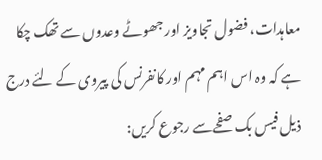معاہدات، فضول تجاویز اور جھوٹے وعدوں سے تھک چکا ہے کہ وہ اس اہم مہم اور کانفرنس کی پیروی کے لئے درج ذیل فیس بک صفحےسے رجوع کریں: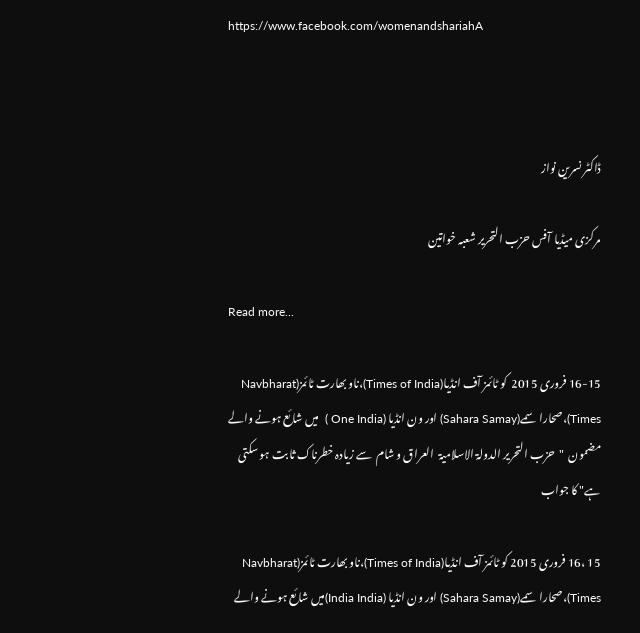https://www.facebook.com/womenandshariahA



ڈاکٹر نسرین نواز

مرکزی میڈیا آفس حزب التحریر شعبہ خواتین

Read more...

16-15 فروری 2015  کو ٹائمز آف انڈیا(Times of India)،ناو بھارت ٹائمز(Navbharat Times)،صحارا سمے(Sahara Samay) اور ون انڈیا (One India )  میں شائع ہونے والے مضمون  "حزب التحریر الدولۃ الاسلامیۃ  العراق و شام  سے زیادہ خطرناک ثا بت ہو سکتی ہے" کا جواب

15 ،16 فروری 2015 کو ٹائمز آف انڈیا(Times of India)،ناو بھارت ٹائمز(Navbharat Times)،صحارا سمے(Sahara Samay) اور ون انڈیا (India India)میں شائع ہونے والے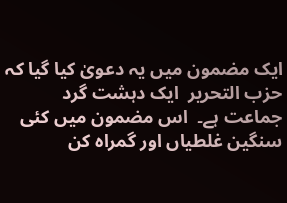ایک مضمون میں یہ دعویٰ کیا گیا کہ حزب التحریر  ایک دہشت گرد جماعت ہے۔  اس مضمون میں کئی سنگین غلطیاں اور گمراہ کن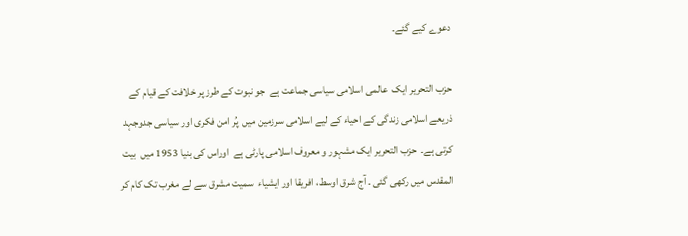دعوے کیے گئے۔

حزب التحریر ایک  عالمی اسلامی سیاسی جماعت ہے  جو نبوت کے طرز پر خلافت کے قیام کے ذریعے اسلامی زندگی کے احیاء کے لیے اسلامی سرزمین میں  پُر امن فکری اور سیاسی جدوجہد کرتی ہے۔  حزب التحریر ایک مشہور و معروف اسلامی پارٹی ہے  اوراس کی بنیا 1953 میں  بیت المقدس میں رکھی گئی ۔ آج شرق اوسط، افریقا اور ایشیاء  سمیت مشرق سے لے مغرب تک کام کر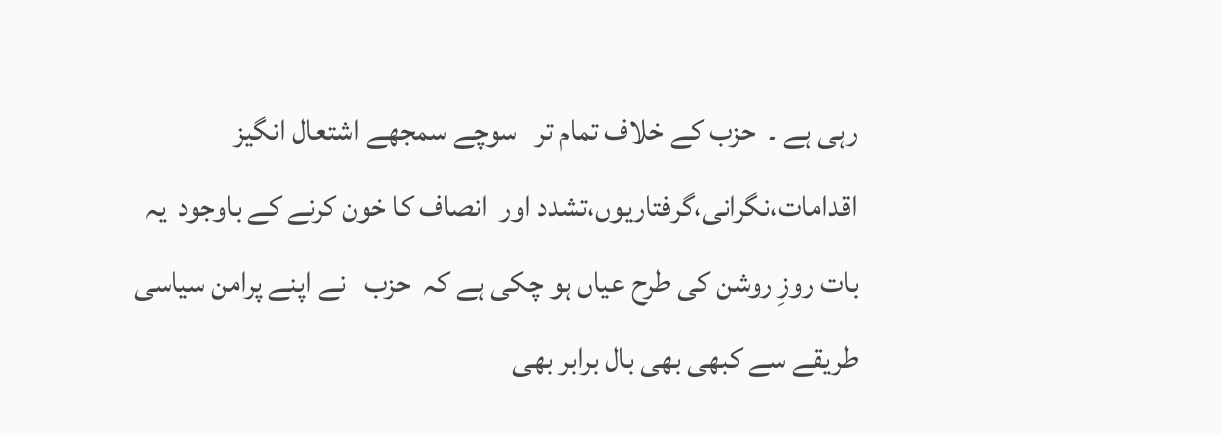رہی ہے ۔  حزب کے خلاف تمام تر   سوچے سمجھے اشتعال انگیز  اقدامات،نگرانی،گرفتاریوں،تشدد اور  انصاف کا خون کرنے کے باوجود  یہ بات روزِ روشن کی طرح عیاں ہو چکی ہے کہ  حزب   نے اپنے پرامن سیاسی طریقے سے کبھی بھی بال برابر بھی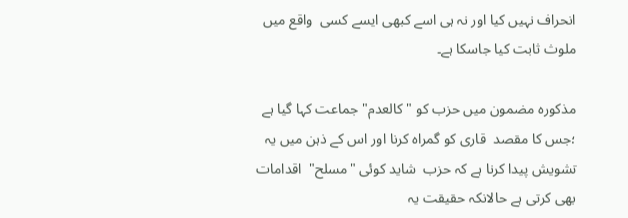انحراف نہیں کیا اور نہ ہی اسے کبھی ایسے کسی  واقع میں ملوث ثابت کیا جاسکا ہے۔

مذکورہ مضمون میں حزب کو " کالعدم" جماعت کہا گیا ہے ؛جس کا مقصد  قاری کو گمراہ کرنا اور اس کے ذہن میں یہ تشویش پیدا کرنا ہے کہ حزب  شاید کوئی "مسلح"  اقدامات بھی کرتی ہے حالانکہ حقیقت یہ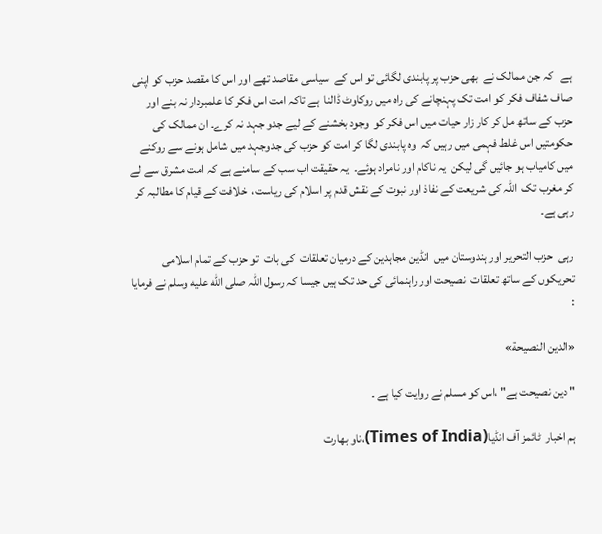ہے   کہ جن ممالک نے  بھی حزب پر پابندی لگائی تو اس کے  سیاسی مقاصد تھے اور اس کا مقصد حزب کو اپنی صاف شفاف فکر کو امت تک پہنچانے کی راہ میں روکاوٹ ڈالنا  ہے تاکہ امت اس فکر کا علمبردار نہ بنے اور حزب کے ساتھ مل کر کار زار حیات میں اس فکر کو  وجود بخشنے کے لیے جدو جہد نہ کرے۔ ان ممالک کی حکومتیں اس غلط فہمی میں رہیں کہ  وہ پابندی لگا کر امت کو حزب کی جدوجہد میں شامل ہونے سے روکنے میں کامیاب ہو جائیں گی لیکن  یہ ناکام اور نامراد ہوئے۔  یہ حقیقت اب سب کے سامنے ہے کہ امت مشرق سے لے کر مغرب تک  اللہ کی شریعت کے نفاذ اور نبوت کے نقش قدم پر اسلام کی ریاست،  خلافت کے قیام کا مطالبہ کر رہی ہے۔

رہی  حزب التحریر اور ہندوستان میں  انڈین مجاہدین کے درمیان تعلقات  کی بات  تو حزب کے تمام اسلامی تحریکوں کے ساتھ تعلقات  نصیحت اور راہنمائی کی حد تک ہیں جیسا کہ رسول اللہ صلى الله عليه وسلم نے فرمایا :

«الدين النصيحة»

" دین نصیحت ہے" ،اس کو مسلم نے روایت کیا ہے ۔

ہم اخبار  ٹائمز آف انڈیا(Times of India)،ناو بھارت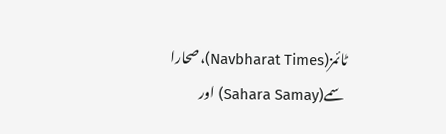ٹائمز(Navbharat Times)،صحارا سمے(Sahara Samay) اور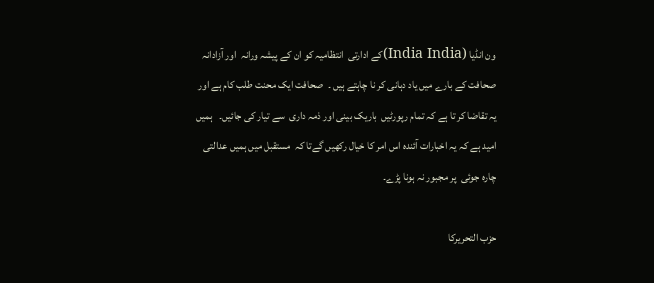ون انڈیا (India India)کے ادارتی  انتظامیہ کو ان کے پیشہ ورانہ  اور آزادانہ  صحافت کے بارے میں یاد دہانی کر نا چاہتے ہیں ۔  صحافت ایک محنت طلب کام ہے اور  یہ تقاضا کر تا ہے کہ تمام رپورٹیں  باریک بینی اور ذمہ داری  سے تیار کی جائیں۔   ہمیں امید ہے کہ یہ اخبارات آئندہ اس امر کا خیال رکھیں گےتا کہ  مستقبل میں ہمیں عدالتی چارہ جوئی  پر مجبور نہ ہونا پڑے۔

حزب التحریرکا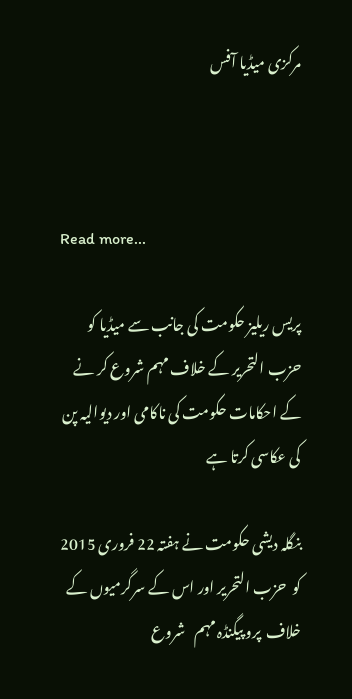مرکزی میڈیا آفس



Read more...

پریس ریلیز حکومت کی جانب سے میڈیا کو حزب التحریر کے خلاف مہم شروع کر نے کے احکامات حکومت کی ناکامی اور دیوالیہ پن کی عکاسی کرتا ہے

بنگلہ دیشی حکومت نے ہفتہ 22 فروری 2015  کو  حزب التحریر اور اس کے سرگرمیوں کے خلاف  پرو پیگنڈہ مہم   شروع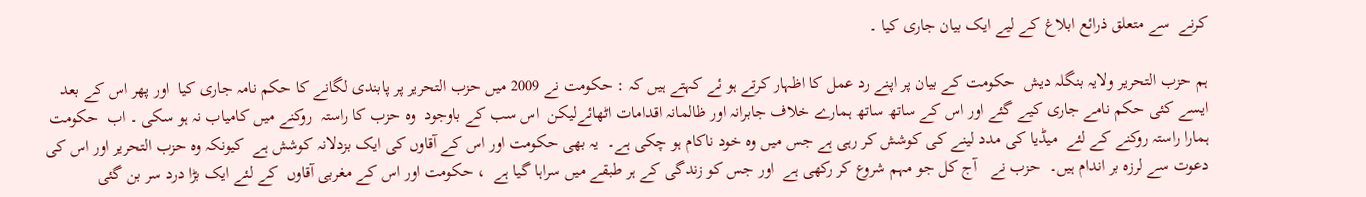کرنے  سے متعلق ذرائع ابلاغ کے لیے ایک بیان جاری کیا ۔

ہم حزب التحریر ولایہ بنگلہ دیش  حکومت کے بیان پر اپنے رد عمل کا اظہار کرتے ہو ئے کہتے ہیں کہ : حکومت نے 2009 میں حزب التحریر پر پابندی لگانے کا حکم نامہ جاری کیا  اور پھر اس کے بعد ایسے کئی حکم نامے جاری کیے گئے اور اس کے ساتھ ساتھ ہمارے خلاف جابرانہ اور ظالمانہ اقدامات اٹھائےلیکن  اس سب کے باوجود  وہ حزب کا راستہ  روکنے میں کامیاب نہ ہو سکی ۔ اب  حکومت ہمارا راستہ روکنے کے لئے  میڈیا کی مدد لینے کی کوشش کر رہی ہے جس میں وہ خود ناکام ہو چکی ہے۔  یہ بھی حکومت اور اس کے آقاوں کی ایک بزدلانہ کوشش ہے  کیونکہ وہ حزب التحریر اور اس کی دعوت سے لرزہ بر اندام ہیں۔  حزب نے   آج کل جو مہم شروع کر رکھی ہے  اور جس کو زندگی کے ہر طبقے میں سراہا گیا ہے  ، حکومت اور اس کے مغربی آقاوں  کے لئے ایک بڑا درد سر بن گئی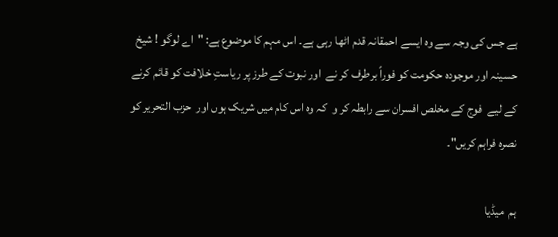ہے جس کی وجہ سے وہ ایسے احمقانہ قدم اٹھا رہی ہے۔ اس مہم کا موضوع ہے: "اے لوگو ! شیخ حسینہ اور موجودہ حکومت کو فوراً برطرف کر نے  اور نبوت کے طرز پر ریاستِ خلافت کو قائم کرنے کے لیے  فوج کے مخلص افسران سے رابطہ کر و  کہ وہ اس کام میں شریک ہوں اور  حزب التحریر کو نصرہ فراہم کریں"۔

ہم  میڈیا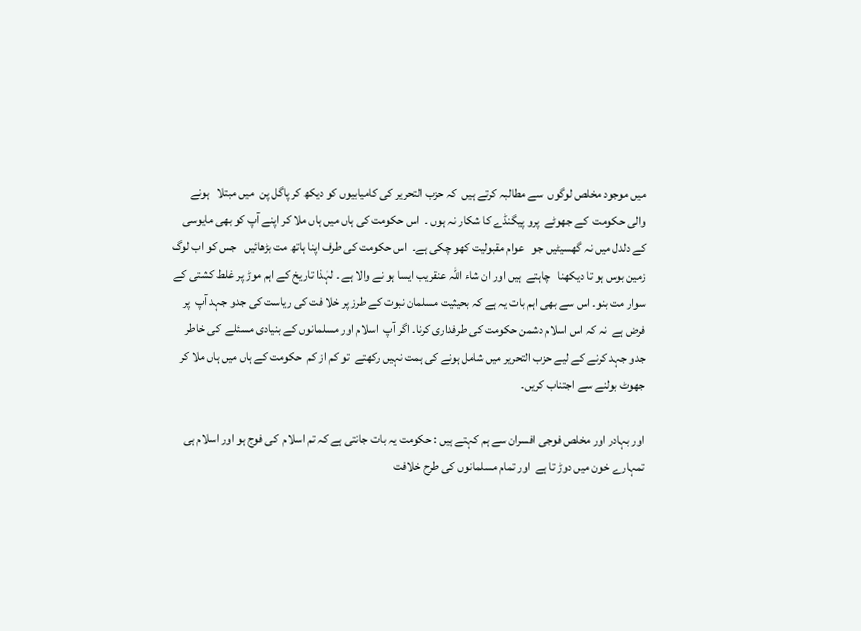میں موجود مخلص لوگوں  سے مطالبہ کرتے ہیں  کہ حزب التحریر کی کامیابیوں کو دیکھ کر پاگل پن  میں مبتلا   ہونے والی حکومت  کے جھوٹے  پرو پیگنڈے کا شکار نہ ہوں ۔  اس حکومت کی ہاں میں ہاں ملا کر اپنے آپ کو بھی مایوسی کے دلدل میں نہ گھسیٹیں جو   عوام مقبولیت کھو چکی ہے۔  اس حکومت کی طرف اپنا ہاتھ مت بڑھائیں   جس کو اب لوگ  زمین بوس ہو تا دیکھنا   چاہتے  ہیں اور ان شاء اللہ عنقریب ایسا ہو نے والا ہے ۔ لہٰذا تاریخ کے اہم موڑ پر غلط کشتی کے سوار مت بنو۔ اس سے بھی اہم بات یہ ہے کہ بحیثیت مسلمان نبوت کے طرز پر خلا فت کی ریاست کی جدو جہد آپ  پر فرض ہے  نہ کہ اس اسلام دشمن حکومت کی طرفداری کرنا۔ اگر آپ  اسلام اور مسلمانوں کے بنیادی مسئلے  کی خاطر  جدو جہد کرنے کے لیے حزب التحریر میں شامل ہونے کی ہمت نہیں رکھتے  تو کم از کم  حکومت کے ہاں میں ہاں ملا کر جھوٹ بولنے سے اجتناب کریں۔

اور بہادر اور مخلص فوجی افسران سے ہم کہتے ہیں : حکومت یہ بات جانتی ہے کہ تم اسلام  کی فوج ہو اور اسلام ہی  تمہارے خون میں دوڑ تا ہے  اور تمام مسلمانوں کی طرح خلافت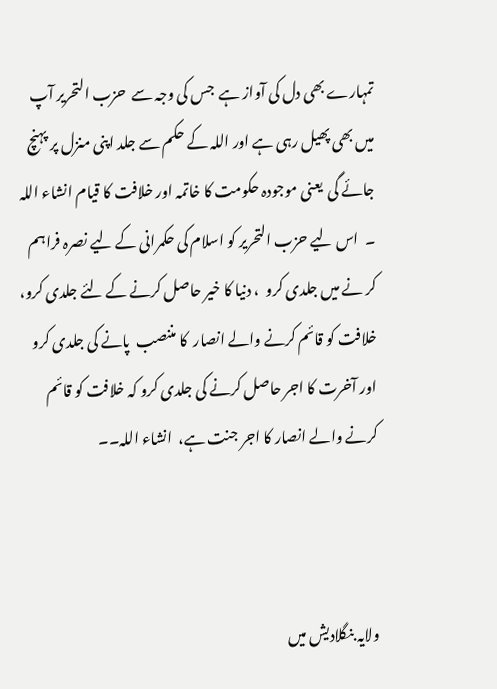تمہارے بھی دل کی آواز ہے  جس کی وجہ سے  حزب التحریر آپ  میں بھی پھیل رہی ہے اور اللہ کے حکم سے جلد اپنی منزل پر پہنچ جائے گی  یعنی موجودہ حکومت کا خاتمہ اور خلافت کا قیام انشاء اللہ ۔  اس لیے حزب التحریر کو اسلام کی حکمرانی کے لیے نصرہ فراہم کر نے میں جلدی کرو  ، دنیا کا خیر حاصل کرنے کے لئے جلدی کرو، خلافت کو قائم کرنے والے انصار  کا مننصب  پانے کی جلدی کرو  اور آخرت کا اجر حاصل کرنے کی جلدی کرو کہ خلافت کو قائم کرنے والے انصار کا اجر جنت ہے،  انشاء اللہ۔۔



ولایہ بنگلادیش میں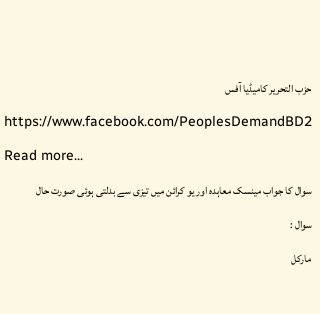حزب التحریر کامیڈیا آفس

https://www.facebook.com/PeoplesDemandBD2

Read more...

سوال کا جواب مینسک معاہدہ اور یو کرائن میں تیزی سے بدلتی ہوئی صورت حال

سوال :

مارکل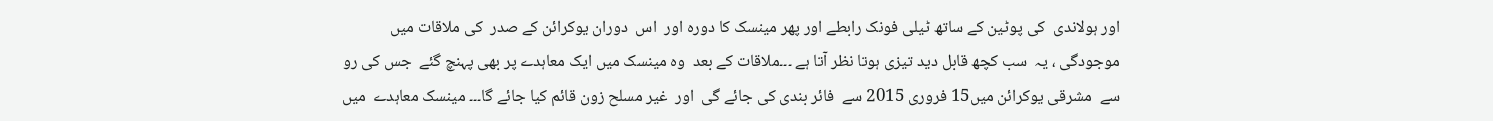اور ہولاندی  کی پوٹین کے ساتھ ٹیلی فونک رابطے اور پھر مینسک کا دورہ اور  اس  دوران یوکرائن کے صدر  کی ملاقات میں موجودگی ، یہ  سب کچھ قابل دید تیزی ہوتا نظر آتا ہے ۔۔۔ملاقات کے بعد  وہ مینسک میں ایک معاہدے پر بھی پہنچ گئے  جس کی رو سے  مشرقی یوکرائن میں15 فروری 2015 سے  فائر بندی کی جائے گی  اور  غیر مسلح زون قائم کیا جائے گا۔۔۔ مینسک معاہدے  میں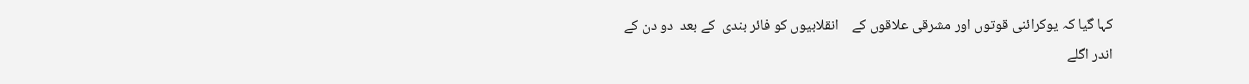کہا گیا کہ یوکرائنی قوتوں اور مشرقی علاقوں کے    انقلابیوں کو فائر بندی  کے بعد  دو دن کے اندر اگلے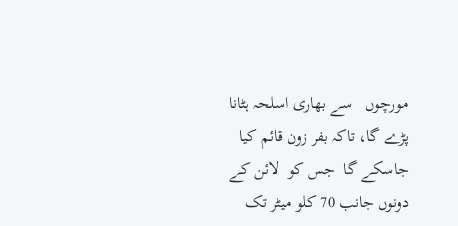مورچوں   سے بھاری اسلحہ ہٹانا پڑے گا، تاکہ بفر زون قائم کیا جاسکے گا  جس کو  لائن کے دونوں جانب 70 کلو میٹر تک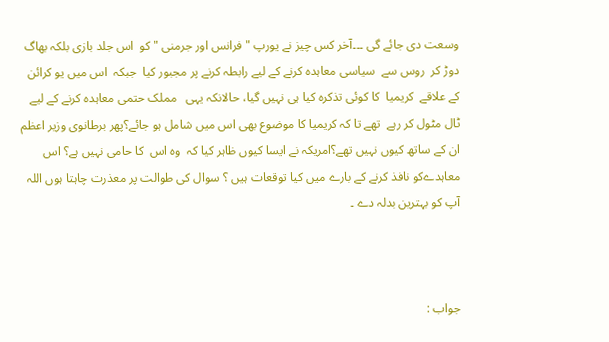وسعت دی جائے گی ۔۔۔آخر کس چیز نے یورپ "فرانس اور جرمنی " کو  اس جلد بازی بلکہ بھاگ دوڑ کر  روس سے  سیاسی معاہدہ کرنے کے لیے رابطہ کرنے پر مجبور کیا  جبکہ  اس میں یو کرائن کے علاقے  کریمیا  کا کوئی تذکرہ کیا ہی نہیں گیا، حالانکہ یہی   مملک حتمی معاہدہ کرنے کے لیے ٹال مٹول کر رہے  تھے تا کہ کریمیا کا موضوع بھی اس میں شامل ہو جائے؟پھر برطانوی وزیر اعظم  ان کے ساتھ کیوں نہیں تھے؟امریکہ نے ایسا کیوں ظاہر کیا کہ  وہ اس  کا حامی نہیں ہے؟ اس معاہدےکو نافذ کرنے کے بارے میں کیا توقعات ہیں ؟ سوال کی طوالت پر معذرت چاہتا ہوں اللہ آپ کو بہترین بدلہ دے ۔



جواب :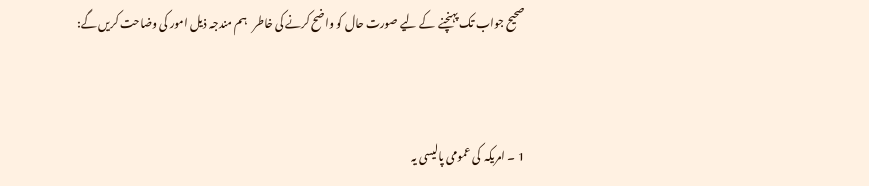صحیح جواب تک پہنچنے  کے لیے صورت حال کو واضح کرنے کی خاطر   ہم مندجہ ذیل امور کی وضاحت کریں گے:



1 ۔ امریکہ  کی عمومی پالیسی یہ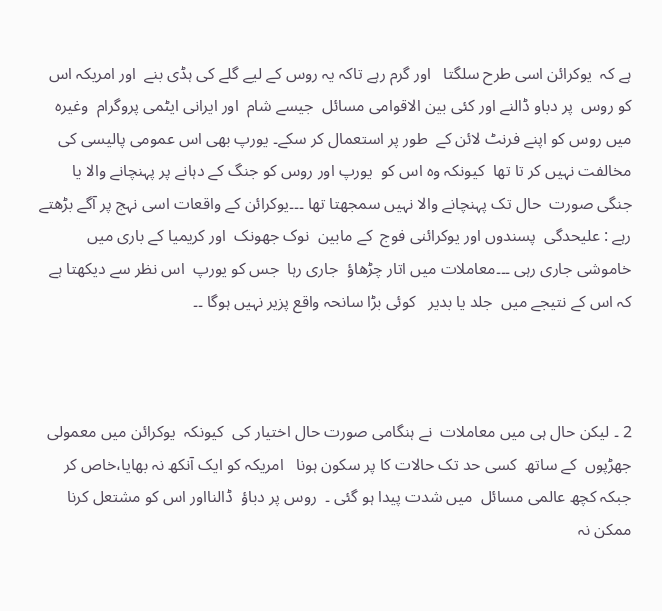ہے کہ  یوکرائن اسی طرح سلگتا   اور گرم رہے تاکہ یہ روس کے لیے گلے کی ہڈی بنے  اور امریکہ اس کو روس  پر دباو ڈالنے اور کئی بین الاقوامی مسائل  جیسے شام  اور ایرانی ایٹمی پروگرام  وغیرہ میں روس کو اپنے فرنٹ لائن کے  طور پر استعمال کر سکے۔ یورپ بھی اس عمومی پالیسی کی مخالفت نہیں کر تا تھا  کیونکہ وہ اس کو  یورپ اور روس کو جنگ کے دہانے پر پہنچانے والا یا جنگی صورت  حال تک پہنچانے والا نہیں سمجھتا تھا ۔۔۔یوکرائن کے واقعات اسی نہج پر آگے بڑھتے رہے : علیحدگی  پسندوں اور یوکرائنی فوج  کے مابین  نوک جھونک  اور کریمیا کے باری میں خاموشی جاری رہی ۔۔۔معاملات میں اتار چڑھاؤ  جاری رہا  جس کو یورپ  اس نظر سے دیکھتا ہے کہ اس کے نتیجے میں  جلد یا بدیر   کوئی بڑا سانحہ واقع پزیر نہیں ہوگا ۔۔



2 ۔ لیکن حال ہی میں معاملات  نے ہنگامی صورت حال اختیار کی  کیونکہ  یوکرائن میں معمولی جھڑپوں  کے ساتھ  کسی حد تک حالات کا پر سکون ہونا   امریکہ کو ایک آنکھ نہ بھایا،خاص کر  جبکہ کچھ عالمی مسائل  میں شدت پیدا ہو گئی ۔  روس پر دباؤ  ڈالنااور اس کو مشتعل کرنا ممکن نہ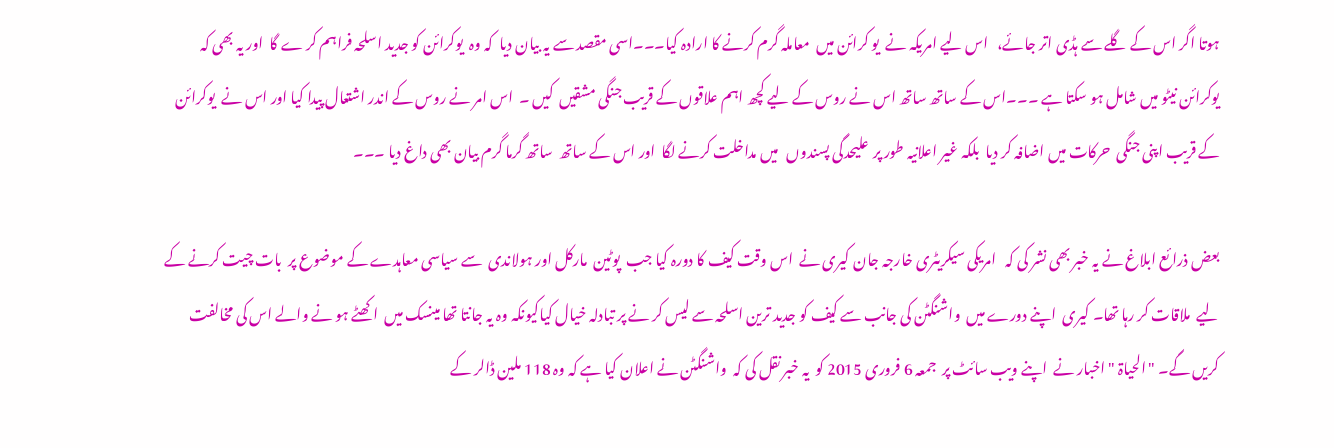ہوتا اگر اس کے گلے سے ہڈی اتر جائے،   اس لیے امریکہ نے  یو کرائن میں  معاملہ گرم کرنے کا ارادہ کیا۔۔۔اسی مقصد سے یہ بیان دیا  کہ وہ  یوکرائن کو جدید اسلحہ فراہم کر ے گا  اور یہ بھی کہ یوکرائن نیٹو میں شامل ہو سکتا ہے ۔۔۔اس کے ساتھ ساتھ اس نے روس کے لیے کچھ اہم علاقوں کے قریب جنگی مشقیں  کیں ۔  اس امر نے روس کے اندر اشتعال پیدا کیا اور اس نے  یوکرائن  کے قریب اپنی جنگی  حرکات میں اضافہ کر دیا  بلکہ غیر اعلانیہ طور پر  علیحدگی پسندوں   میں مداخلت کرنے لگا  اور اس کے ساتھ  ساتھ گرما گرم بیان بھی داغ دیا ۔۔۔

بعض ذرائع ابلاغ نے یہ خبر بھی نشر کی کہ   امریکی سیکریٹری خارجہ جان کیری نے  اس وقت کیف کا دورہ کیا جب  پوٹین  مارکل اور ہولاندی  سے سیاسی معاہدے کے موضوع پر  بات چیت کرنے کے لیے  ملاقات کر رہا تھا۔ کیری  اپنے دورے میں  واشنگٹن کی جانب سے کیف کو جدید ترین اسلحہ سے لیس کر نے پر تبادلہ خیال کیاکیونکہ وہ یہ جانتا تھا مینسک میں  اکھٹے ہو نے والے اس کی مخالفت کریں گے۔ "الحیاۃ " اخبار نے  اپنے ویب سائٹ پر  جمعہ 6 فروری 2015 کو  یہ خبر نقل کی کہ  واشنگٹن نے اعلان کیا ہے کہ وہ 118 ملین ڈالر کے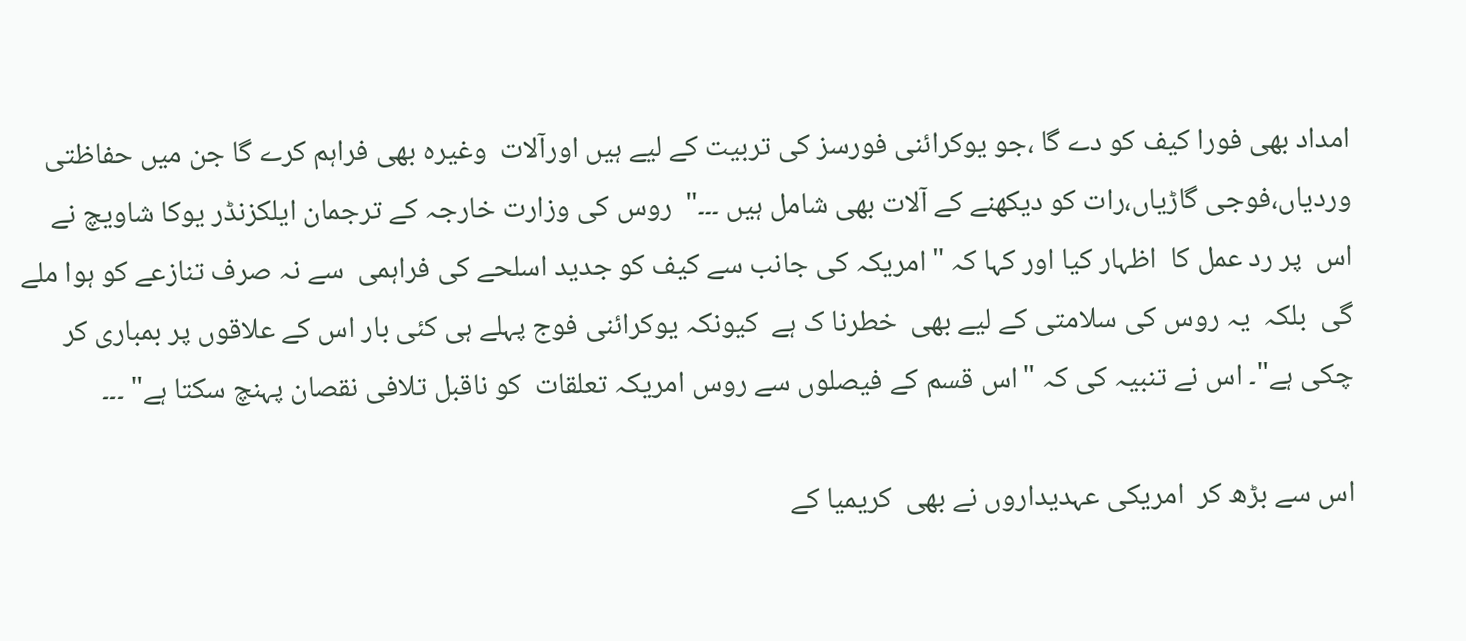امداد بھی فورا کیف کو دے گا ،جو یوکرائنی فورسز کی تربیت کے لیے ہیں اورآلات  وغیرہ بھی فراہم کرے گا جن میں حفاظتی وردیاں،فوجی گاڑیاں،رات کو دیکھنے کے آلات بھی شامل ہیں ۔۔۔"  روس کی وزارت خارجہ کے ترجمان ایلکزنڈر یوکا شاویچ نے  اس  پر رد عمل کا  اظہار کیا اور کہا کہ "امریکہ کی جانب سے کیف کو جدید اسلحے کی فراہمی  سے نہ صرف تنازعے کو ہوا ملے گی  بلکہ  یہ روس کی سلامتی کے لیے بھی  خطرنا ک ہے  کیونکہ یوکرائنی فوج پہلے ہی کئی بار اس کے علاقوں پر بمباری کر چکی ہے"۔ اس نے تنبیہ کی کہ "اس قسم کے فیصلوں سے روس امریکہ تعلقات  کو ناقبل تلافی نقصان پہنچ سکتا ہے" ۔۔۔

اس سے بڑھ کر  امریکی عہدیداروں نے بھی  کریمیا کے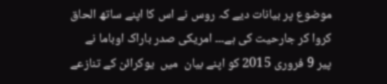موضوع پر بیانات دیے کہ روس نے اس کا اپنے ساتھ الحاق  کروا کر جارحیت کی ہے۔۔۔ امریکی صدر باراک اوباما نے  پیر 9 فروری 2015 کو اپنے بیان  میں  یوکرائن کے تنازعے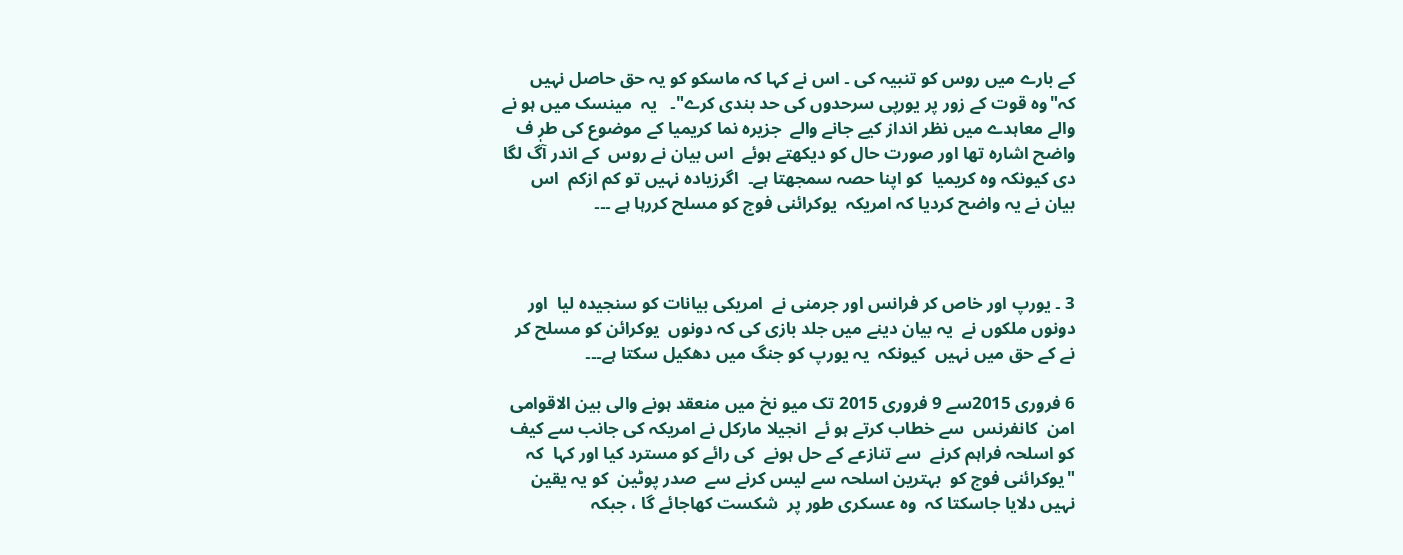کے بارے میں روس کو تنبیہ کی ۔ اس نے کہا کہ ماسکو کو یہ حق حاصل نہیں  کہ"وہ قوت کے زور پر یورپی سرحدوں کی حد بندی کرے"۔   یہ  مینسک میں ہو نے والے معاہدے میں نظر انداز کیے جانے والے  جزیرہ نما کریمیا کے موضوع کی طرٖ ف واضح اشارہ تھا اور صورت حال کو دیکھتے ہوئے  اس بیان نے روس  کے اندر آگ لگا دی کیونکہ وہ کریمیا  کو اپنا حصہ سمجھتا ہے۔  اگرزیادہ نہیں تو کم ازکم  اس   بیان نے یہ واضح کردیا کہ امریکہ  یوکرائنی فوج کو مسلح کررہا ہے ۔۔۔



3 ۔ یورپ اور خاص کر فرانس اور جرمنی نے  امریکی بیانات کو سنجیدہ لیا  اور دونوں ملکوں نے  یہ بیان دینے میں جلد بازی کی کہ دونوں  یوکرائن کو مسلح کر نے کے حق میں نہیں  کیونکہ  یہ یورپ کو جنگ میں دھکیل سکتا ہے۔۔۔

6 فروری 2015سے 9 فروری 2015 تک میو نخ میں منعقد ہونے والی بین الاقوامی امن  کانفرنس  سے خطاب کرتے ہو ئے  انجیلا مارکل نے امریکہ کی جانب سے کیف کو اسلحہ فراہم کرنے  سے تنازعے کے حل ہونے  کی رائے کو مسترد کیا اور کہا  کہ "یوکرائنی فوج کو  بہترین اسلحہ سے لیس کرنے سے  صدر پوٹین  کو یہ یقین نہیں دلایا جاسکتا کہ  وہ عسکری طور پر  شکست کھاجائے گا ، جبکہ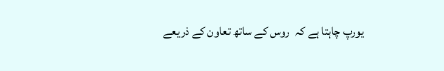یورپ چاہتا ہے کہ  روس کے ساتھ تعاون کے ذریعے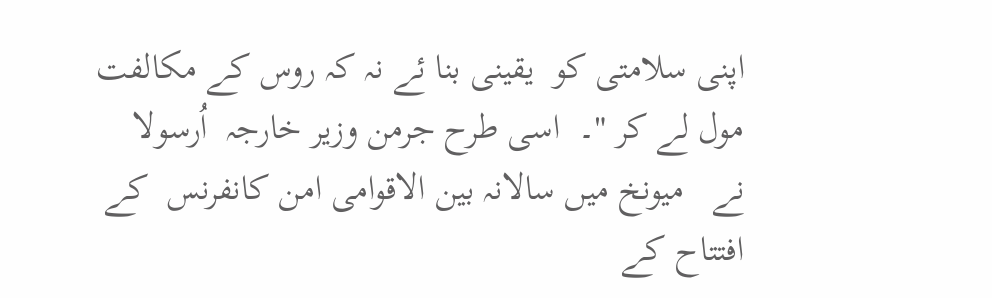اپنی سلامتی کو  یقینی بنا ئے نہ کہ روس کے مکالفت  مول لے کر "۔  اسی طرح جرمن وزیر خارجہ  اُرسولا  نے   میونخ میں سالانہ بین الاقوامی امن کانفرنس  کے افتتاح کے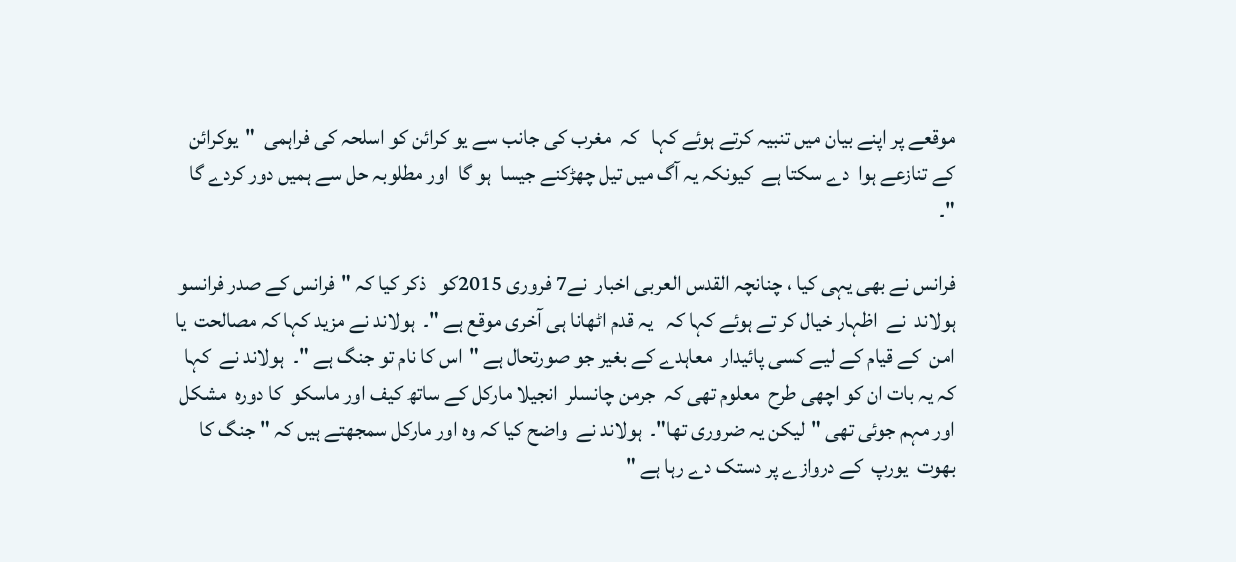موقعے پر اپنے بیان میں تنبیہ کرتے ہوئے کہا   کہ  مغرب کی جانب سے یو کرائن کو اسلحہ کی فراہمی  "یوکرائن کے تنازعے ہوا  دے سکتا ہے  کیونکہ یہ آگ میں تیل چھڑکنے جیسا  ہو گا  اور مطلوبہ حل سے ہمیں دور کردے گا "۔

فرانس نے بھی یہی کیا ، چنانچہ القدس العربی اخبار  نے7 فروری 2015کو   ذکر کیا کہ "فرانس کے صدر فرانسو ہولاند  نے  اظہار خیال کر تے ہوئے کہا کہ   یہ قدم اٹھانا ہی آخری موقع ہے "۔  ہولاند نے مزید کہا کہ مصالحت  یا امن  کے قیام کے لیے کسی پائیدار  معاہدے کے بغیر جو صورتحال ہے "اس کا نام تو جنگ ہے "۔  ہولاند نے  کہا کہ یہ بات ان کو اچھی طرح  معلوم تھی کہ  جرمن چانسلر  انجیلا مارکل کے ساتھ کیف اور ماسکو  کا دورہ  مشکل اور مہم جوئی تھی "لیکن یہ ضروری تھا"۔  ہولاند نے  واضح کیا کہ وہ اور مارکل سمجھتے ہیں کہ " جنگ کا بھوت  یورپ  کے دروازے پر دستک دے رہا ہے "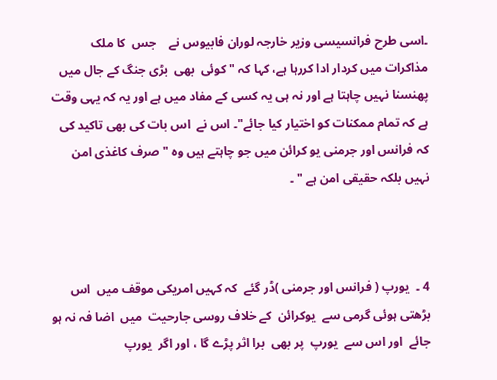۔اسی طرح فرانسیسی وزیر خارجہ لوران فابیوس نے    جس  کا ملک  مذاکرات میں کردار ادا کررہا ہے، کہا کہ " کوئی  بھی  بڑی جنگ کے جال میں پھنسنا نہیں چاہتا ہے اور نہ ہی یہ کسی کے مفاد میں ہے اور یہ کہ یہی وقت ہے کہ تمام ممکنات کو اختیار کیا جائے"۔ اس نے  اس بات کی بھی تاکید کی کہ فرانس اور جرمنی یو کرائن میں جو چاہتے ہیں وہ "صرف کاغذی امن نہیں بلکہ حقیقی امن ہے " ۔



4 ۔  یورپ ( فرانس اور جرمنی )ڈر گئے  کہ کہیں امریکی موقف میں  اس بڑھتی ہوئی گرمی سے  یوکرائن  کے خلاف روسی جارحیت  میں  اضا فہ نہ ہو جائے  اور اس سے  یورپ  پر بھی  برا اثر پڑے گا ، اور اگر  یورپ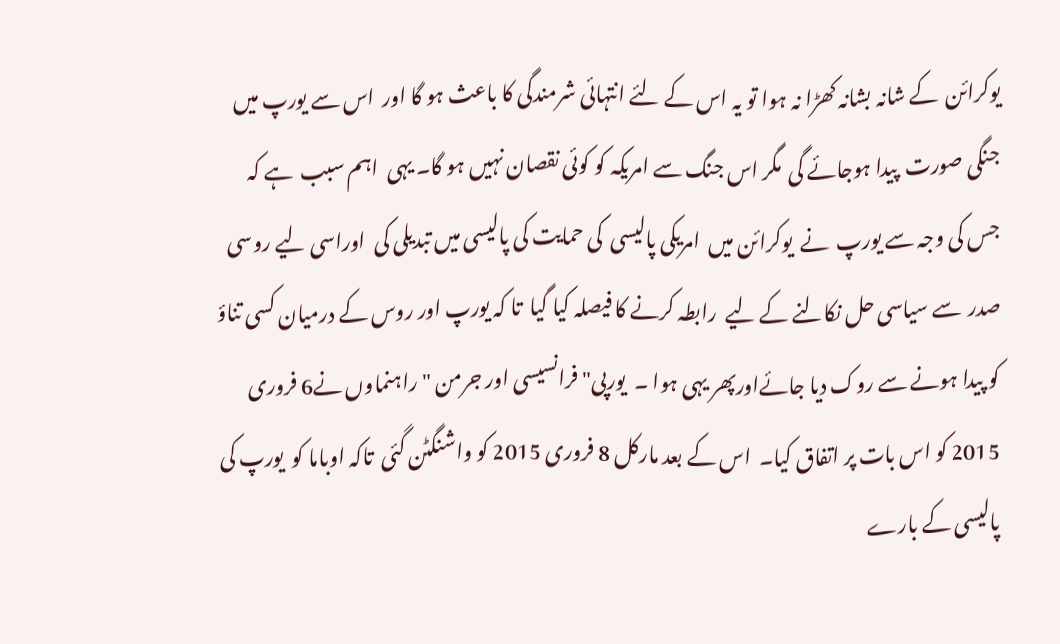یوکرائن  کے شانہ بشانہ کھڑا نہ ہوا تو یہ اس کے لئے انتہائی شرمندگی کا باعث ہو گا اور  اس سے یورپ میں جنگی صورت  پیدا ہوجائے گی  مگر اس جنگ سے امریکہ کو کوئی نقصان نہیں ہو گا۔ یہی  اہم سبب  ہے کہ جس کی وجہ سے یورپ  نے  یوکرائن میں  امریکی پالیسی  کی حمایت کی پالیسی میں تبدیلی کی  اوراسی لیے روسی صدر  سے سیاسی حل نکالنے کے لیے  رابطہ کرنے کا فیصلہ کیا گیا  تا کہ یورپ اور روس کے درمیان کسی تناؤ کو پیدا ہونے سے روک دیا جائےاورپھر یہی ہوا ۔  یورپی" فرانسیسی اور جرمن " راہنماوں نے6 فروری 2015 کو اس بات پر اتفاق کیا۔  اس کے بعد مارکل 8 فروری 2015 کو واشنگٹن گئی  تاکہ اوباما کو  یورپ کی پالیسی کے بارے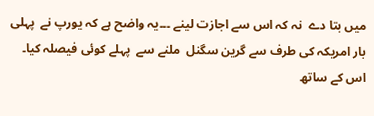میں بتا دے  نہ کہ اس سے اجازت لینے ۔۔۔یہ واضح ہے کہ یورپ نے  پہلی بار امریکہ کی طرف سے گرین سگنل  ملنے سے  پہلے کوئی فیصلہ کیا۔  اس کے ساتھ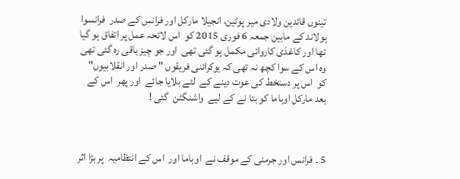تینوں قائدین ولادی میر پوٹین، انجیلا مارکل اور فرانس کے صدر  فرانسوا ہولاند کے مابین جمعہ 6 فوری 2015 کو  اس لائحہ عمل پر اتفاق ہو گیا تھا اور کاغذی کاروائی مکمل ہو گئی تھی  اور جو چیز باقی رہ گئی تھی وہ اس کے سوا کچھ نہ تھی کہ یوکرائنی فریقوں " صدر اور انقلابیوں" کو  اس پر دستخط کی عوت دینے کے  لئے بلایا جائے  اور پھر  اس کے بعد مارکل اوباما کو بتا نے کے لیے  واشنگٹن  گئی !



5 ۔ فرانس اور جرمنی کے موقف نے  اوباما اور  اس کے انتظامیہ  پر بڑا اثر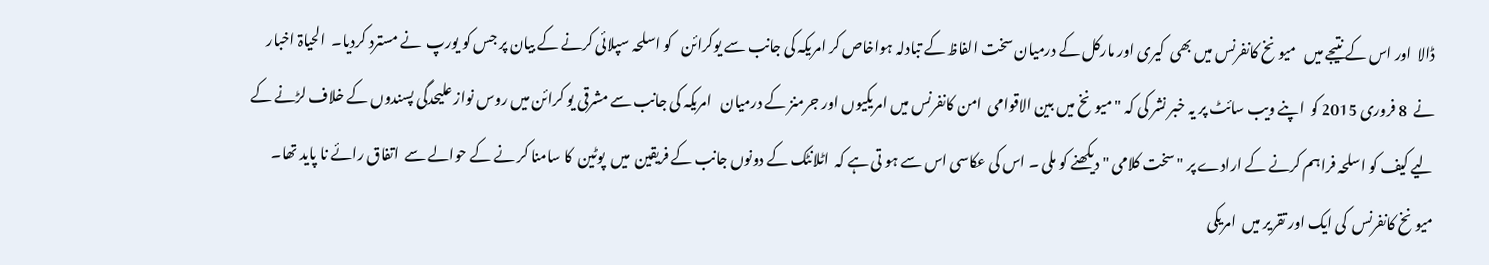ڈالا  اور اس کے نتیجے میں   میونخ کانفرنس میں بھی  کیری اور مارکل کے درمیان سخت الفاظ کے تبادلہ ہواخاص کر امریکہ کی جانب سے یوکرائن   کو اسلحہ سپلائی کرنے کے بیان پر جس کو یورپ  نے مسترد کردیا۔  الحیاۃ اخبار نے  8 فروری 2015 کو  اپنے ویب سائٹ پر یہ خبر نشر کی کہ "میونخ میں بین الاقوامی  امن کانفرنس میں امریکیوں اور جرمنز کے درمیان   امریکہ کی جانب سے مشرقی یو کرائن میں روس نواز علیحدگی پسندوں کے خلاف لڑنے کے لیے کیف کو اسلحہ فراہم کرنے کے ارادے پر "سخت کلامی " دیکھنے کو ملی ۔ اس کی عکاسی اس سے ہو تی ہے کہ  اٹلانٹک کے دونوں جانب کے فریقین  میں  پوٹین  کا سامنا کر نے کے حوالے سے  اتفاق رائے نا پاید تھا۔ میونخ کانفرنس  کی ایک اور تقریر میں  امریکی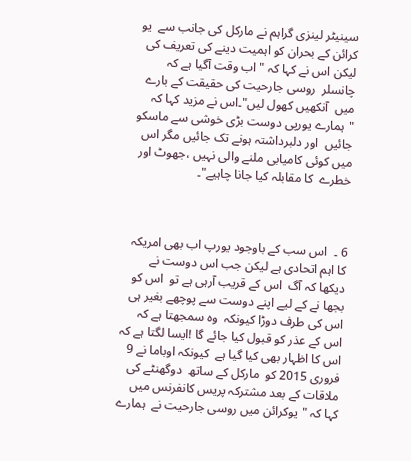سینیٹر لینزی گراہم نے مارکل کی جانب سے  یو کرائن کے بحران کو اہمیت دینے کی تعریف کی  لیکن اس نے کہا کہ "اب وقت آگیا ہے کہ  چانسلر  روسی جارحیت کی حقیقت کے بارے میں  آنکھیں کھول لیں"۔اس نے مزید کہا کہ "ہمارے یورپی دوست بڑی خوشی سے ماسکو جائیں  اور دلبرداشتہ ہونے تک جائیں مگر اس میں کوئی کامیابی ملنے والی نہیں ،جھوٹ اور خطرے  کا مقابلہ کیا جانا چاہیے"۔



6 ۔  اس سب کے باوجود یورپ اب بھی امریکہ کا اہم اتحادی ہے لیکن جب اس دوست نے  دیکھا کہ آگ  اس کے قریب آرہی ہے تو  اس کو بجھا نے کے لیے اپنے دوست سے پوچھے بغیر ہی اس کی طرف دوڑا کیونکہ  وہ سمجھتا ہے کہ اس کے عذر کو قبول کیا جائے گا !ایسا لگتا ہے کہ اس کا اظہار بھی کیا گیا ہے  کیونکہ اوباما نے 9 فروری 2015 کو  مارکل کے ساتھ  دوگھنٹے کی ملاقات کے بعد مشترکہ پریس کانفرنس میں  کہا کہ "یوکرائن میں روسی جارحیت نے  ہمارے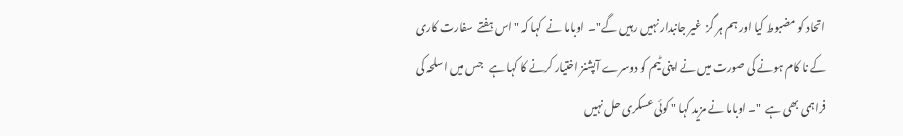اتحاد کو مضبوط کیا اور ہم ہر گز  غیر جانبدار نہیں رہیں گے"۔  اوباما نے  کہا کہ "اس ہفتے  سفارت کاری کے نا کام ہونے کی صورت میں نے اپنی ٹیم کو دوسرے آپشنز اختیار کرنے کا کہا ہے   جس میں اسلحہ کی فراہمی بھی ہے  "۔ اوباما نے مزید کہا " کوئی عسکری حل نہیں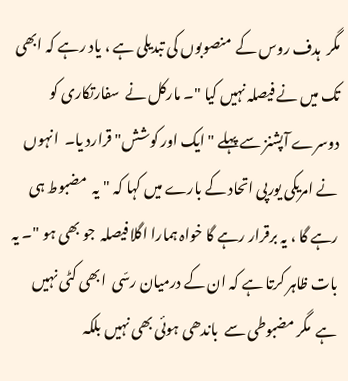مگر  ہدف روس کے  منصوبوں کی تبدیلی ہے ، یاد رہے کہ ابھی تک میں نے فیصلہ نہیں کیا "۔ مارکل نے  سفارتکاری کو   دوسرے آپشنز سے پہلے "ایک اور کوشش" قرارد یا۔  انہوں نے امریکی یورپی اتحاد کے بارے میں کہا کہ "یہ  مضبوط ہی رہے گا ، یہ برقرار رہے گا خواہ ہمارا اگلا فیصلہ  جو بھی ہو "۔ یہ بات ظاہر کرتا ہے کہ ان کے درمیان رسّی  ابھی کٹی نہیں ہے  مگر مضبوطی سے  باندھی ہوئی بھی نہیں بلکہ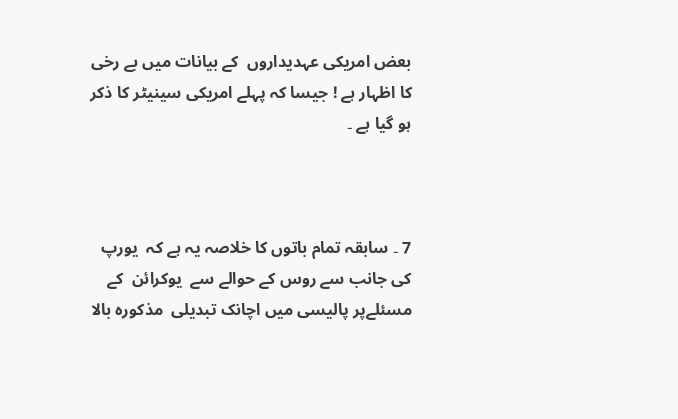بعض امریکی عہدیداروں  کے بیانات میں بے رخی  کا اظہار ہے ! جیسا کہ پہلے امریکی سینیٹر کا ذکر ہو گیا ہے ۔



7 ۔ سابقہ تمام باتوں کا خلاصہ یہ ہے کہ  یورپ کی جانب سے روس کے حوالے سے  یوکرائن  کے مسئلےپر پالیسی میں اچانک تبدیلی  مذکورہ بالا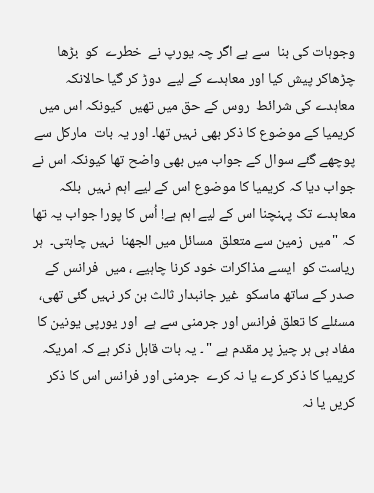وجوہات کی بنا  سے ہے اگر چہ یورپ نے  خطرے  کو  بڑھا چڑھاکر پیش کیا اور معاہدے کے لیے  دوڑ کر گیا حالانکہ  معاہدے کی شرائط  روس کے حق میں تھیں  کیونکہ اس میں کریمیا کے موضوع کا ذکر بھی نہیں تھا۔ اور یہ بات  مارکل سے پوچھے گئے سوال کے جواب میں بھی واضح تھا کیونکہ اس نے  جواب دیا کہ کریمیا کا موضوع اس کے لیے اہم نہیں  بلکہ معاہدے تک پہنچنا اس کے لیے اہم ہے! اُس کا پورا جواب یہ تھا کہ "میں  زمین سے متعلق  مسائل میں الجھنا  نہیں چاہتی۔  ہر ریاست کو  ایسے مذاکرات خود کرنا چاہیے ، میں  فرانس کے صدر کے ساتھ ماسکو  غیر جانبدار ثالث بن کر نہیں گئی تھی، مسئلے کا تعلق فرانس اور جرمنی سے ہے  اور یورپی یونین کا  مفاد ہی ہر چیز پر مقدم ہے " ۔ یہ بات قابل ذکر ہے کہ امریکہ  کریمیا کا ذکر کرے یا نہ کرے  جرمنی اور فرانس اس کا ذکر کریں یا نہ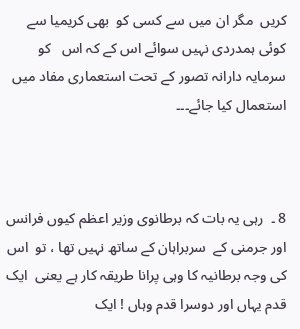کریں  مگر ان میں سے کسی کو  بھی کریمیا سے کوئی ہمدردی نہیں سوائے اس کے کہ اس   کو  سرمایہ دارانہ تصور کے تحت استعماری مفاد میں استعمال کیا جائے۔۔۔



8 ۔  رہی یہ بات کہ برطانوی وزیر اعظم کیوں فرانس اور جرمنی کے  سربراہان کے ساتھ نہیں تھا ، تو  اس کی وجہ برطانیہ کا وہی پرانا طریقہ کار ہے یعنی  ایک قدم یہاں اور دوسرا قدم وہاں ! ایک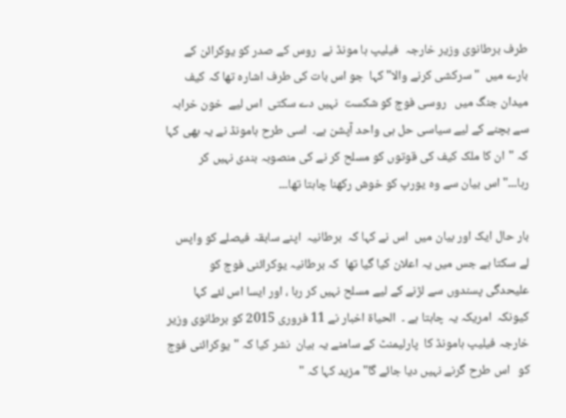طرف برطانوی وزیر خارجہ  فیلیپ ہا مونڈ نے  روس کے صدر کو یوکرائن کے بارے میں  "سرکشی کرنے والا" کہا  جو اس بات کی طرف اشارہ تھا کہ کیف  میدان جنگ میں   روسی فوج کو شکست  نہیں دے سکتی  اس لیے  خون خرابہ سے بچنے کے لیے سیاسی حل ہی واحد آپشن ہے۔  اسی طرح ہامونڈ نے یہ بھی کہا کہ "ان کا ملک کیف کی قوتوں کو مسلح کر نے کی منصوبہ بندی نہیں کر رہا۔۔۔"اس بیان سے وہ یورپ کو خوش رکھنا چاہتا تھا۔۔۔

بار حال ایک اور بیان میں  اس نے کہا کہ  برطانیہ  اپنے سابقہ فیصلے کو واپس لے سکتا ہے جس میں یہ اعلان کیا گیا تھا  کہ برطانیہ یوکرائنی فوج کو علیحدگی پسندوں سے لڑنے کے لیے مسلح نہیں کر رہا ، اور ایسا اس لئے کہا کیونکہ  امریکہ یہ چاہتا ہے ۔  الحیاۃ اخبار نے 11 فروری 2015 کو برطانوی وزیر خارجہ فیلیپ ہامونڈ کا  پارلیمنٹ کے سامنے یہ بیان  نشر کیا کہ "یوکرائنی فوج کو   اس طرح گرنے نہیں دیا جائے گا" مزید کہا کہ "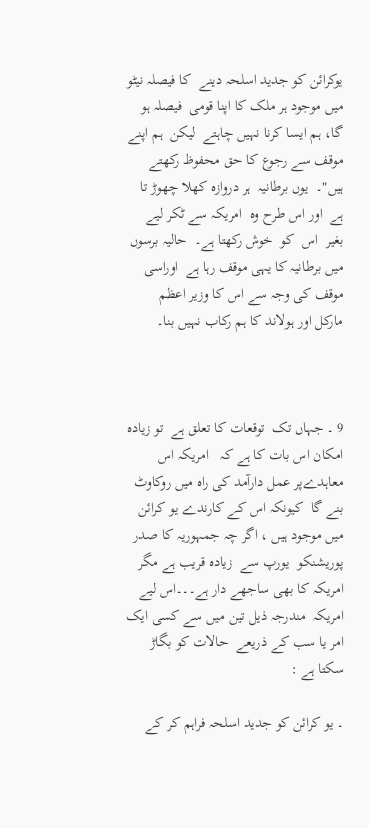یوکرائن کو جدید اسلحہ دینے  کا فیصلہ نیٹو میں موجود ہر ملک کا اپنا قومی  فیصلہ ہو گا، ہم ایسا کرنا نہیں چاہتے  لیکن  ہم اپنے موقف سے رجوع کا حق محفوظ رکھتے ہیں"۔  یوں برطانیہ  ہر دروازہ کھلا چھوڑ تا ہے  اور اس طرح وہ  امریکہ سے ٹکر لیے بغیر  اس  کو  خوش رکھتا ہے۔  حالیہ برسوں میں برطانیہ کا یہی موقف رہا ہے  اوراسی موقف کی وجہ سے اس کا وزیر اعظم  مارکل اور ہولاند کا ہم رکاب نہیں بنا۔



9 ۔ جہاں تک  توقعات کا تعلق ہے  تو زیادہ امکان اس بات کا ہے کہ   امریکہ اس معاہدےپر عمل دارآمد کی راہ میں روکاوٹ بنے گا  کیونکہ اس کے کارندے یو کرائن میں موجود ہیں ، اگر چہ جمہوریہ کا صدر پوریشنکو  یورپ سے  زیادہ قریب ہے مگر امریکہ کا بھی ساجھے دار ہے۔۔۔اس لیے امریکہ  مندرجہ ذیل تین میں سے کسی ایک امر یا سب کے ذریعے  حالات کو بگاڑ سکتا ہے :

۔ یو کرائن کو جدید اسلحہ فراہم کر کے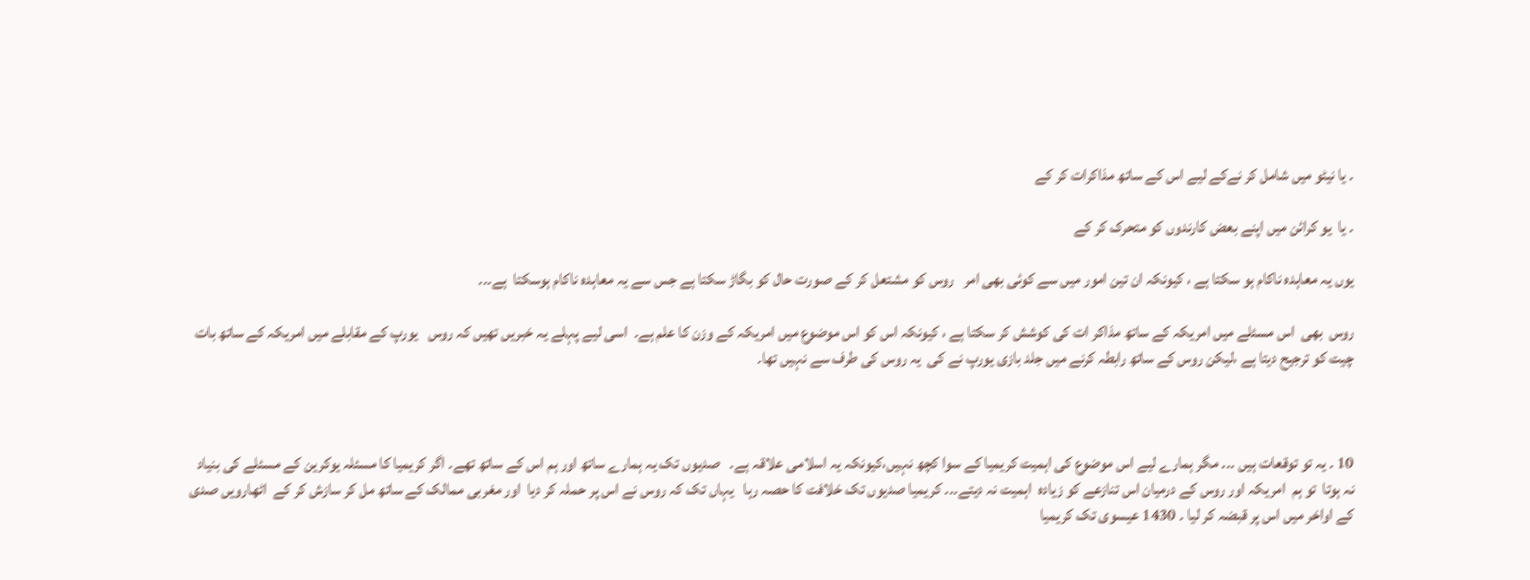۔ یا نیٹو میں شامل کر نےکے لیے اس کے ساتھ مذاکرات کر کے

۔ یا  یو کرائن میں اپنے بعض کارندوں کو متحرک کر کے

یوں یہ معاہدہ ناکام ہو سکتا ہے ، کیونکہ ان تین امور میں سے کوئی بھی امر   روس کو مشتعل کر کے صورت حال کو بگاڑ سکتا ہے جس سے یہ معاہدہ ناکام ہوسکتا  ہے۔۔۔

روس  بھی  اس مسئلے میں امریکہ کے ساتھ مذاکر ات کی کوشش کر سکتا ہے ، کیونکہ اس کو اس موضوع میں امریکہ کے وزن کا علم ہے۔  اسی لیے پہلے یہ خبریں تھیں کہ روس   یورپ کے مقابلے میں امریکہ کے ساتھ بات چیت کو ترجیح دیتا ہے ،لیکن روس کے ساتھ رابطہ کرنے میں جلد بازی یورپ نے کی  یہ روس کی طرف سے نہیں تھا۔



10 ۔ یہ تو توقعات ہیں ۔۔۔ مگر ہمارے لیے اس موضوع کی اہمیت کریمیا کے سوا کچھ نہیں،کیونکہ یہ اسلامی علاقہ ہے۔   صدیوں تک یہ ہمارے ساتھ اور ہم اس کے ساتھ تھے۔ اگر کریمیا کا مسئلہ یوکرین کے مسئلے کی بنیاد نہ ہوتا  تو ہم  امریکہ اور روس کے درمیان اس تنازعے کو زیادہ  اہمیت نہ دیتے۔۔۔ کریمیا صدیوں تک خلافت کا حصہ رہا   یہاں تک کہ روس نے اس پر حملہ کر دیا  اور مغربی ممالک کے ساتھ مل کر سازش کر کے  اٹھارویں صدی کے اواخر میں اس پر قبضہ کر لیا ۔ 1430 عیسوی تک کریمیا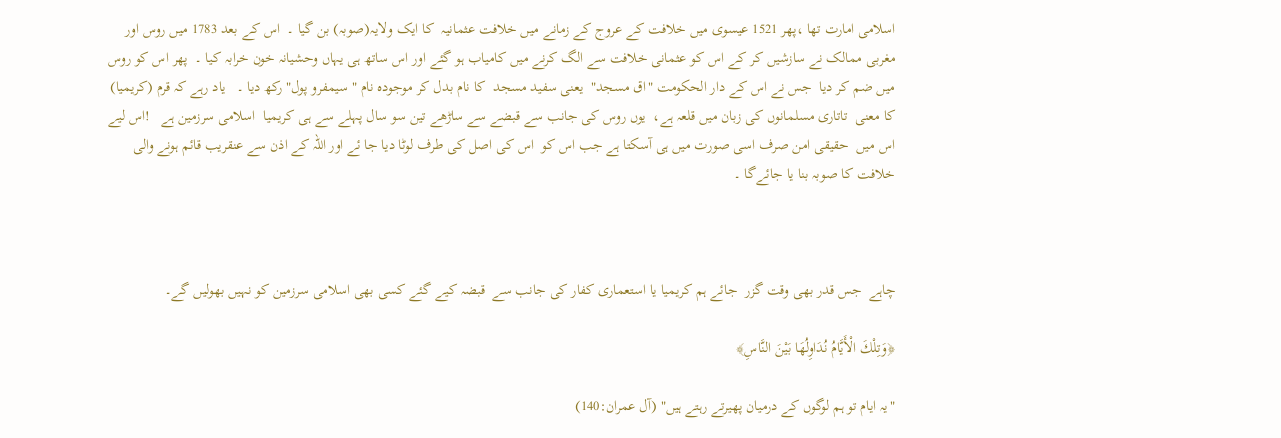اسلامی امارت تھا ،پھر 1521 عیسوی میں خلافت کے عروج کے زمانے میں خلافت عثمانیہ  کا ایک ولایہ(صوبہ) بن گیا ۔  اس کے بعد 1783 میں روس اور مغربی ممالک نے سازشیں کر کے اس کو عثمانی خلافت سے الگ کرنے میں کامیاب ہو گئے اور اس ساتھ ہی یہاں وحشیانہ خون خرابہ کیا ۔  پھر اس کو روس میں ضم کر دیا  جس نے اس کے دار الحکومت "اق مسجد"  یعنی سفید مسجد  کا نام بدل کر موجودہ نام " سیمفرو پول" رکھ دیا ۔   یاد رہے کہ قرم (کریمیا)  کا معنی  تاتاری مسلمانوں کی زبان میں قلعہ ہے،  یوں روس کی جانب سے قبضے سے ساڑھے تین سو سال پہلے سے ہی کریمیا  اسلامی سرزمین ہے   !اس لیے اس میں  حقیقی امن صرف اسی صورت میں ہی آسکتا ہے جب اس کو  اس کی اصل کی طرف لوٹا دیا جا ئے اور اللہ کے اذن سے عنقریب قائم ہونے والی خلافت کا صوبہ بنا یا جائےگا ۔



چاہے  جس قدر بھی وقت گزر  جائے ہم کریمیا یا استعماری کفار کی جانب سے  قبضہ کیے گئے کسی بھی اسلامی سرزمین کو نہیں بھولیں گے۔

﴿وَتِلْكَ الْأَيَّامُ نُدَاوِلُهَا بَيْنَ النَّاسِ﴾

"یہ ایام تو ہم لوگوں کے درمیان پھیرتے رہتے ہیں" (آل عمران:140)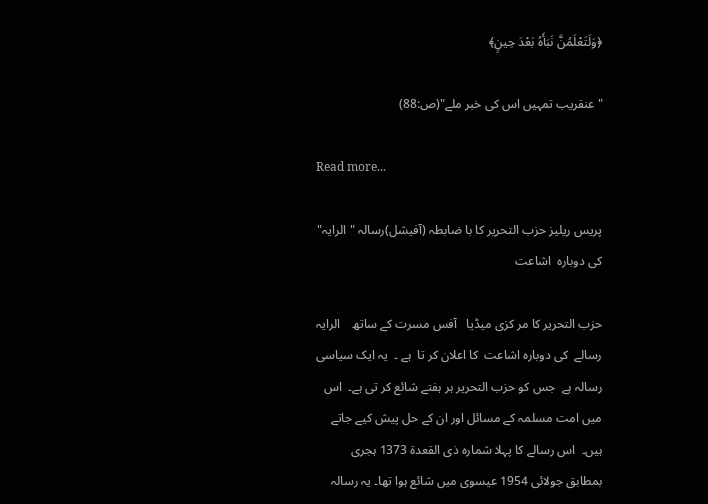﴿وَلَتَعْلَمُنَّ نَبَأَهُ بَعْدَ حِينٍ﴾

"عنقریب تمہیں اس کی خبر ملے"(ص:88)

Read more...

پریس ریلیز حزب التحریر کا با ضابطہ (آفیشل)رسالہ "الرایہ" کی دوبارہ  اشاعت

حزب التحریر کا مر کزی میڈیا   آفس مسرت کے ساتھ    الرایہ رسالے  کی دوبارہ اشاعت  کا اعلان کر تا  ہے ۔  یہ ایک سیاسی رسالہ ہے  جس کو حزب التحریر ہر ہفتے شائع کر تی ہے۔  اس میں امت مسلمہ کے مسائل اور ان کے حل پیش کیے جاتے ہیں۔  اس رسالے کا پہلا شمارہ ذی القعدۃ 1373 ہجری بمطابق جولائی 1954 عیسوی میں شائع ہوا تھا۔ یہ رسالہ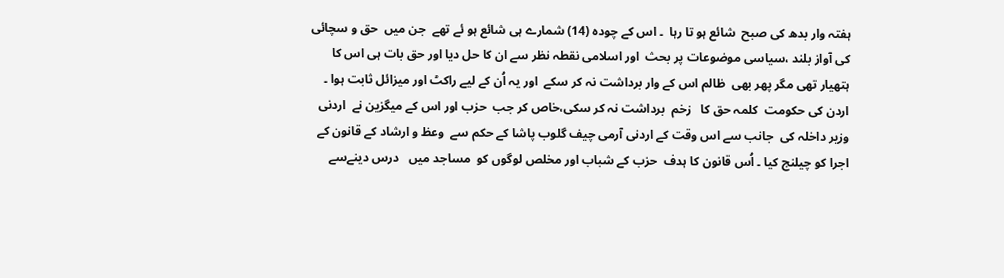ہفتہ وار بدھ کی صبح  شائع ہو تا رہا  ۔ اس کے چودہ (14) شمارے ہی شائع ہو ئے تھے  جن میں  حق و سچائی کی آواز بلند ،سیاسی موضوعات پر بحث  اور اسلامی نقطہ نظر سے ان کا حل دیا اور حق بات ہی اس کا ہتھیار تھی مگر پھر بھی  ظالم اس کے وار برداشت نہ کر سکے  اور یہ اُن کے لیے راکٹ اور میزائل ثابت ہوا ۔  اردن کی حکومت  کلمہ حق کا   زخم  برداشت نہ کر سکی،خاص کر جب  حزب اور اس کے میگزین نے  اردنی وزیر داخلہ کی  جانب سے اس وقت کے اردنی آرمی چیف گلوب پاشا کے حکم سے  وعظ و ارشاد کے قانون کے اجرا کو چیلنج کیا ۔ اُس قانون کا ہدف  حزب کے شباب اور مخلص لوگوں کو  مساجد میں   درس دینےسے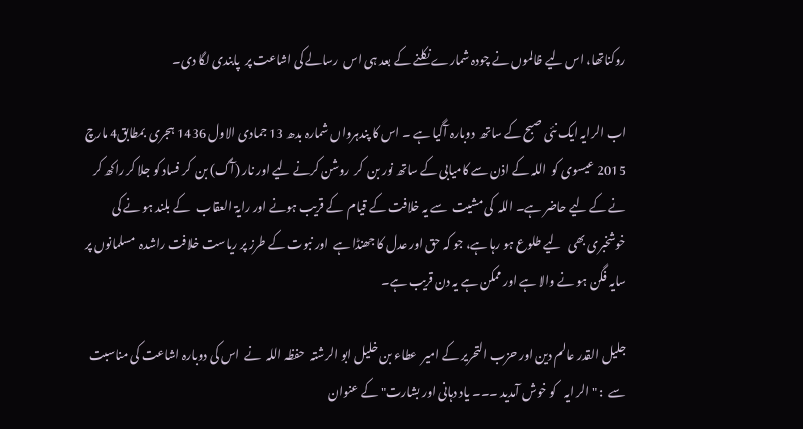روکناتھا، اس لیے ظالموں نے چودہ شمارے نکلنے کے بعد ہی اس  رسالے کی اشاعت پر  پابندی لگا دی۔

اب الرایہ ایک نئی صبح کے ساتھ  دوبارہ آگیا ہے ۔ اس کا پندہرواں شمارہ بدھ 13 جمادی الاول 1436 ہجری  بمطابق4 مارچ 2015 عیسوی کو  اللہ کے اذن سے کامیابی کے ساتھ نور بن  کر  روشن کرنے لیے اور نار (آگ) بن  کر فساد کو جلا کر راکھ کر نے کے لیے حاضر ہے۔ اللہ  کی مشیت  سے یہ خلافت کے قیام  کے قریب ہونے اور رایۃ العقاب   کے بلند ہو نے کی خوشخبری بھی   لیے طلوع ہو رہا ہے، جو کہ حق اور عدل کا جھنڈا ہے  اور نبوت کے طرز پر ریاست خلافت راشدہ  مسلمانوں پر سایہ فگن ہو نے والا ہے اور ممکن ہے یہ دن قریب ہے۔

جلیل القدر عالم دین اور حزب التحریر کے امیر  عطاء بن خلیل ابو الرشتہ  حفظہ اللہ  نے  اس کی دوبارہ اشاعت کی مناسبت سے  : "الر ایہ   کو خوش آمدید ۔۔۔ یاد دہانی اور بشارت" کے عنوان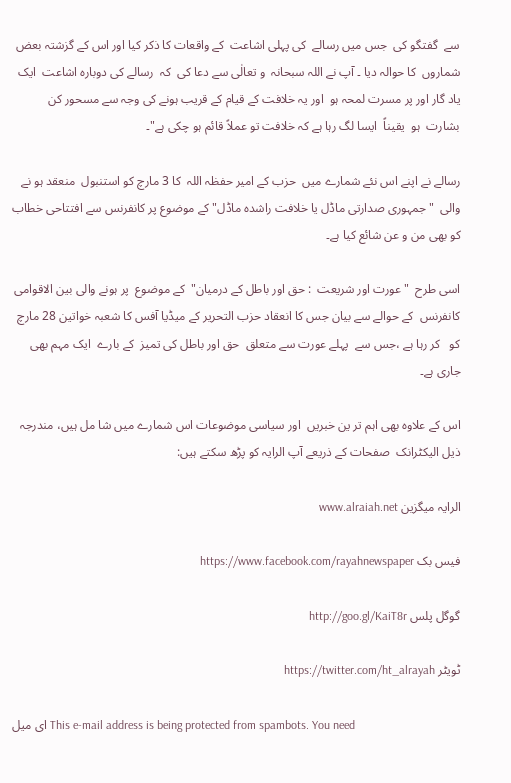سے  گفتگو کی  جس میں رسالے  کی پہلی اشاعت  کے واقعات کا ذکر کیا اور اس کے گزشتہ بعض  شماروں  کا حوالہ دیا ۔ آپ نے اللہ سبحانہ  و تعالٰی سے دعا کی  کہ  رسالے کی دوبارہ اشاعت  ایک یاد گار اور پر مسرت لمحہ ہو  اور یہ خلافت کے قیام کے قریب ہونے کی وجہ سے مسحور کن  بشارت  ہو  یقیناً  ایسا لگ رہا ہے کہ خلافت تو عملاً قائم ہو چکی ہے"۔

رسالے نے اپنے اس نئے شمارے میں  حزب کے امیر حفظہ اللہ  کا 3 مارچ کو استنبول  منعقد ہو نے والی  " جمہوری صدارتی ماڈل یا خلافت راشدہ ماڈل" کے موضوع پر کانفرنس سے افتتاحی خطاب  کو بھی من و عن شائع کیا ہے۔

اسی طرح  "عورت اور شریعت  : حق اور باطل کے درمیان"  کے موضوع  پر ہونے والی بین الاقوامی کانفرنس  کے حوالے سے بیان جس کا انعقاد حزب التحریر کے میڈیا آفس کا شعبہ خواتین 28 مارچ کو   کر رہا ہے ،جس سے  پہلے عورت سے متعلق  حق اور باطل کی تمیز  کے بارے  ایک مہم بھی جاری ہے۔

اس کے علاوہ بھی اہم تر ین خبریں  اور سیاسی موضوعات اس شمارے میں شا مل ہیں، مندرجہ ذیل الیکٹرانک  صفحات کے ذریعے آپ الرایہ کو پڑھ سکتے ہیں:

الرایہ میگزین www.alraiah.net

فیس بک https://www.facebook.com/rayahnewspaper

گوگل پلس http://goo.gl/KaiT8r

ٹویٹر https://twitter.com/ht_alrayah

ای میل This e-mail address is being protected from spambots. You need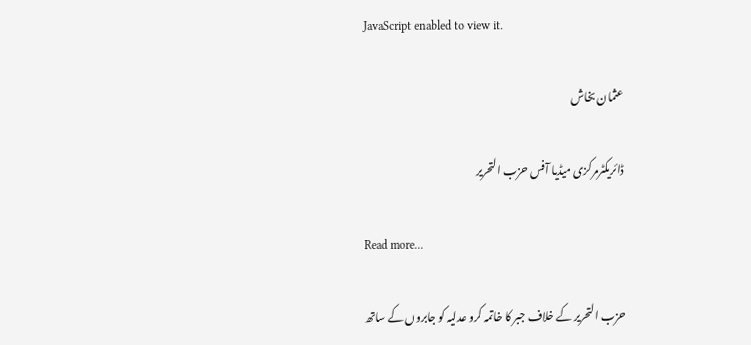JavaScript enabled to view it.

عثمان بخاش

ڈائریکٹرمرکزی میڈیا آفس حزب التحریر

Read more...

حزب التحریر کے خلاف جبر کا خاتمہ کرو عدلیہ کو جابروں کے ساتھ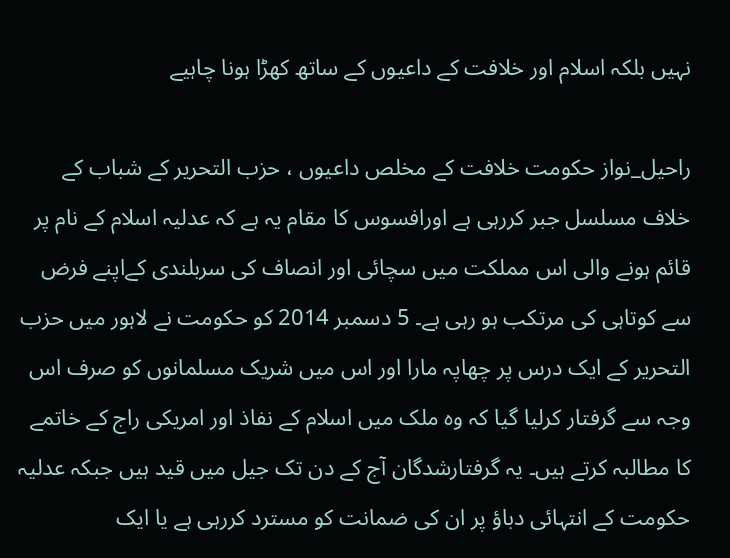نہیں بلکہ اسلام اور خلافت کے داعیوں کے ساتھ کھڑا ہونا چاہیے

راحیل_نواز حکومت خلافت کے مخلص داعیوں ، حزب التحریر کے شباب کے خلاف مسلسل جبر کررہی ہے اورافسوس کا مقام یہ ہے کہ عدلیہ اسلام کے نام پر قائم ہونے والی اس مملکت میں سچائی اور انصاف کی سربلندی کےاپنے فرض سے کوتاہی کی مرتکب ہو رہی ہے۔ 5 دسمبر 2014 کو حکومت نے لاہور میں حزب التحریر کے ایک درس پر چھاپہ مارا اور اس میں شریک مسلمانوں کو صرف اس وجہ سے گرفتار کرلیا گیا کہ وہ ملک میں اسلام کے نفاذ اور امریکی راج کے خاتمے کا مطالبہ کرتے ہیں۔ یہ گرفتارشدگان آج کے دن تک جیل میں قید ہیں جبکہ عدلیہ حکومت کے انتہائی دباؤ پر ان کی ضمانت کو مسترد کررہی ہے یا ایک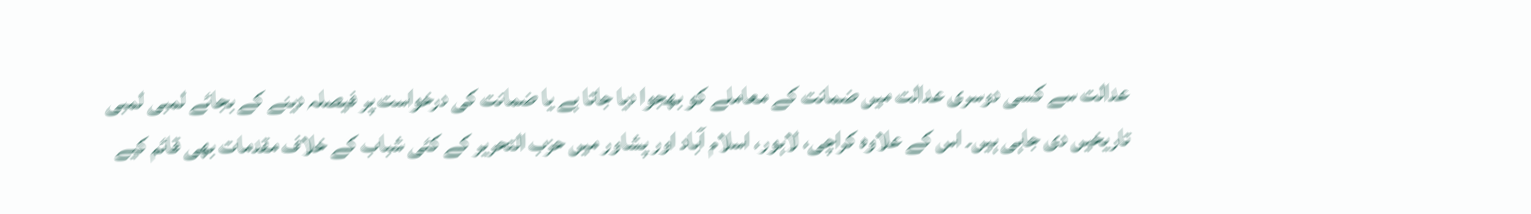عدالت سے کسی دوسری عدالت میں ضمانت کے معاملے کو بھجوا دیا جاتا ہے یا ضمانت کی درخواست پر فیصلہ دینے کے بجائے لمبی لمبی تاریخیں دی جاہی ہیں۔ اس کے علاوہ کراچی، لاہور، اسلام آباد اور پشاور میں حزب التحریر کے کئی شباب کے خلاف مقدمات بھی قائم کیے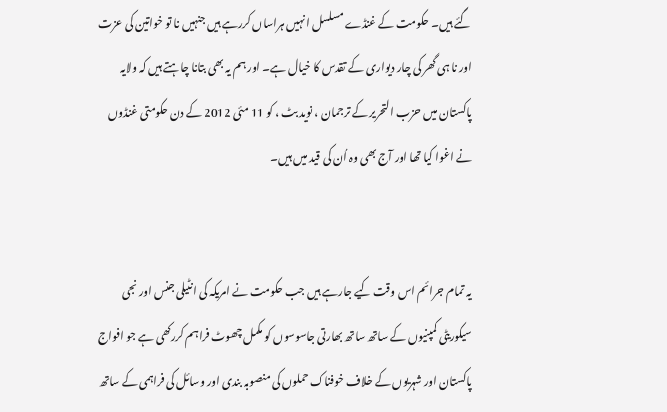گئے ہیں۔ حکومت کے غنڈے مسلسل انہیں ہراساں کررہے ہیں جنہیں نا تو خواتین کی عزت اور نا ہی گھر کی چار دیواری کے تقدس کا خیال ہے۔ اور ہم یہ بھی بتانا چاہتے ہیں کہ ولایہ پاکستان میں حزب التحریر کے ترجمان ، نوید بٹ ، کو 11 مئی 2012 کے دن حکومتی غنڈوں نے اغوا کیا تھا اور آج بھی وہ اُن کی قید میں ہیں۔


یہ تمام جرائم اس وقت کیے جارہے ہیں جب حکومت نے امریکہ کی انٹیلی جنس اور نجی سیکوریٹی کمپنیوں کے ساتھ ساتھ بھارتی جاسوسوں کو مکمل چھوٹ فراہم کررکھی ہے جو افواج پاکستان اور شہریوں کے خلاف خوفناک حملوں کی منصوبہ بندی اور وسائل کی فراہمی کے ساتھ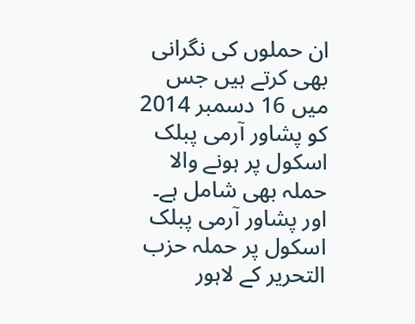ان حملوں کی نگرانی بھی کرتے ہیں جس میں 16 دسمبر 2014 کو پشاور آرمی پبلک اسکول پر ہونے والا حملہ بھی شامل ہے۔ اور پشاور آرمی پبلک اسکول پر حملہ حزب التحریر کے لاہور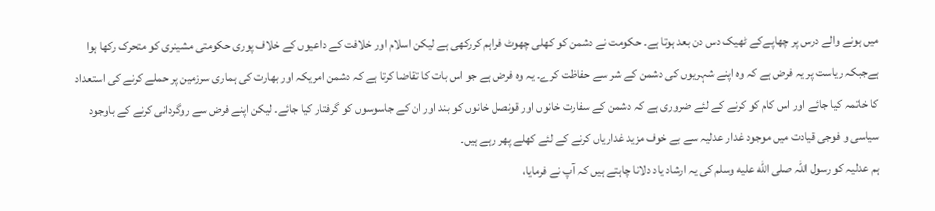میں ہونے والے درس پر چھاپےکے ٹھیک دس دن بعد ہوتا ہے۔ حکومت نے دشمن کو کھلی چھوٹ فراہم کررکھی ہے لیکن اسلام اور خلافت کے داعیوں کے خلاف پوری حکومتی مشینری کو متحرک رکھا ہوا ہےجبکہ ریاست پر یہ فرض ہے کہ وہ اپنے شہریوں کی دشمن کے شر سے حفاظت کرے۔ یہ وہ فرض ہے جو اس بات کا تقاضا کرتا ہے کہ دشمن امریکہ اور بھارت کی ہماری سرزمین پر حملے کرنے کی استعداد کا خاتمہ کیا جائے اور اس کام کو کرنے کے لئے ضروری ہے کہ دشمن کے سفارت خانوں اور قونصل خانوں کو بند اور ان کے جاسوسوں کو گرفتار کیا جائے۔ لیکن اپنے فرض سے روگردانی کرنے کے باوجود سیاسی و فوجی قیادت میں موجود غدار عدلیہ سے بے خوف مزید غداریاں کرنے کے لئے کھلے پھر رہے ہیں۔
ہم عدلیہ کو رسول اللہ صلى الله عليه وسلم کی یہ ارشاد یاد دلانا چاہتے ہیں کہ آپ نے فرمایا،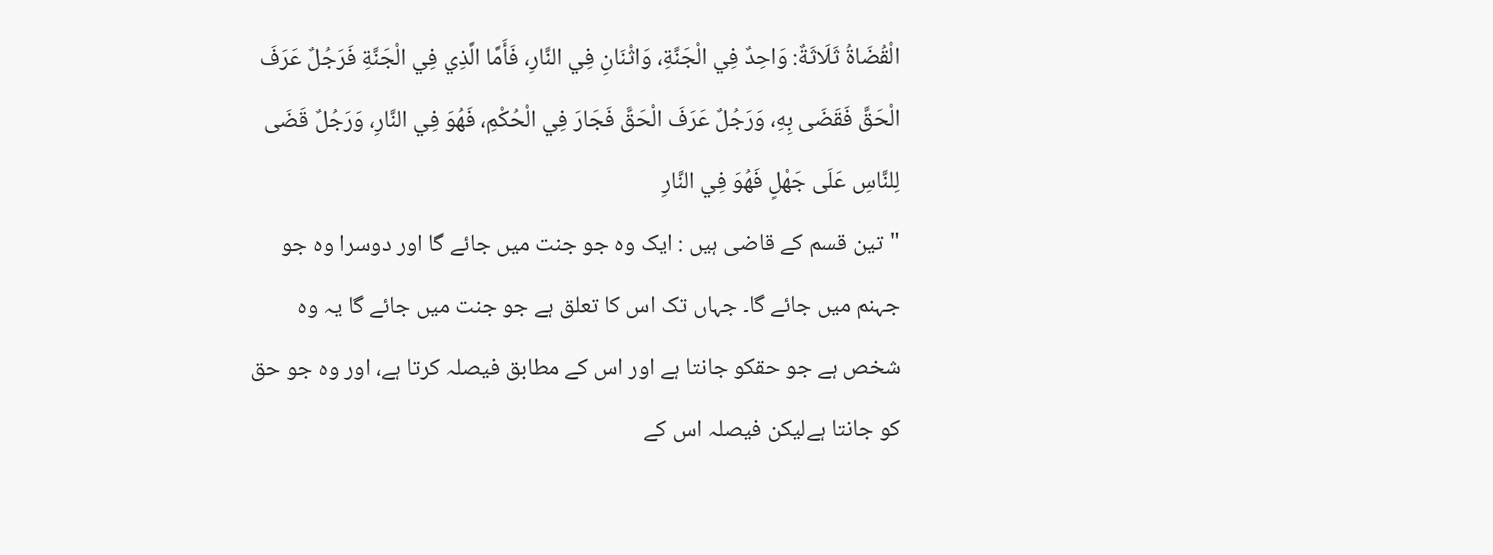الْقُضَاةُ ثَلَاثَةٌ: وَاحِدٌ فِي الْجَنَّةِ، وَاثْنَانِ فِي النَّارِ، فَأَمَّا الَّذِي فِي الْجَنَّةِ فَرَجُلٌ عَرَفَ الْحَقَّ فَقَضَى بِهِ، وَرَجُلٌ عَرَفَ الْحَقَّ فَجَارَ فِي الْحُكْمِ، فَهُوَ فِي النَّارِ، وَرَجُلٌ قَضَى لِلنَّاسِ عَلَى جَهْلٍ فَهُوَ فِي النَّارِ
"تین قسم کے قاضی ہیں : ایک وہ جو جنت میں جائے گا اور دوسرا وہ جو جہنم میں جائے گا۔ جہاں تک اس کا تعلق ہے جو جنت میں جائے گا یہ وہ شخص ہے جو حقکو جانتا ہے اور اس کے مطابق فیصلہ کرتا ہے، اور وہ جو حق کو جانتا ہےلیکن فیصلہ اس کے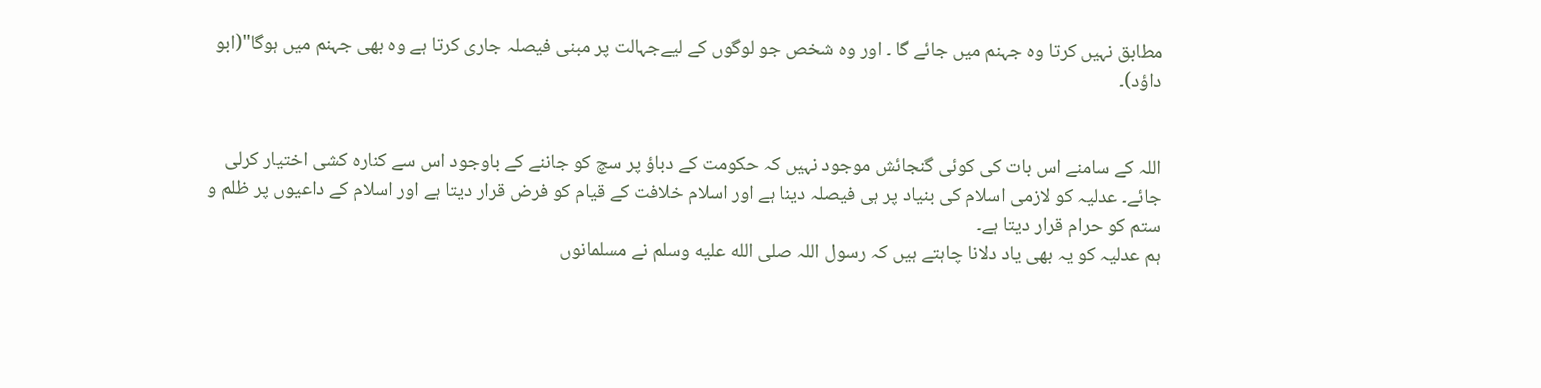مطابق نہیں کرتا وہ جہنم میں جائے گا ۔ اور وہ شخص جو لوگوں کے لیےجہالت پر مبنی فیصلہ جاری کرتا ہے وہ بھی جہنم میں ہوگا"(ابو داؤد)۔


اللہ کے سامنے اس بات کی کوئی گنجائش موجود نہیں کہ حکومت کے دباؤ پر سچ کو جاننے کے باوجود اس سے کنارہ کشی اختیار کرلی جائے۔ عدلیہ کو لازمی اسلام کی بنیاد پر ہی فیصلہ دینا ہے اور اسلام خلافت کے قیام کو فرض قرار دیتا ہے اور اسلام کے داعیوں پر ظلم و ستم کو حرام قرار دیتا ہے۔
ہم عدلیہ کو یہ بھی یاد دلانا چاہتے ہیں کہ رسول اللہ صلى الله عليه وسلم نے مسلمانوں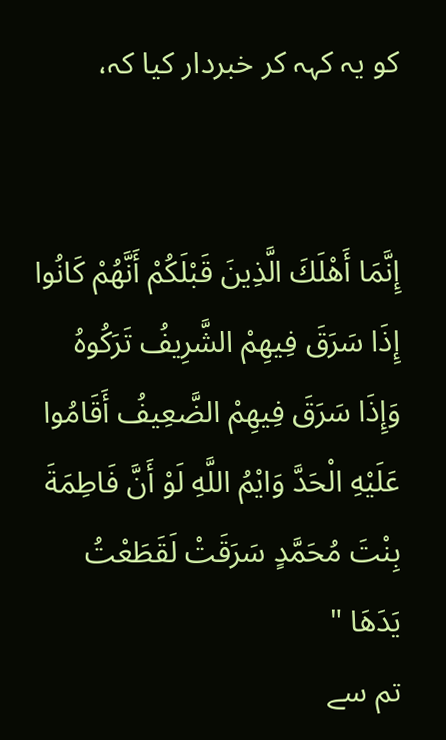کو یہ کہہ کر خبردار کیا کہ،


إِنَّمَا أَهْلَكَ الَّذِينَ قَبْلَكُمْ أَنَّهُمْ كَانُوا إِذَا سَرَقَ فِيهِمْ الشَّرِيفُ تَرَكُوهُ وَإِذَا سَرَقَ فِيهِمْ الضَّعِيفُ أَقَامُوا عَلَيْهِ الْحَدَّ وَايْمُ اللَّهِ لَوْ أَنَّ فَاطِمَةَ بِنْتَ مُحَمَّدٍ سَرَقَتْ لَقَطَعْتُ يَدَهَا "
تم سے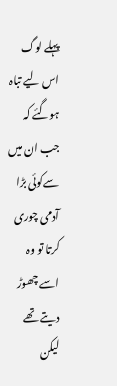پہلے لوگ اس لیے تباہ ہوگئے کہ جب ان میں سےکوئی بڑا آدمی چوری کرتا تو وہ اسے چھوڑ دیتے تھے لیکن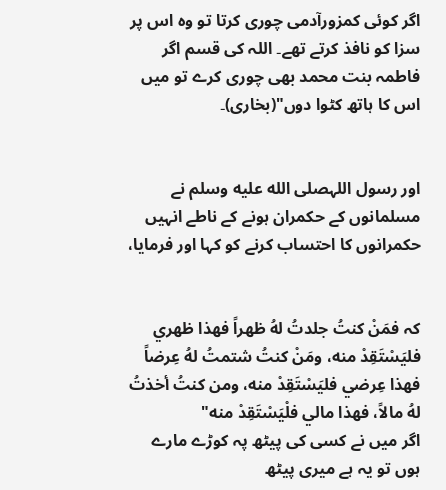اگر کوئی کمزورآدمی چوری کرتا تو وہ اس پر سزا کو نافذ کرتے تھے۔ اللہ کی قسم اگر فاطمہ بنت محمد بھی چوری کرے تو میں اس کا ہاتھ کٹوا دوں"(بخاری)۔


اور رسول اللہصلى الله عليه وسلم نے مسلمانوں کے حکمران ہونے کے ناطے انہیں حکمرانوں کا احتساب کرنے کو کہا اور فرمایا،


کہ فمَنْ كنتُ جلدتُ لهُ ظهراً فهذا ظهري فليَسْتَقِدْ منه، ومَنْ كنتُ شتمتُ لهُ عِرضاً فهذا عِرضي فليَسْتَقِدْ منه، ومن كنتُ أخذتُ لهُ مالاً، فهذا مالي فلْيَسْتَقِدْ منه"
اگر میں نے کسی کی پیٹھ پہ کوڑے مارے ہوں تو یہ ہے میری پیٹھ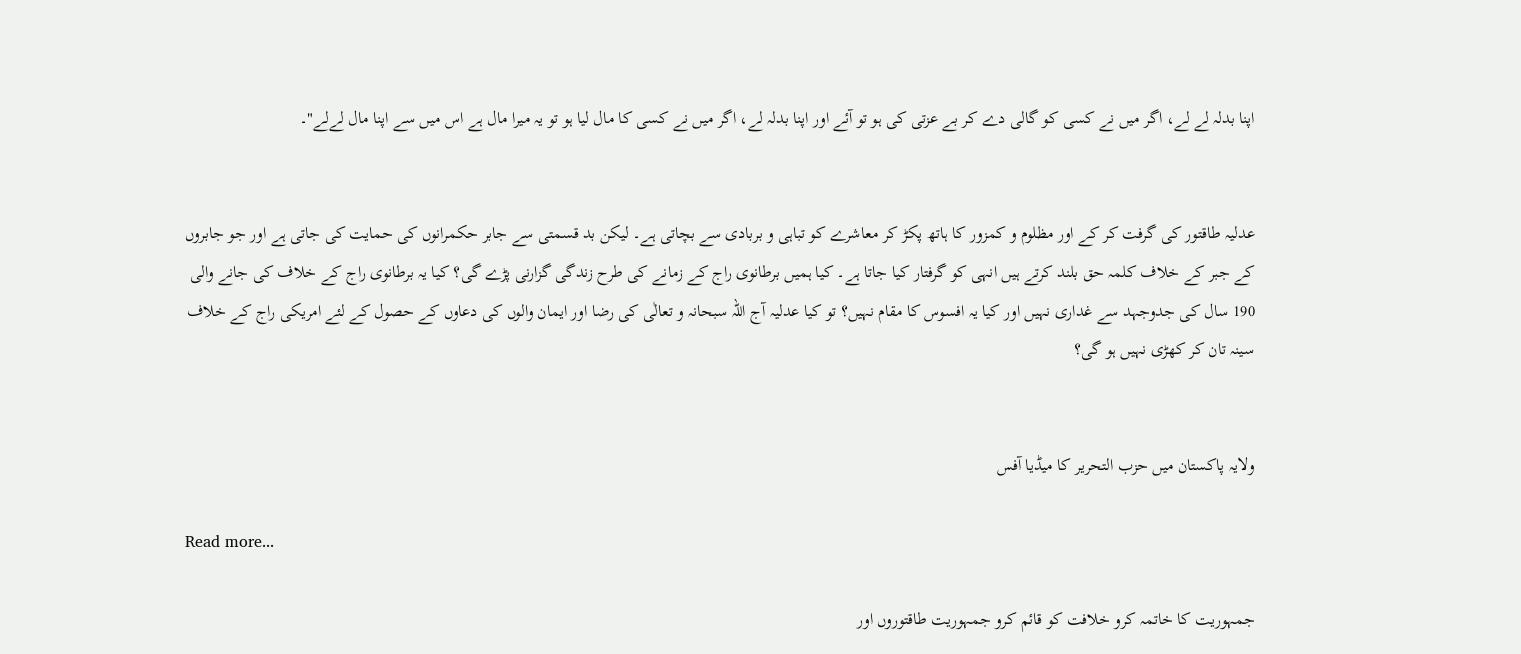اپنا بدلہ لے لے، اگر میں نے کسی کو گالی دے کر بے عزتی کی ہو تو آئے اور اپنا بدلہ لے، اگر میں نے کسی کا مال لیا ہو تو یہ میرا مال ہے اس میں سے اپنا مال لےلے"۔


عدلیہ طاقتور کی گرفت کر کے اور مظلوم و کمزور کا ہاتھ پکڑ کر معاشرے کو تباہی و بربادی سے بچاتی ہے۔ لیکن بد قسمتی سے جابر حکمرانوں کی حمایت کی جاتی ہے اور جو جابروں کے جبر کے خلاف کلمہ حق بلند کرتے ہیں انہی کو گرفتار کیا جاتا ہے۔ کیا ہمیں برطانوی راج کے زمانے کی طرح زندگی گزارنی پڑے گی؟ کیا یہ برطانوی راج کے خلاف کی جانے والی 190 سال کی جدوجہد سے غداری نہیں اور کیا یہ افسوس کا مقام نہیں؟ تو کیا عدلیہ آج اللہ سبحانہ و تعالٰی کی رضا اور ایمان والوں کی دعاوں کے حصول کے لئے امریکی راج کے خلاف سینہ تان کر کھڑی نہیں ہو گی؟


ولایہ پاکستان میں حزب التحریر کا میڈیا آفس

Read more...

جمہوریت کا خاتمہ کرو خلافت کو قائم کرو جمہوریت طاقتوروں اور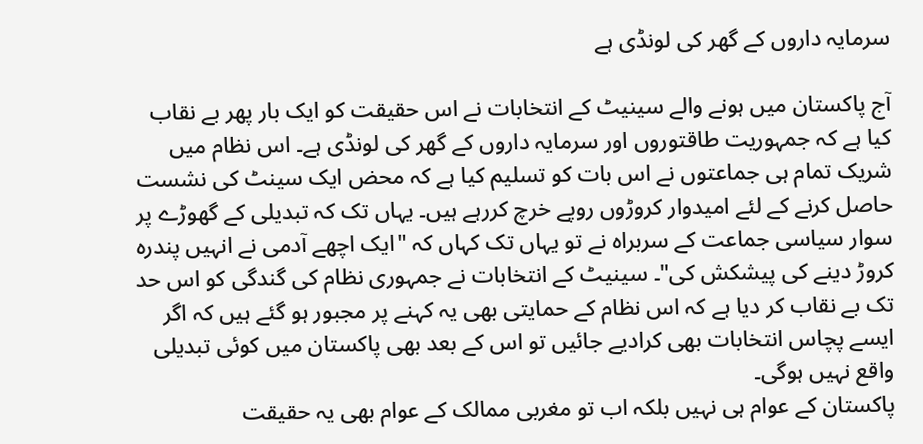سرمایہ داروں کے گھر کی لونڈی ہے

آج پاکستان میں ہونے والے سینیٹ کے انتخابات نے اس حقیقت کو ایک بار پھر بے نقاب کیا ہے کہ جمہوریت طاقتوروں اور سرمایہ داروں کے گھر کی لونڈی ہے۔ اس نظام میں شریک تمام ہی جماعتوں نے اس بات کو تسلیم کیا ہے کہ محض ایک سینٹ کی نشست حاصل کرنے کے لئے امیدوار کروڑوں روپے خرچ کررہے ہیں۔ یہاں تک کہ تبدیلی کے گھوڑے پر سوار سیاسی جماعت کے سربراہ نے تو یہاں تک کہاں کہ "ایک اچھے آدمی نے انہیں پندرہ کروڑ دینے کی پیشکش کی"۔ سینیٹ کے انتخابات نے جمہوری نظام کی گندگی کو اس حد تک بے نقاب کر دیا ہے کہ اس نظام کے حمایتی بھی یہ کہنے پر مجبور ہو گئے ہیں کہ اگر ایسے پچاس انتخابات بھی کرادیے جائیں تو اس کے بعد بھی پاکستان میں کوئی تبدیلی واقع نہیں ہوگی۔
پاکستان کے عوام ہی نہیں بلکہ اب تو مغربی ممالک کے عوام بھی یہ حقیقت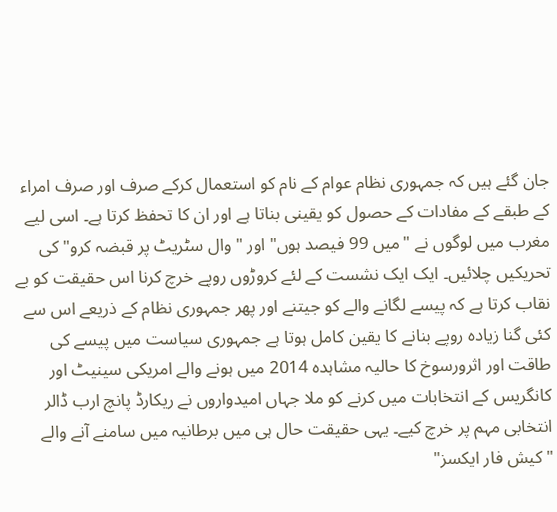جان گئے ہیں کہ جمہوری نظام عوام کے نام کو استعمال کرکے صرف اور صرف امراء کے طبقے کے مفادات کے حصول کو یقینی بناتا ہے اور ان کا تحفظ کرتا ہے۔ اسی لیے مغرب میں لوگوں نے "میں 99 فیصد ہوں" اور " وال سٹریٹ پر قبضہ کرو" کی تحریکیں چلائیں۔ ایک ایک نشست کے لئے کروڑوں روپے خرچ کرنا اس حقیقت کو بے نقاب کرتا ہے کہ پیسے لگانے والے کو جیتنے اور پھر جمہوری نظام کے ذریعے اس سے کئی گنا زیادہ روپے بنانے کا یقین کامل ہوتا ہے جمہوری سیاست میں پیسے کی طاقت اور اثرورسوخ کا حالیہ مشاہدہ 2014 میں ہونے والے امریکی سینیٹ اور کانگریس کے انتخابات میں کرنے کو ملا جہاں امیدواروں نے ریکارڈ پانچ ارب ڈالر انتخابی مہم پر خرچ کیے۔ یہی حقیقت حال ہی میں برطانیہ میں سامنے آنے والے "کیش فار ایکسز"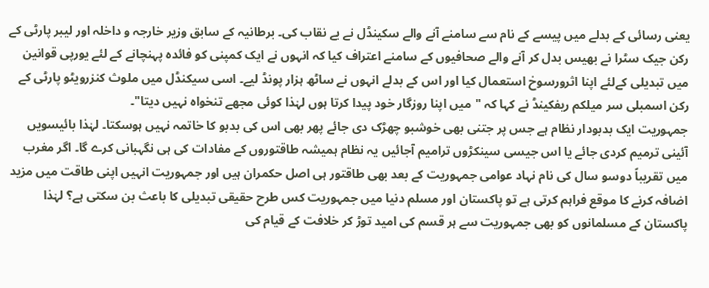یعنی رسائی کے بدلے میں پیسے کے نام سے سامنے آنے والے سکینڈل نے بے نقاب کی۔ برطانیہ کے سابق وزیر خارجہ و داخلہ اور لیبر پارٹی کے رکن جیک سٹرا نے بھیس بدل کر آنے والے صحافیوں کے سامنے اعتراف کیا کہ انہوں نے ایک کمپنی کو فائدہ پہنچانے کے لئے یورپی قوانین میں تبدیلی کےلئے اپنا اثرورسوخ استعمال کیا اور اس کے بدلے انہوں نے ساٹھ ہزار پونڈ لیے۔ اسی سیکنڈل میں ملوث کنزرویٹو پارٹی کے رکن اسمبلی سر میلکم ریفکینڈ نے کہا کہ "میں اپنا روزگار خود پیدا کرتا ہوں لہٰذا کوئی مجھے تنخواہ نہیں دیتا"۔
جمہوریت ایک بدبودار نظام ہے جس پر جتنی بھی خوشبو چھڑک دی جائے پھر بھی اس کی بدبو کا خاتمہ نہیں ہوسکتا۔ لہٰذا بائیسویں آئینی ترمیم کردی جائے یا اس جیسی سینکڑوں ترامیم آجائیں یہ نظام ہمیشہ طاقتوروں کے مفادات کی ہی نگہبانی کرے گا۔ اگر مغرب میں تقریباً دوسو سال کی نام نہاد عوامی جمہوریت کے بعد بھی طاقتور ہی اصل حکمران ہیں اور جمہوریت انہیں اپنی طاقت میں مزید اضافہ کرنے کا موقع فراہم کرتی ہے تو پاکستان اور مسلم دنیا میں جمہوریت کس طرح حقیقی تبدیلی کا باعث بن سکتی ہے؟ لہٰذا پاکستان کے مسلمانوں کو بھی جمہوریت سے ہر قسم کی امید توڑ کر خلافت کے قیام کی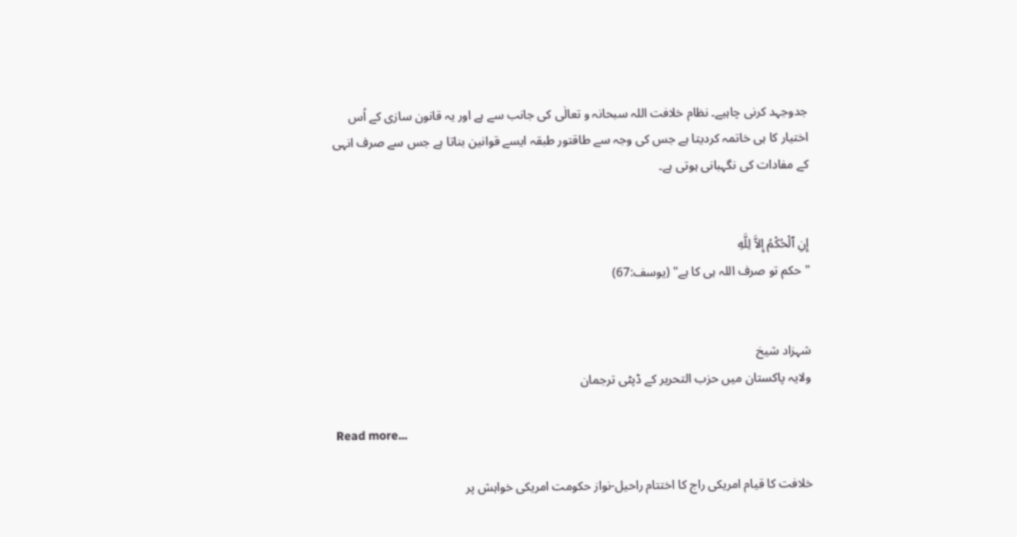جدوجہد کرنی چاہیے۔ نظام خلافت اللہ سبحانہ و تعالٰی کی جانب سے ہے اور یہ قانون سازی کے اُس اختیار کا ہی خاتمہ کردیتا ہے جس کی وجہ سے طاقتور طبقہ ایسے قوانین بناتا ہے جس سے صرف انہی کے مفادات کی نگہبانی ہوتی ہے۔


إِنِ ٱلْحُكْمُ إِلاَّ لِلَّهِ
"حکم تو صرف اللہ ہی کا ہے" (یوسف:67)


شہزاد شیخ
ولایہ پاکستان میں حزب التحریر کے ڈپٹی ترجمان

Read more...

خلافت کا قیام امریکی راج کا اختتام راحیل-نواز حکومت امریکی خواہش پر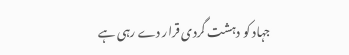جہاد کو دہشت گردی قرار دے رہی ہے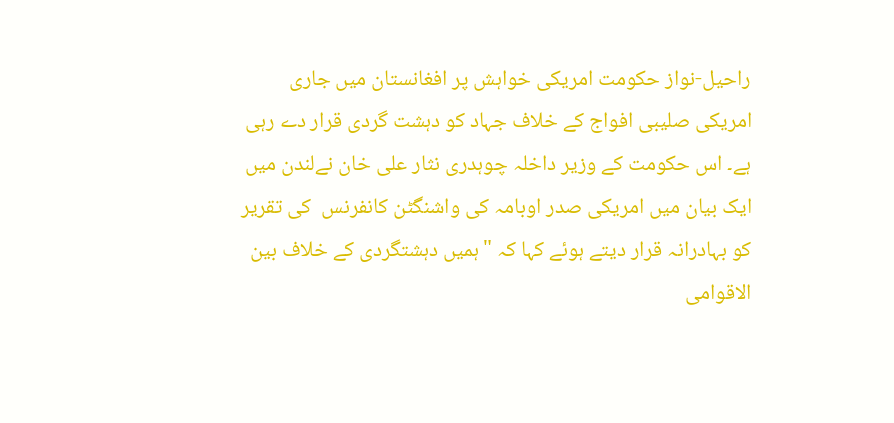راحیل-نواز حکومت امریکی خواہش پر افغانستان میں جاری امریکی صلیبی افواج کے خلاف جہاد کو دہشت گردی قرار دے رہی ہے۔ اس حکومت کے وزیر داخلہ چوہدری نثار علی خان نےلندن میں ایک بیان میں امریکی صدر اوبامہ کی واشنگٹن کانفرنس  کی تقریر کو بہادرانہ قرار دیتے ہوئے کہا کہ "ہمیں دہشتگردی کے خلاف بین الاقوامی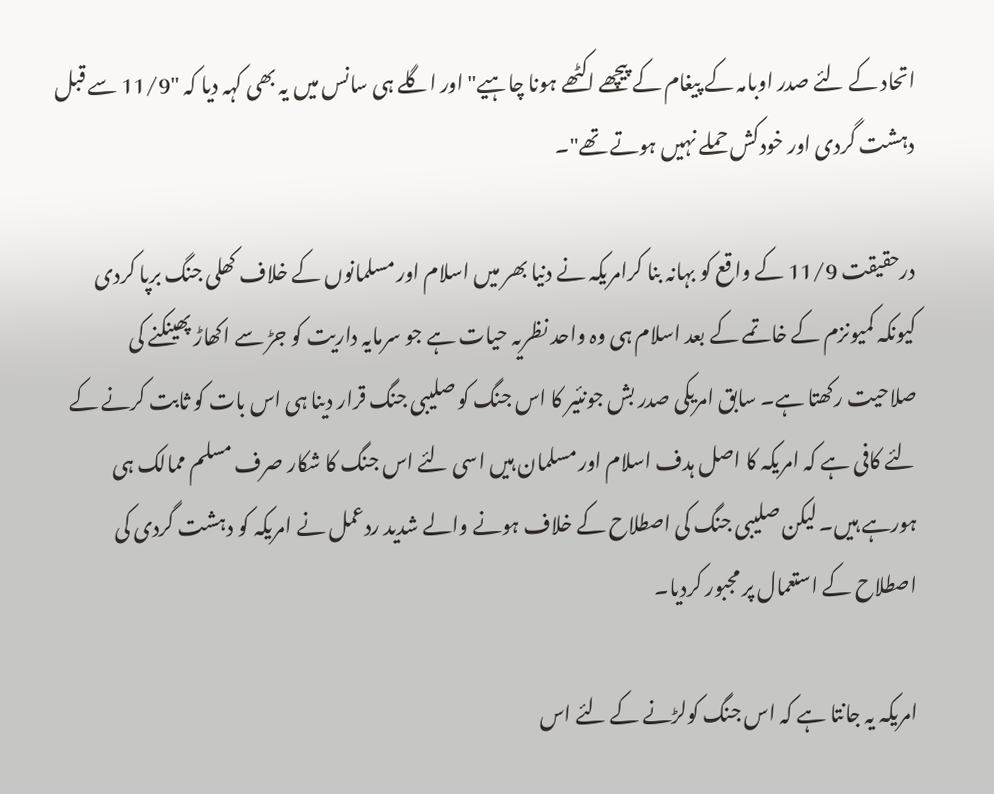اتحاد کے لئے صدر اوبامہ کے پیغام کے پیچھے اکٹھے ہونا چاہیے" اور اگلے ہی سانس میں یہ بھی کہہ دیا کہ "11/9 سے قبل دہشت گردی اور خودکش حملے نہیں ہوتے تھے"۔

درحقیقت 11/9 کے واقع کو بہانہ بنا کرامریکہ نے دنیا بھر میں اسلام اور مسلمانوں کے خلاف کھلی جنگ برپا کردی  کیونکہ کمیونزم کے خاتمے کے بعد اسلام ہی وہ واحد نظریہ حیات ہے جو سرمایہ داریت کو جڑ سے اکھاڑ پھینکنے کی صلاحیت رکھتا ہے۔ سابق امریکی صدر بش جونئیر کا اس جنگ کو صلیبی جنگ قرار دینا ہی اس بات کو ثابت کرنے کے لئے کافی ہے کہ امریکہ کا اصل ہدف اسلام اور مسلمان ہیں اسی لئے اس جنگ کا شکار صرف مسلم ممالک ہی ہورہے ہیں۔ لیکن صلیبی جنگ کی اصطلاح کے خلاف ہونے والے شدید ردعمل نے امریکہ کو دہشت گردی کی اصطلاح کے استعمال پر مجبور کردیا۔

امریکہ یہ جانتا ہے کہ اس جنگ کولڑنے کے لئے اس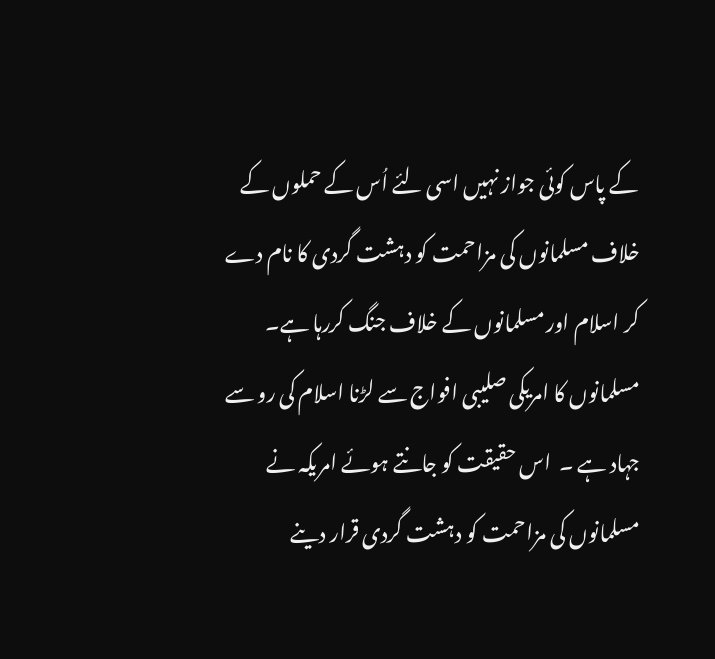کے پاس کوئی جواز نہیں اسی لئے اُس کے حملوں کے خلاف مسلمانوں کی مزاحمت کو دہشت گردی کا نام دے کر اسلام اور مسلمانوں کے خلاف جنگ کررہا ہے۔ مسلمانوں کا امریکی صلیبی افواج سے لڑنا اسلام کی رو سے  جہاد ہے ۔  اس حقیقت کو جانتے ہوئے امریکہ نے مسلمانوں کی مزاحمت کو دہشت گردی قرار دینے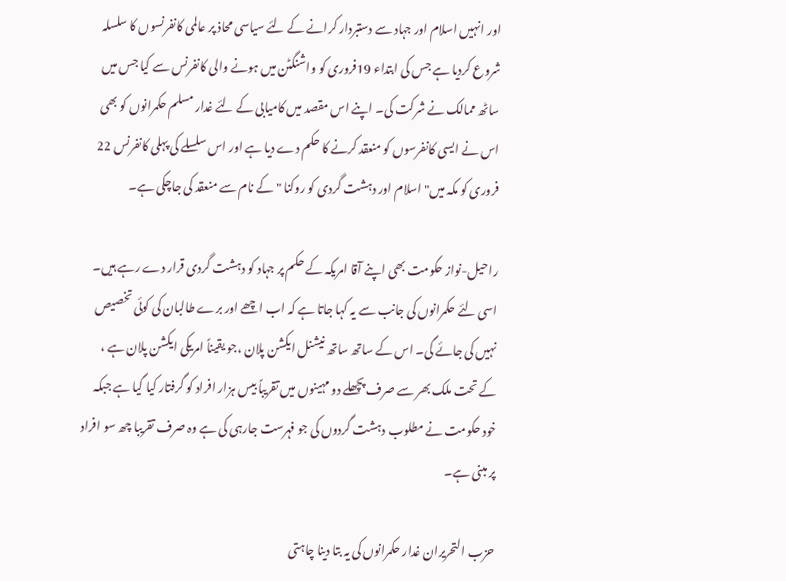اور انہیں اسلام اور جہاد سے دستبردار کرانے کے لئے سیاسی محاذ پر عالمی کانفرنسوں کا سلسلہ شروع کردیا ہے جس کی ابتداء 19فروری کو واشنگٹن میں ہونے والی کانفرنس سے کیا جس میں ساٹھ ممالک نے شرکت کی۔ اپنے اس مقصد میں کامیابی کے لئے غدار مسلم حکمرانوں کو بھی اس نے ایسی کانفرسوں کو منعقد کرنے کا حکم دے دیا ہے اور اس سلسلے کی پہلی کانفرنس 22 فروری کو مکہ میں"اسلام اور دہشت گردی کو روکنا "کے نام سے منعقد کی جاچکی ہے۔

راحیل-نواز حکومت بھی اپنے آقا امریکہ کے حکم پر جہاد کو دہشت گردی قرار دے رہے ہیں۔  اسی لئے حکمرانوں کی جانب سے یہ کہا جاتا ہے کہ اب اچھے اور برے طالبان کی کوئی تخصیص نہیں کی جائے گی۔ اس کے ساتھ ساتھ نیشنل ایکشن پلان ،جو یقیناً امریکی ایکشن پلان ہے ،  کے تحت ملک بھر سے صرف پچھلے دو مہینوں میں تقریباً بیس ہزار افراد کو گرفتار کیا گیا ہے جبکہ  خود حکومت نے مطلوب دہشت گردوں کی جو فہرست جارہی کی ہے وہ صرف تقریبا چھ سو افراد پر مبنی ہے۔

حزب التحریران غدار حکمرانوں کی یہ بتا دینا چاہتی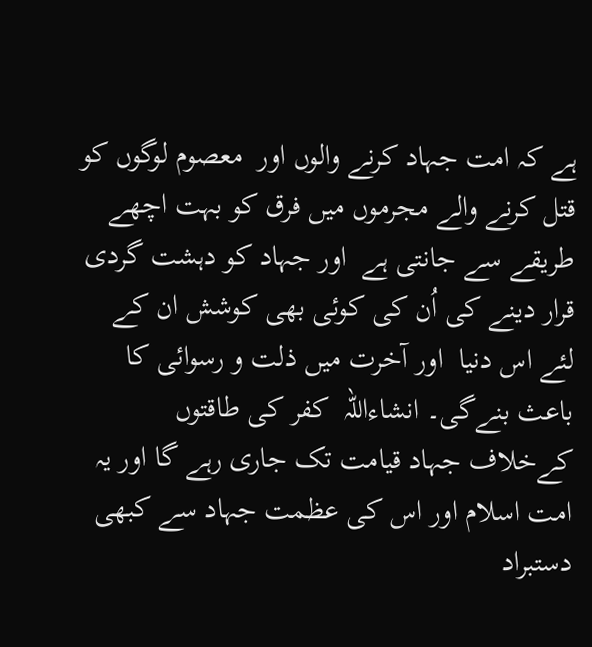ہے کہ امت جہاد کرنے والوں اور  معصوم لوگوں کو قتل کرنے والے مجرموں میں فرق کو بہت اچھے طریقے سے جانتی ہے  اور جہاد کو دہشت گردی قرار دینے کی اُن کی کوئی بھی کوشش ان کے لئے اس دنیا  اور آخرت میں ذلت و رسوائی کا باعث بنےگی۔ انشاءاللہ  کفر کی طاقتوں کےخلاف جہاد قیامت تک جاری رہے گا اور یہ امت اسلام اور اس کی عظمت جہاد سے کبھی دستبراد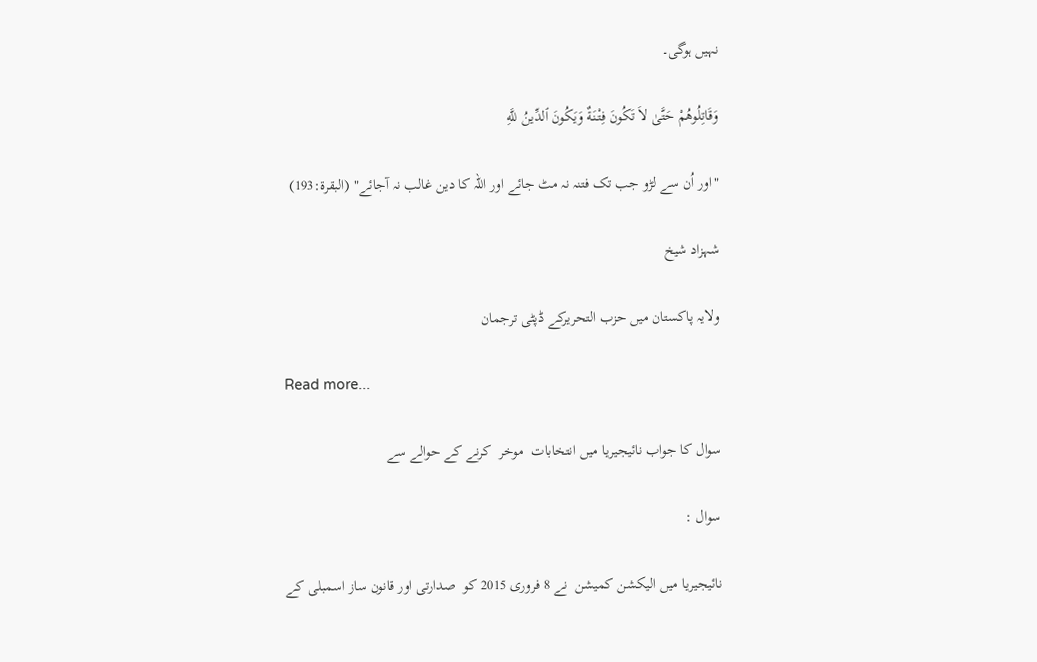نہیں ہوگی۔

وَقَاتِلُوهُمْ حَتَّىٰ لاَ تَكُونَ فِتْنَةٌ وَيَكُونَ ٱلدِّينُ للَّهِ

"اور اُن سے لڑو جب تک فتنہ نہ مٹ جائے اور اللہ کا دین غالب نہ آجائے" (البقرۃ:193)

شہزاد شیخ

ولایہ پاکستان میں حزب التحریرکے ڈپٹی ترجمان

Read more...

سوال کا جواب نائیجیریا میں انتخابات  موخر  کرنے کے حوالے سے

سوال :

نائیجیریا میں الیکشن کمیشن  نے 8 فروری 2015 کو  صدارتی اور قانون ساز اسمبلی کے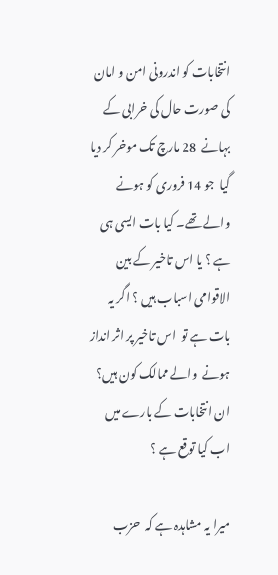انتخابات کو اندرونی امن و امان  کی صورت حال کی خرابی کے بہانے  28 مارچ تک موخر کر دیا گیا  جو 14 فروری کو ہونے والے تھے۔ کیا بات ایسی ہی ہے ؟ یا اس تاخیر کے بین الاقوامی اسباب ہیں ؟ اگر یہ بات ہے تو  اس تاخیر پر اثر انداز ہونے  والے ممالک کون ہیں؟ ان انتخابات کے بارے میں اب کیا توقع ہے ؟

میرا یہ مشاہدہ ہے کہ  حزب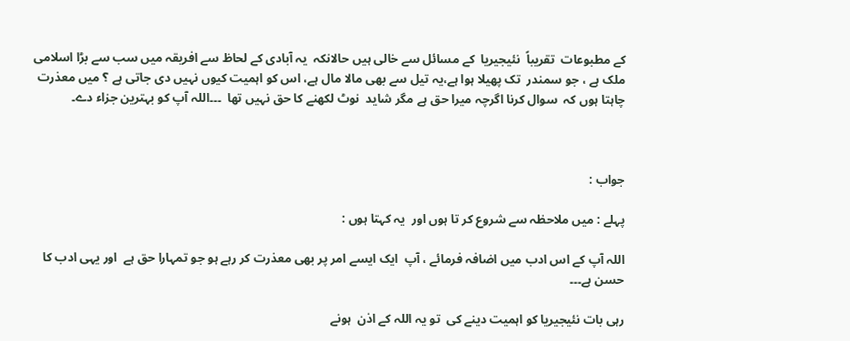کے مطبوعات  تقریباً  نئیجیریا  کے مسائل سے خالی ہیں حالانکہ  یہ آبادی کے لحاظ سے افریقہ میں سب سے بڑا اسلامی ملک ہے ، جو سمندر  تک پھیلا ہوا ہے،یہ تیل سے بھی مالا مال ہے، اس کو اہمیت کیوں نہیں دی جاتی ہے ؟ میں معذرت چاہتا ہوں کہ  سوال کرنا اگرچہ میرا حق ہے مگر شاید  نوٹ لکھنے کا حق نہیں تھا  ۔۔۔اللہ آپ کو بہترین جزاء دے۔



جواب :

پہلے : میں ملاحظہ سے شروع کر تا ہوں اور  یہ کہتا ہوں :

اللہ آپ کے اس ادب میں اضافہ فرمائے ، آپ  ایک ایسے امر پر بھی معذرت کر رہے ہو جو تمہارا حق ہے  اور یہی ادب کا حسن ہے۔۔۔

رہی بات نئیجیریا کو اہمیت دینے کی  تو یہ اللہ کے اذن  ہونے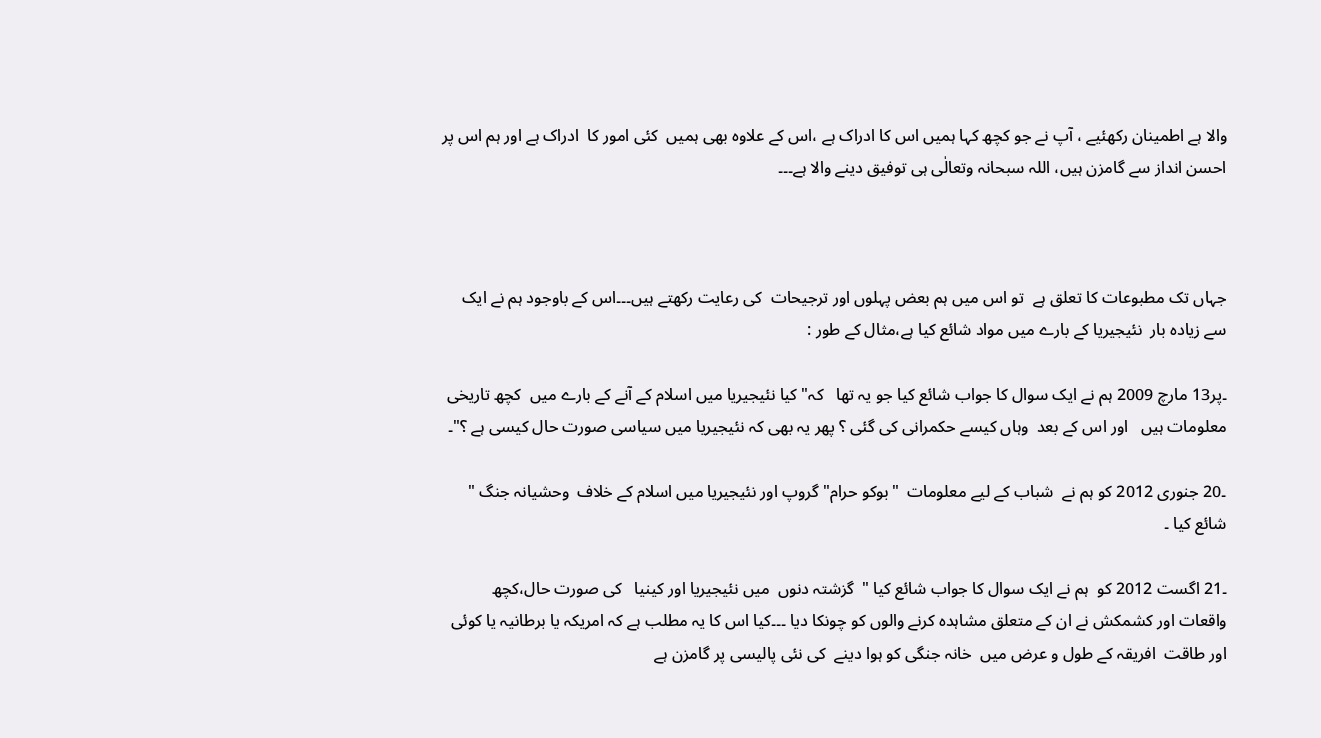والا ہے اطمینان رکھئیے ، آپ نے جو کچھ کہا ہمیں اس کا ادراک ہے ،اس کے علاوہ بھی ہمیں  کئی امور کا  ادراک ہے اور ہم اس پر احسن انداز سے گامزن ہیں، اللہ سبحانہ وتعالٰی ہی توفیق دینے والا ہے۔۔۔



جہاں تک مطبوعات کا تعلق ہے  تو اس میں ہم بعض پہلوں اور ترجیحات  کی رعایت رکھتے ہیں۔۔۔اس کے باوجود ہم نے ایک سے زیادہ بار  نئیجیریا کے بارے میں مواد شائع کیا ہے،مثال کے طور :

۔پر13 مارچ 2009 ہم نے ایک سوال کا جواب شائع کیا جو یہ تھا   کہ" کیا نئیجیریا میں اسلام کے آنے کے بارے میں  کچھ تاریخی معلومات ہیں   اور اس کے بعد  وہاں کیسے حکمرانی کی گئی ؟ پھر یہ بھی کہ نئیجیریا میں سیاسی صورت حال کیسی ہے ؟"۔

۔20 جنوری 2012 کو ہم نے  شباب کے لیے معلومات  "بوکو حرام" گروپ اور نئیجیریا میں اسلام کے خلاف  وحشیانہ جنگ " شائع کیا ۔

۔21 اگست 2012 کو  ہم نے ایک سوال کا جواب شائع کیا "  گزشتہ دنوں  میں نئیجیریا اور کینیا   کی صورت حال،کچھ واقعات اور کشمکش نے ان کے متعلق مشاہدہ کرنے والوں کو چونکا دیا ۔۔۔کیا اس کا یہ مطلب ہے کہ امریکہ یا برطانیہ یا کوئی اور طاقت  افریقہ کے طول و عرض میں  خانہ جنگی کو ہوا دینے  کی نئی پالیسی پر گامزن ہے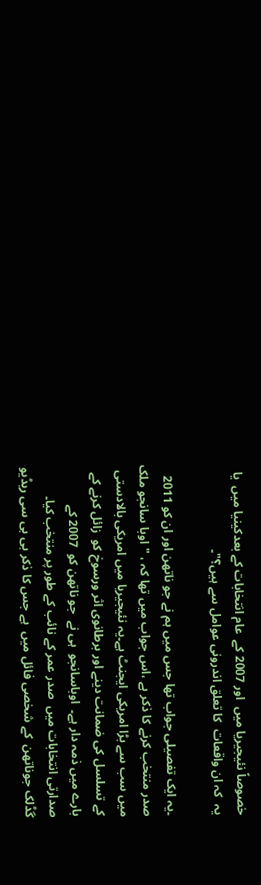خصوصاً نئیجیریا میں  اور 2007 کے  عام انتخابات کے بعدکینیا میں  یا یہ  کہ ان واقعات  کا تعلق اندرونی عوامل سے ہیں؟"۔

۔یہ ایک تفصیلی جواب تھا جس میں ہم نے جو ناتھن اور ان کو 2011 صدر منتخب کرنے کا ذکر ہے ،اس جواب میں تھا کہ ، "اوبا سانجو ملک میں سب سے بڑا امریکی ایجنٹ ہے۔یہ نئیجیریا میں امریکی بالادستی   کے تسلسل کی ضمانت دینے اور برطانوی اثر ورسوخ کو  زائل کرنے کے بارے میں ذمہ دار ہے۔  اوباسانجو  ہی نے  جو ناتھن کو  2007 کے صدارتی انتخابات میں  صدر عمر کے نائب کے طور پر منتخب کیا۔  گڈلک جوناتھن  کے شخصی فائل میں  ہے جس کا ذکر بی بی سی ریڈیو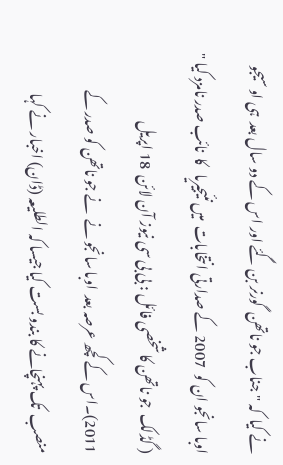نے کیا  کہ "جناب جو ناتھن  گورنر بن گئے اور اس کے دو سال بعد  ہی او سیجو اوبا سانجو ان کو  2007 کے صدارتی انتخابات  میں نئیجیریا   کا  نائب صدر نامزد کیا " ( گڈلک  جو ناتھن کا شخصی فائل : بی بی سی نیوز آن لائن  18 اپریل 2011)۔اس کے کچھ عرصہ بعد  اوبا سانجو نے  نے جو ناتھن کو صدر کے منصب  تک پہنچانے کا بندو بست کیا جیسا کہ الطلیعہ (ڈان) اخبار نے کہا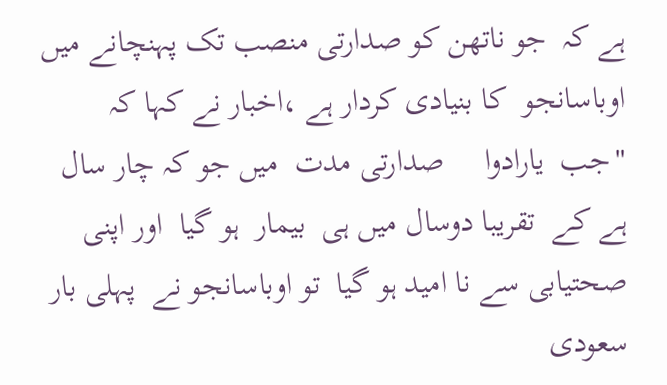ہے کہ  جو ناتھن کو صدارتی منصب تک پہنچانے میں اوباسانجو  کا بنیادی کردار ہے ،اخبار نے کہا کہ  "جب  یارادوا     صدارتی مدت  میں جو کہ چار سال ہے کے  تقریبا دوسال میں ہی  بیمار  ہو گیا  اور اپنی صحتیابی سے نا امید ہو گیا  تو اوباسانجو نے  پہلی بار سعودی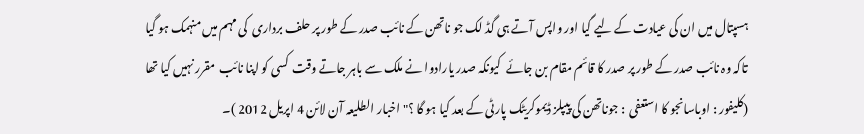ہسپتال میں ان کی عیادت کے لیے گیا اور واپس آتے ہی گڈ لک جو ناتھن کے نائب صدر کے طور پر حلف برداری  کی مہم میں منہمک ہو گیا  تاکہ وہ نائب صدر کے طور پر صدر کا قائم مقام بن جائے  کیونکہ صدر یارادوا نے ملک سے باہر جاتے وقت  کسی کو اپنا نائب  مقرر نہیں کیا تھا  (کلیفور : اوباسانجو کا استعفی  : جوناتھن کی پیپلز ڈیموکریٹک پارٹی کے بعد کیا ہو گا ؟" اخبار الطلیعہ آن لائن 4 اپریل 2012 )۔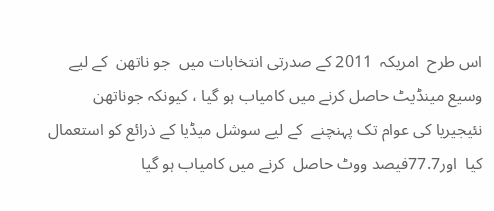اس طرح  امریکہ  2011 کے صدرتی انتخابات میں  جو ناتھن  کے لیے وسیع مینڈیٹ حاصل کرنے میں کامیاب ہو گیا ، کیونکہ جوناتھن  نئیجیریا کی عوام تک پہنچنے  کے لیے سوشل میڈیا کے ذرائع کو استعمال کیا  اور77.7فیصد ووٹ حاصل  کرنے میں کامیاب ہو گیا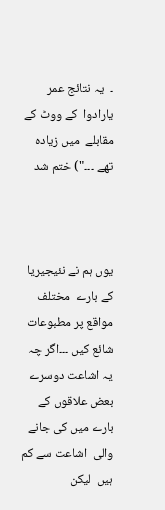۔  یہ نتائج عمر یارادوا  کے ووٹ کے مقابلے  میں زیادہ تھے ۔۔۔") ختم شد



یوں ہم نے نئیجیریا کے بارے  مختلف مواقع پر مطبوعات شائع کیں ۔۔۔اگر چہ یہ اشاعت دوسرے بعض علاقوں کے بارے میں کی جانے والی  اشاعت سے کم ہیں  لیکن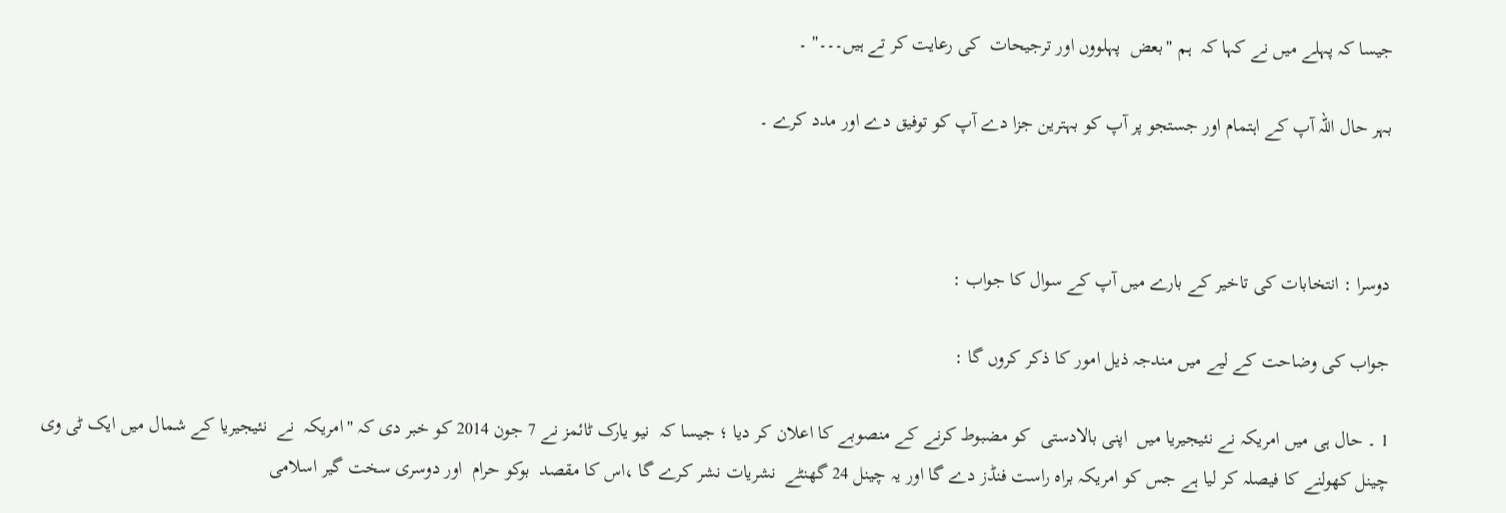جیسا کہ پہلے میں نے کہا کہ  ہم "بعض  پہلووں اور ترجیحات  کی رعایت کر تے ہیں۔۔۔" ۔

بہر حال اللہ آپ کے اہتمام اور جستجو پر آپ کو بہترین جزا دے آپ کو توفیق دے اور مدد کرے ۔



دوسرا : انتخابات کی تاخیر کے بارے میں آپ کے سوال کا جواب :

جواب کی وضاحت کے لیے میں مندجہ ذیل امور کا ذکر کروں گا :

1 ۔ حال ہی میں امریکہ نے نئیجیریا میں  اپنی بالادستی  کو مضبوط کرنے کے منصوبے کا اعلان کر دیا ؛ جیسا کہ  نیو یارک ٹائمز نے 7 جون 2014 کو خبر دی کہ "امریکہ  نے  نئیجیریا کے شمال میں ایک ٹی وی چینل کھولنے کا فیصلہ کر لیا ہے جس کو امریکہ براہ راست فنڈز دے گا اور یہ چینل 24 گھنٹے  نشریات نشر کرے گا ،اس کا مقصد  بوکو حرام  اور دوسری سخت گیر اسلامی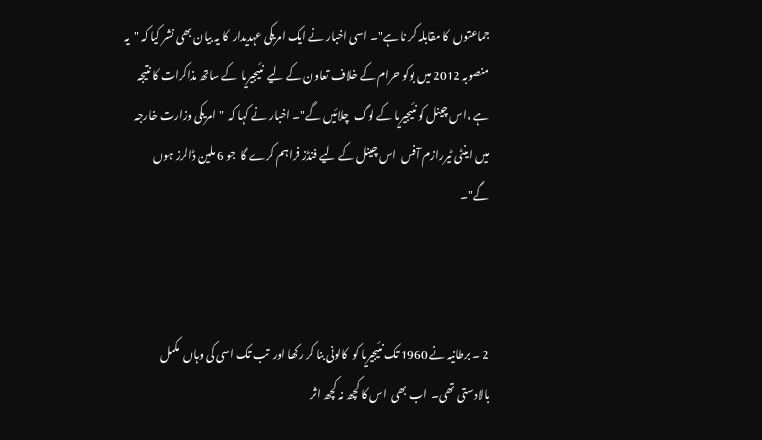جماعتوں  کا مقابلہ کر نا ہے"۔ اسی اخبار نے ایک امریکی عہدیدار  کا یہ بیان بھی نشر کیا کہ "یہ منصوبہ 2012 میں بوکو حرام کے خلاف تعاون کے لیے  نئیجیریا  کے ساتھ مذاکرات کا نتیجہ ہے ،اس چینل کو نئیجیریا کے لوگ  چلائیں گے"۔ اخبار نے کہا کہ  "امریکی وزارت خارجہ میں اینٹی ٹیررازم آفس  اس چینل کے لیے فنڈز فراہم کرے گا  جو 6 ملین ڈالرز ہوں گے"۔



2 ۔ برطانیہ نے 1960 تک نئیجیریا کو  کالونی بنا کر رکھا اور  تب تک اسی کی وہاں  مکمل بالادستی تھی۔  اب بھی  اس کا کچھ نہ کچھ اثر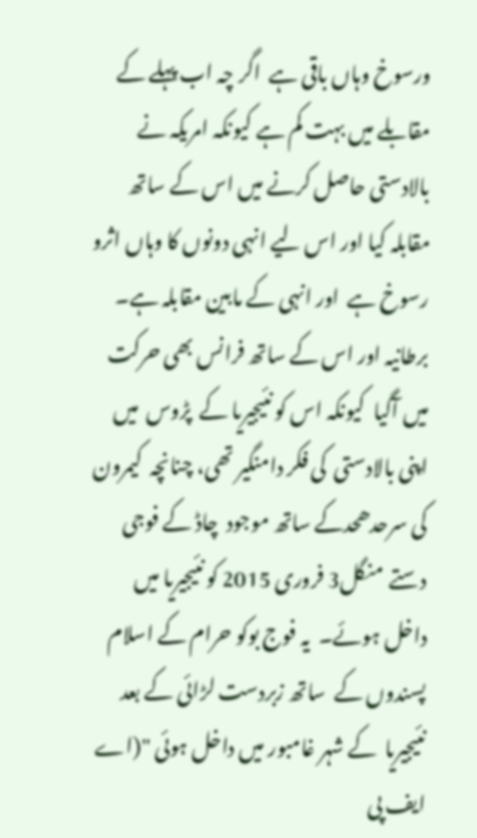ورسوخ وہاں باقی ہے  اگر چہ اب پہلے کے مقابلے میں بہت کم ہے کیونکہ امریکہ نے بالادستی حاصل کرنے میں اس کے ساتھ مقابلہ کیا اور اس لیے انہی دونوں کا وہاں اثرو رسوخ ہے  اور انہی کے مابین مقابلہ ہے۔ برطانیہ اور اس کے ساتھ فرانس بھی حرکت میں آگیا  کیونکہ اس کو نئیجیریا کے  پڑوس  میں اپنی بالادستی  کی فکر دامنگیر تھی، چنانچہ  کیمرون کی سرحدھحدکے ساتھ موجود  چاڈ کے فوجی دستے  منگل3 فروری 2015 کو نئیجیریا میں داخل ہوئے۔  یہ فوج بوکو حرام کے اسلام پسندوں کے  ساتھ زبردست لڑائی کے بعد  نئیجیریا  کے شہر غامبور میں داخل ہوئی "(اے ایف پی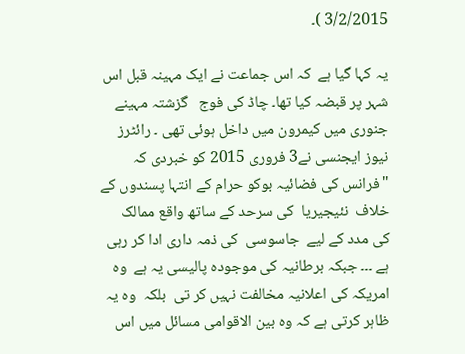3/2/2015 )۔

یہ کہا گیا ہے  کہ اس جماعت نے ایک مہینہ قبل اس شہر پر قبضہ کیا تھا۔ چاڈ کی فوج   گزشتہ مہینے جنوری میں کیمرون میں داخل ہوئی تھی ۔ رائٹرز نیوز ایجنسی نے3 فروری 2015 کو خبردی کہ "فرانس کی فضائیہ بوکو حرام کے انتہا پسندوں کے خلاف  نئیجیریا  کی سرحد کے ساتھ واقع ممالک  کی مدد کے لیے  جاسوسی  کی ذمہ داری ادا کر رہی ہے ۔۔۔ جبکہ برطانیہ کی موجودہ پالیسی یہ ہے  وہ امریکہ کی اعلانیہ مخالفت نہیں کر تی  بلکہ  وہ یہ ظاہر کرتی ہے کہ وہ بین الاقوامی مسائل میں اس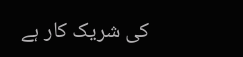کی شریک کار ہے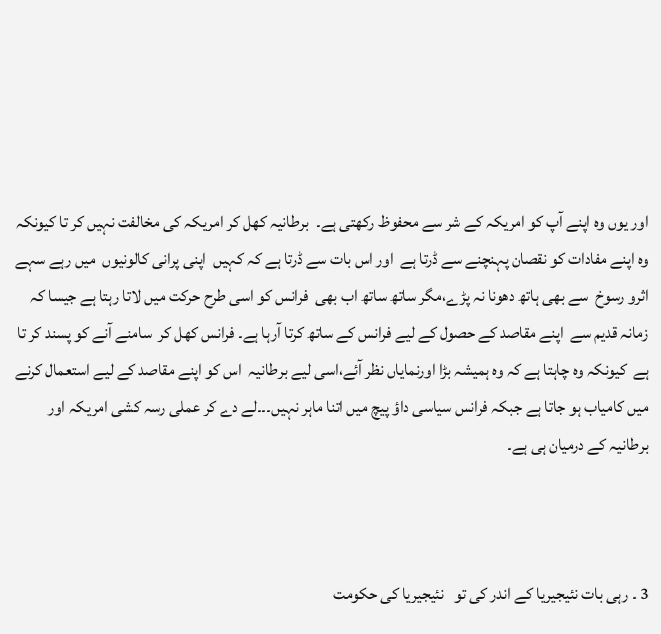اور یوں وہ اپنے آپ کو امریکہ کے شر سے محفوظ رکھتی ہے۔  برطانیہ کھل کر امریکہ کی مخالفت نہیں کر تا کیونکہ  وہ اپنے مفادات کو نقصان پہنچنے سے ڈرتا ہے  اور اس بات سے ڈرتا ہے کہ کہیں  اپنی پرانی کالونیوں  میں رہے سہے اثرو رسوخ  سے بھی ہاتھ دھونا نہ پڑے،مگر ساتھ ساتھ اب بھی  فرانس کو اسی طرح حرکت میں لاتا رہتا ہے جیسا کہ زمانہ قدیم سے  اپنے مقاصد کے حصول کے لیے فرانس کے ساتھ کرتا آرہا ہے۔ فرانس کھل کر  سامنے آنے کو پسند کر تا ہے  کیونکہ وہ چاہتا ہے کہ وہ ہمیشہ بڑا اورنمایاں نظر آئے،اسی لیے برطانیہ  اس کو اپنے مقاصد کے لیے استعمال کرنے میں کامیاب ہو جاتا ہے جبکہ فرانس سیاسی داؤ پیچ میں اتنا ماہر نہیں۔۔۔لے دے کر عملی رسہ کشی امریکہ اور برطانیہ کے درمیان ہی ہے۔



3 ۔ رہی بات نئیجیریا کے اندر کی تو   نئیجیریا کی حکومت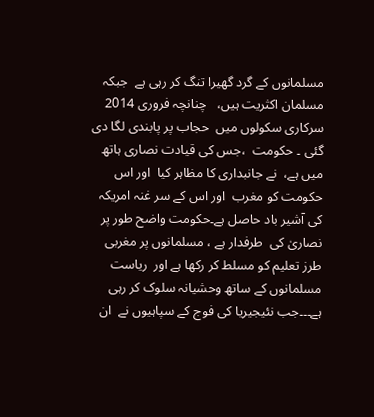مسلمانوں کے گرد گھیرا تنگ کر رہی ہے  جبکہ مسلمان اکثریت ہیں،   چنانچہ فروری 2014   سرکاری سکولوں میں  حجاب پر پابندی لگا دی گئی ۔ حکومت  ،جس کی قیادت نصاری ہاتھ میں ہے،  نے جانبداری کا مظاہر کیا  اور اس حکومت کو مغرب  اور اس کے سر غنہ امریکہ کی آشیر باد حاصل ہے۔حکومت واضح طور پر نصاریٰ کی  طرفدار ہے ، مسلمانوں پر مغربی طرز تعلیم کو مسلط کر رکھا ہے اور  ریاست  مسلمانوں کے ساتھ وحشیانہ سلوک کر رہی ہے۔۔۔جب نئیجیریا کی فوج کے سپاہیوں نے  ان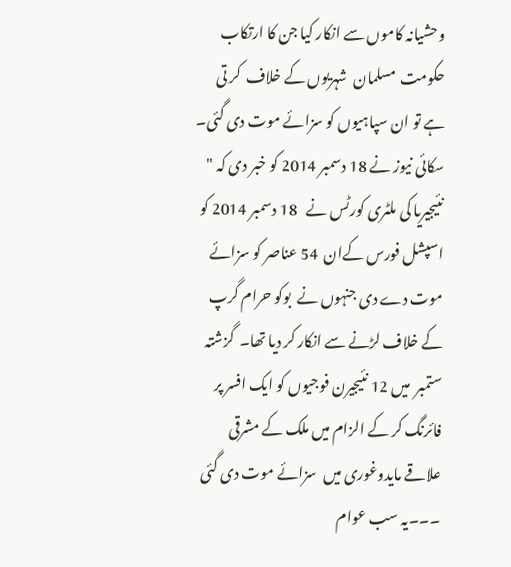وحشیانہ کاموں سے انکار کیا جن کا ارتکاب  حکومت  مسلمان  شہریوں کے خلاف  کر تی ہے تو ان سپاہیوں کو سزائے موت دی گئی۔  سکائی نیوز نے 18 دسمبر 2014 کو خبر دی کہ " نئیجیریا کی ملٹری کورٹس نے   18 دسمبر 2014 کو اسپشل فورس کےان  54 عناصر کو سزائے موت دے دی جنہوں نے  بوکو حرام گرپ کے خلاف لڑنے سے انکار کر دیا تھا۔  گزشتہ  ستمبر  میں 12 نئیجیرن فوجیوں کو ایک افسر پر فائرنگ کر کے الزام میں ملک کے مشرقی علاقے مایدوغوری میں  سزائے موت دی گئی ۔۔۔یہ سب عوام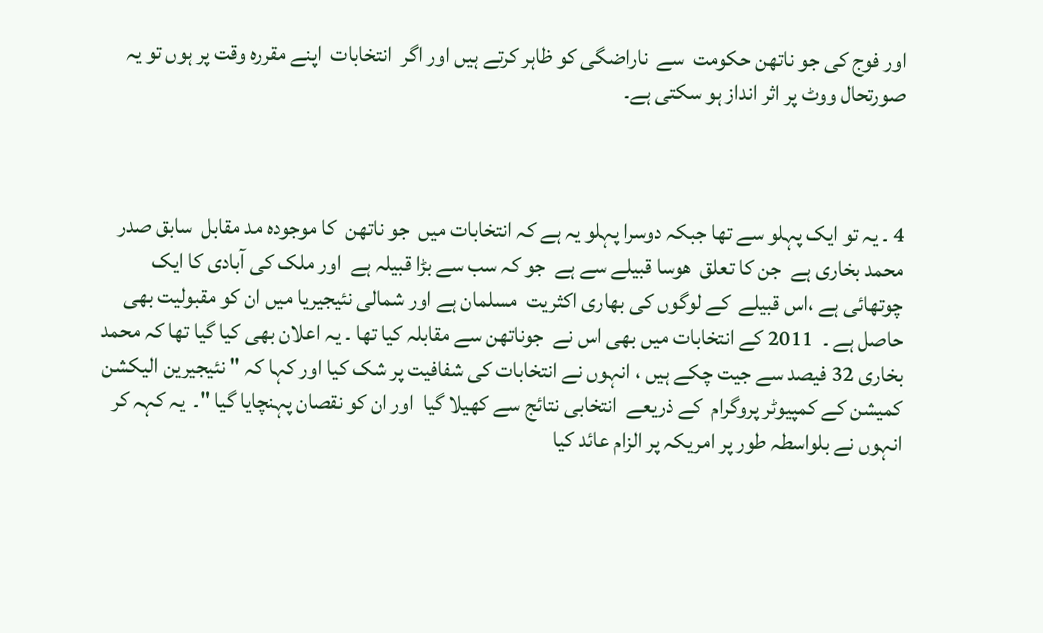اور فوج کی جو ناتھن حکومت  سے  ناراضگی کو ظاہر کرتے ہیں اور اگر  انتخابات  اپنے مقررہ وقت پر ہوں تو یہ صورتحال ووٹ پر اثر انداز ہو سکتی ہے۔



4 ۔ یہ تو ایک پہلو سے تھا جبکہ دوسرا پہلو یہ ہے کہ انتخابات میں  جو ناتھن  کا موجودہ مد مقابل  سابق صدر محمد بخاری ہے  جن کا تعلق  ھوسا قبیلے سے ہے  جو کہ سب سے بڑا قبیلہ ہے  اور ملک کی آبادی کا ایک چوتھائی ہے ،اس قبیلے  کے لوگوں کی بھاری اکثریت  مسلمان ہے اور شمالی نئیجیریا میں ان کو مقبولیت بھی حاصل ہے ۔  2011 کے انتخابات میں بھی اس نے  جوناتھن سے مقابلہ کیا تھا ۔ یہ اعلان بھی کیا گیا تھا کہ محمد بخاری 32 فیصد سے جیت چکے ہیں ، انہوں نے انتخابات کی شفافیت پر شک کیا اور کہا کہ " نئیجیرین الیکشن کمیشن کے کمپیوٹر پروگرام  کے ذریعے  انتخابی نتائج سے کھیلا گیا  اور ان کو نقصان پہنچایا گیا "۔  یہ کہہ کر انہوں نے بلواسطہ طور پر امریکہ پر الزام عائد کیا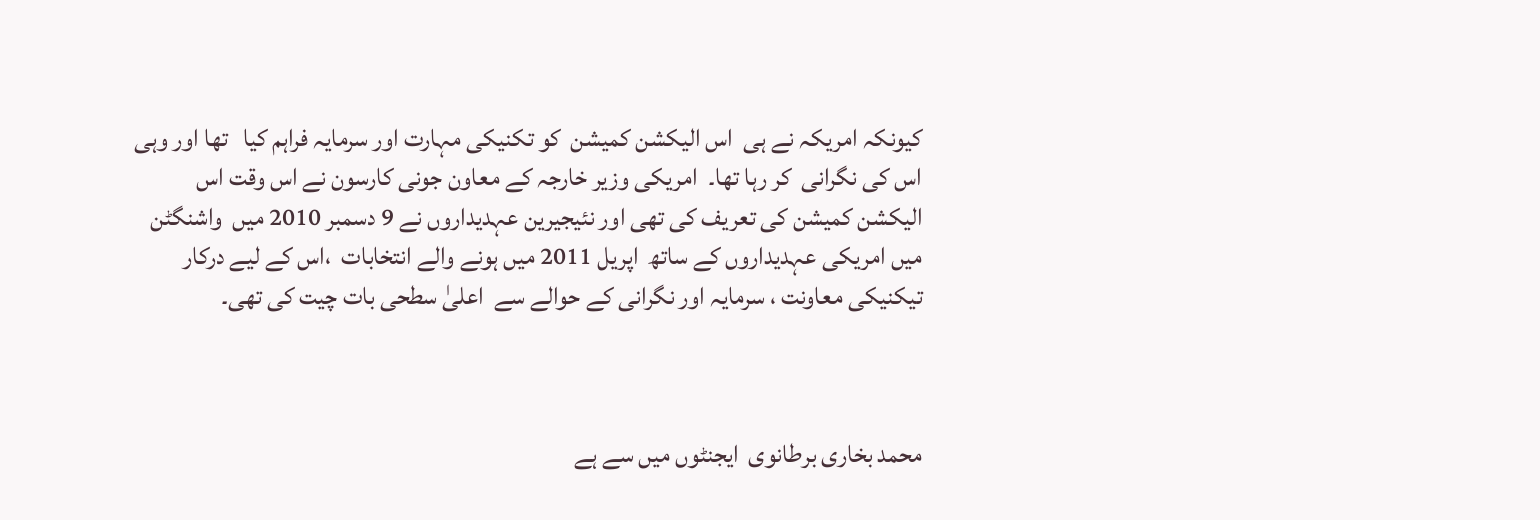کیونکہ امریکہ نے ہی  اس الیکشن کمیشن  کو تکنیکی مہارت اور سرمایہ فراہم کیا   تھا اور وہی اس کی نگرانی  کر رہا تھا۔  امریکی وزیر خارجہ کے معاون جونی کارسون نے اس وقت اس الیکشن کمیشن کی تعریف کی تھی اور نئیجیرین عہدیداروں نے 9 دسمبر 2010 میں  واشنگٹن میں امریکی عہدیداروں کے ساتھ  اپریل 2011 میں ہونے والے انتخابات  ،اس کے لیے درکار تیکنیکی معاونت ، سرمایہ اور نگرانی کے حوالے سے  اعلیٰ سطحی بات چیت کی تھی۔



محمد بخاری برطانوی  ایجنٹوں میں سے ہے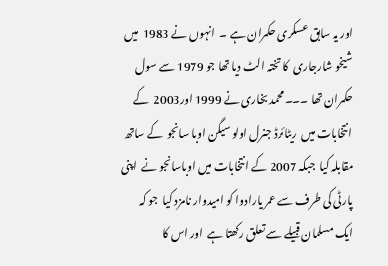اور یہ سابق عسکری حکمران ہے ۔  انہوں نے 1983  میں شیخو شارجاری  کا تختہ الٹ دیا تھا جو 1979 سے سول حکمران تھا ۔۔۔محمد بخاری نے 1999 اور2003  کے انتخابات میں  ریٹائرڈ جنرل اولو سیگن اوبا سانجو  کے ساتھ مقابلہ کیا  جبکہ 2007 کے انتخابات میں اوباسانجو نے  اپنی پارٹی کی طرف سے عمر یارادوا کو امیدوار نامزد کیا  جو کہ ایک مسلمان قبیلے سے تعلق رکھتا ہے  اور اس کا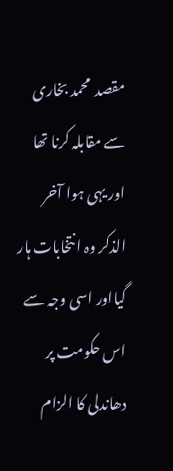مقصد  محمد بخاری سے مقابلہ کرنا تھا اور یہی ہوا آخر الذکر وہ انتخابات ہار گیااور اسی وجہ سے  اس حکومت پر دھاندلی کا الزام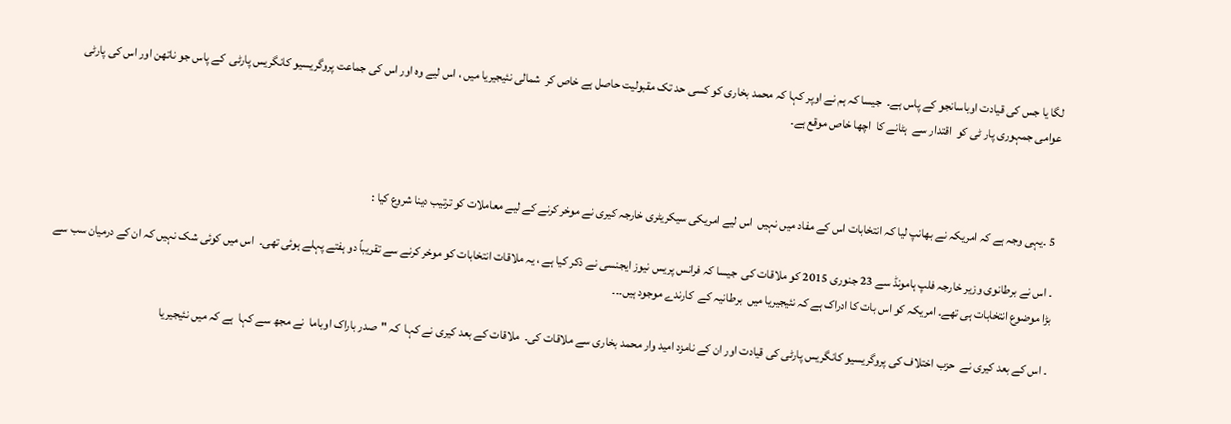لگا یا جس کی قیادت اوباسانجو کے پاس ہے۔  جیسا کہ ہم نے اوپر کہا کہ محمد بخاری کو کسی حد تک مقبولیت حاصل ہے خاص کر  شمالی نئیجیریا میں ، اس لیے وہ اور اس کی جماعت پروگریسیو کانگریس پارٹی  کے پاس جو ناتھن اور اس کی پارٹی عوامی جمہوری پار ٹی کو  اقتدار سے  ہٹانے کا  اچھا خاص موقع ہے۔



5 ۔یہی وجہ ہے کہ امریکہ نے بھانپ لیا کہ انتخابات اس کے مفاد میں نہیں  اس لیے امریکی سیکریٹری خارجہ کیری نے موخر کرنے کے لیے معاملات کو ترتیب دینا شروع کیا :

۔ اس نے برطانوی وزیر خارجہ فلپ ہامونڈ سے 23 جنوری 2015 کو ملاقات کی  جیسا کہ فرانس پریس نیوز ایجنسی نے ذکر کیا ہے ، یہ ملاقات انتخابات کو موخر کرنے سے تقریباً دو ہفتے پہلے ہوئی تھی۔  اس میں کوئی شک نہیں کہ ان کے درمیان سب سے بڑا موضوع انتخابات ہی تھے۔ امریکہ کو اس بات کا ادراک ہے کہ نئیجیریا میں  برطانیہ کے  کارندے موجود ہیں۔۔۔

۔ اس کے بعد کیری نے  حزب اختلاف کی پروگریسیو کانگریس پارٹی کی قیادت اور ان کے نامزد امید وار محمد بخاری سے ملاقات کی۔  ملاقات کے بعد کیری نے کہا  کہ "صدر باراک اوباما  نے مجھ سے کہا  ہے کہ میں نئیجیریا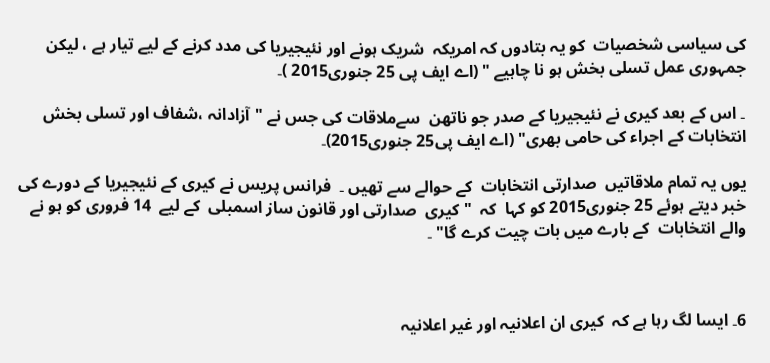کی سیاسی شخصیات  کو یہ بتادوں کہ امریکہ  شریک ہونے اور نئیجیریا کی مدد کرنے کے لیے تیار ہے ، لیکن جمہوری عمل تسلی بخش ہو نا چاہیے " (اے ایف پی 25 جنوری2015 )۔

۔ اس کے بعد کیری نے نئیجیریا کے صدر جو ناتھن  سےملاقات کی جس نے "آزادانہ ،شفاف اور تسلی بخش انتخابات کے اجراء کی حامی بھری" (اے ایف پی25 جنوری2015)۔

یوں یہ تمام ملاقاتیں  صدارتی انتخابات  کے حوالے سے تھیں ۔  فرانس پریس نے کیری کے نئیجیریا کے دورے کی خبر دیتے ہوئے 25 جنوری2015 کو کہا  کہ  " کیری  صدارتی اور قانون ساز اسمبلی  کے لیے  14 فروری کو ہو نے والے انتخابات  کے بارے میں بات چیت کرے گا" ۔



6۔ ایسا لگ رہا ہے کہ  کیری ان اعلانیہ اور غیر اعلانیہ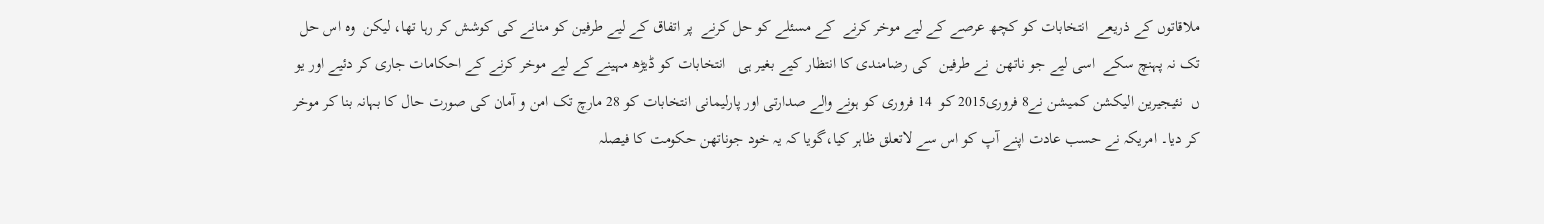ملاقاتوں کے ذریعے  انتخابات کو کچھ عرصے کے لیے موخر کرنے  کے مسئلے کو حل کرنے  پر اتفاق کے لیے طرفین کو منانے کی کوشش کر رہا تھا، لیکن  وہ اس حل تک نہ پہنچ سکے  اسی لیے جو ناتھن  نے طرفین  کی رضامندی کا انتظار کیے بغیر ہی   انتخابات کو ڈیڑھ مہینے کے لیے موخر کرنے کے احکامات جاری کر دئیے اور یو ں  نئیجیرین الیکشن کمیشن نے8 فروری2015 کو  14 فروری کو ہونے والے صدارتی اور پارلیمانی انتخابات کو 28 مارچ تک امن و آمان کی صورت حال کا بہانہ بنا کر موخر کر دیا۔ امریکہ نے حسب عادت اپنے آپ کو اس سے لاتعلق ظاہر کیا،گویا کہ یہ خود جوناتھن حکومت کا فیصلہ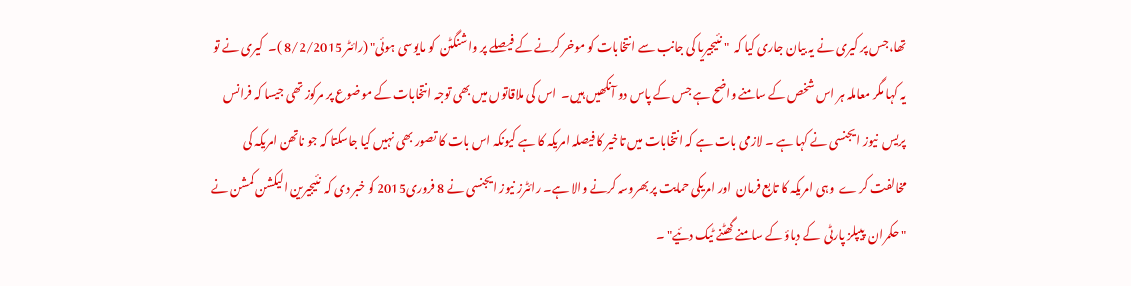تھا،جس پر کیری نے یہ بیان جاری کیا کہ  " نئیجیریا کی جانب سے انتخابات کو موخر کرنے کے فیصلے پر واشنگٹن  کو مایوسی ہوئی" (رائٹر 8/2/2015 )۔  کیری نے تو یہ کہا مگر معاملہ ہر اس شخص کے سامنے واضح ہے جس کے پاس دو آنکھیں ہیں۔  اس کی ملاقاتوں میں بھی توجہ انتخابات کے موضوع پر مرکوز تھی جیسا کہ فرانس پریس  نیوز ایجنسی نے کہا ہے ۔ لازمی بات ہے کہ انتخابات میں تاخیر کا فیصلہ امریکہ کا ہے کیونکہ اس بات کا تصور بھی نہیں کیا جاسکتا کہ جو ناتھن امریکہ کی مخالفت کر ے  وہی امریکہ کا تابع فرمان  اور امریکی حمایت پر بھروسہ کرنے والا ہے۔ رائٹرز نیوز ایجنسی نے 8 فروری2015 کو خبر دی کہ  نئیجیرین الیکشن کمشن نے " حکمران  پیپلز پارٹی  کے دباؤ کے سامنے گھٹنے ٹیک دئیے" ۔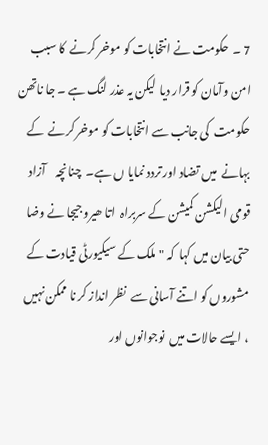7 ۔  حکومت نے انتخابات کو موخر کرنے  کا سبب امن وآمان کو قرار دیا  لیکن یہ عذر لنگ ہے ۔ جا ناتھن حکومت  کی جانب سے انتخابات کو موخر کرنے  کے بہانے  میں تضاد اور تردد نمایا ں ہے۔  چنانچہ    آزاد قومی الیکشن کمیشن کے سربراہ  اتا ھیرو جیجا نے وضا حتی بیان میں کہا  کہ "ملک کے سیکیورٹی قیادت کے مشوروں کو اتنے آسانی سے  نظر انداز کر نا ممکن نہیں ، ایسے حالات میں  نوجوانوں اور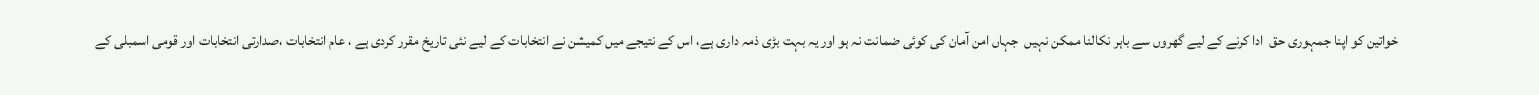خواتین کو اپنا جمہوری حق  ادا کرنے کے لیے گھروں سے باہر نکالنا ممکن نہیں  جہاں امن آمان کی کوئی ضمانت نہ ہو اور یہ بہت بڑی ذمہ داری ہے، اس کے نتیجے میں کمیشن نے انتخابات کے لیے نئی تاریخ مقرر کردی ہے ، عام انتخابات ،صدارتی انتخابات اور قومی اسمبلی کے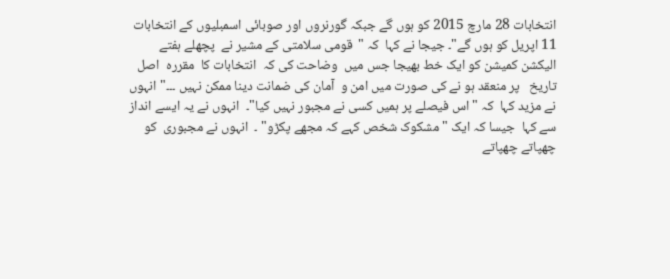انتخابات 28 مارچ 2015 کو ہوں گے جبکہ گورنروں اور صوبائی اسمبلیوں کے انتخابات   11 اپریل کو ہوں گے"۔ جیجا نے کہا  کہ "قومی سلامتی کے مشیر نے  پچھلے ہفتے  الیکشن کمیشن کو ایک خط بھیجا جس میں  وضاحت کی کہ  انتخابات کا  مقررہ  اصل تاریخ   پر منعقد ہو نے کی صورت میں امن و  آمان کی ضمانت دینا ممکن نہیں ۔۔۔" انہوں نے مزید کہا  کہ "اس فیصلے پر ہمیں کسی نے مجبور نہیں کیا"۔  انہوں نے یہ ایسے انداز سے کہا  جیسا کہ ایک "مشکوک شخص کہے کہ مجھے پکڑو" ۔  انہوں نے مجبوری  کو چھپاتے چھپاتے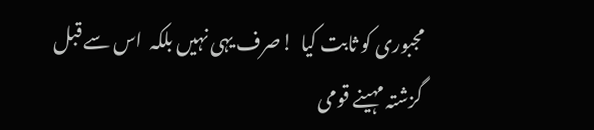مجبوری کو ثابت کیا  !صرف یہی نہیں بلکہ  اس سے قبل  گزشتہ مہینے قومی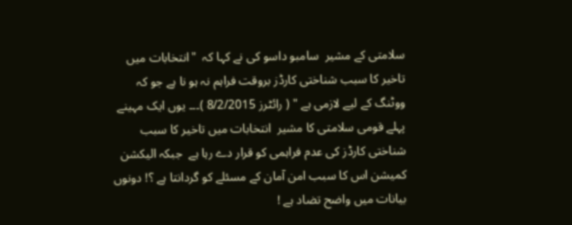سلامتی کے مشیر  سامبو داسو کی نے کہا کہ  "انتخابات میں تاخیر کا سبب شناختی کارڈز بروقت فراہم نہ ہو نا ہے جو کہ ووٹنگ کے لیے لازمی ہے " ( رائٹرز 8/2/2015 )۔۔۔ یوں ایک مہینے پہلے قومی سلامتی کا مشیر  انتخابات میں تاخیر کا سبب  شناختی کارڈز کی عدم فراہمی کو قرار دے رہا ہے  جبکہ الیکشن کمیشن اس کا سبب امن آمان کے مسئلے کو گردانتا ہے ؟! دونوں بیانات میں واضح تضاد ہے !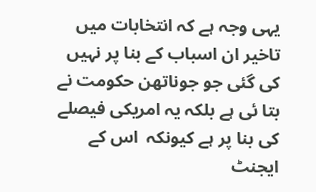یہی وجہ ہے کہ انتخابات میں تاخیر ان اسباب کے بنا پر نہیں کی گئی جو جوناتھن حکومت نے بتا ئی ہے بلکہ یہ امریکی فیصلے کی بنا پر ہے کیونکہ  اس کے ایجنٹ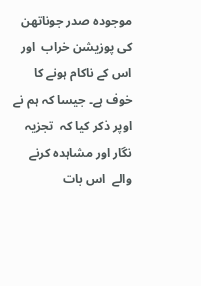موجودہ صدر جوناتھن  کی پوزیشن خراب  اور اس کے ناکام ہونے کا خوف ہے۔ جیسا کہ ہم نے اوپر ذکر کیا کہ  تجزیہ نگار اور مشاہدہ کرنے والے  اس بات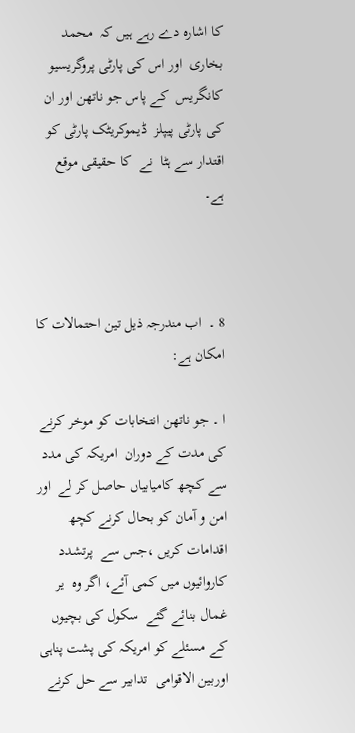کا اشارہ دے رہے ہیں کہ  محمد بخاری  اور اس کی پارٹی پروگریسیو کانگریس  کے پاس جو ناتھن اور ان کی پارٹی پیپلز  ڈیموکریٹک پارٹی کو  اقتدار سے ہٹا  نے  کا حقیقی موقع ہے۔



8 ۔  اب مندرجہ ذیل تین احتمالات کا امکان ہے:

ا ۔ جو ناتھن انتخابات کو موخر کرنے کی مدت کے دوران  امریکہ کی مدد سے کچھ کامیابیاں حاصل کر لے  اور امن و آمان کو بحال کرنے کچھ اقدامات کریں ،جس سے  پرتشدد کاروائیوں میں کمی آئے، اگر وہ  یر غمال بنائے گئے  سکول کی بچیوں  کے مسئلے کو امریکہ کی پشت پناہی   اوربین الاقوامی  تدابیر سے حل کرنے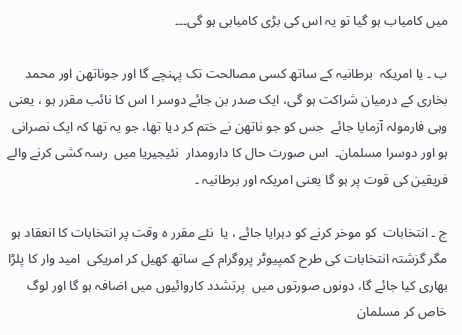میں کامیاب ہو گیا تو یہ اس کی بڑی کامیابی ہو گی۔۔۔

ب ۔ یا امریکہ  برطانیہ کے ساتھ کسی مصالحت تک پہنچے گا اور جوناتھن اور محمد بخاری کے درمیان شراکت ہو گی، ایک صدر بن جائے دوسر ا اس کا نائب مقرر ہو ، یعنی وہی فارمولہ آزمایا جائے  جس کو جو ناتھن نے ختم کر دیا تھا، جو یہ تھا کہ ایک نصرانی ہو اور دوسرا مسلمان۔  اس صورت حال کا دارومدار  نئیجیریا میں  رسہ کشی کرنے والے فریقین کی قوت پر ہو گا یعنی امریکہ اور برطانیہ ۔

ج ۔ انتخابات  کو موخر کرنے کو دہرایا جائے ، یا  نئے مقرر ہ وقت پر انتخابات کا انعقاد ہو  مگر گزشتہ انتخابات کی طرح کمپیوٹر پروگرام کے ساتھ کھیل کر امریکی  امید وار کا پلڑا بھاری کیا جائے گا، دونوں صورتوں میں  پرتشدد کاروائیوں میں اضافہ ہو گا اور لوگ خاص کر مسلمان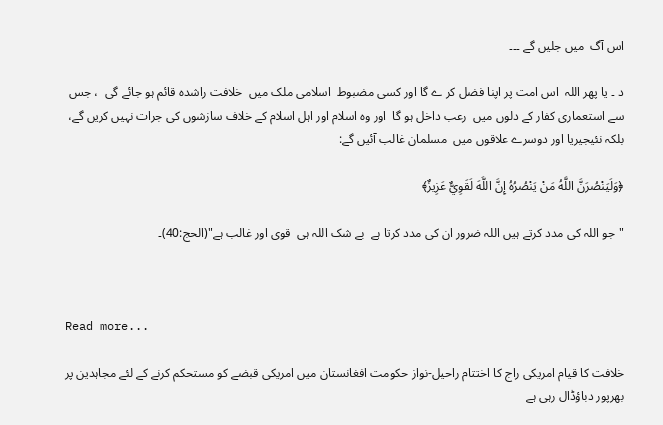اس آگ  میں جلیں گے ۔۔۔

د ۔ یا پھر اللہ  اس امت پر اپنا فضل کر ے گا اور کسی مضبوط  اسلامی ملک میں  خلافت راشدہ قائم ہو جائے گی  ، جس سے استعماری کفار کے دلوں میں  رعب داخل ہو گا  اور وہ اسلام اور اہل اسلام کے خلاف سازشوں کی جرات نہیں کریں گے، بلکہ نئیجیریا اور دوسرے علاقوں میں  مسلمان غالب آئیں گے:

﴿وَلَيَنْصُرَنَّ اللَّهُ مَنْ يَنْصُرُهُ إِنَّ اللَّهَ لَقَوِيٌّ عَزِيزٌ﴾

"جو اللہ کی مدد کرتے ہیں اللہ ضرور ان کی مدد کرتا ہے  بے شک اللہ ہی  قوی اور غالب ہے"(الحج:40)۔



Read more...

خلافت کا قیام امریکی راج کا اختتام راحیل-نواز حکومت افغانستان میں امریکی قبضے کو مستحکم کرنے کے لئے مجاہدین پر بھرپور دباؤڈال رہی ہے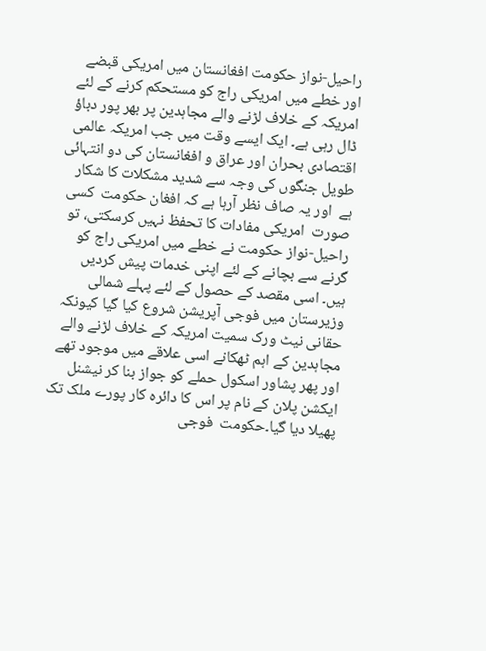راحیل-نواز حکومت افغانستان میں امریکی قبضے اور خطے میں امریکی راج کو مستحکم کرنے کے لئے امریکہ کے خلاف لڑنے والے مجاہدین پر بھر پور دباؤ ڈال رہی ہے۔ ایک ایسے وقت میں جب امریکہ عالمی اقتصادی بحران اور عراق و افغانستان کی دو انتہائی طویل جنگوں کی وجہ سے شدید مشکلات کا شکار ہے  اور یہ صاف نظر آرہا ہے کہ افغان حکومت  کسی صورت  امریکی مفادات کا تحفظ نہیں کرسکتی، تو  راحیل-نواز حکومت نے خطے میں امریکی راج کو گرنے سے بچانے کے لئے اپنی خدمات پیش کردیں ہیں۔ اسی مقصد کے حصول کے لئے پہلے شمالی وزیرستان میں فوجی آپریشن شروع کیا گیا کیونکہ  حقانی نیٹ ورک سمیت امریکہ کے خلاف لڑنے والے مجاہدین کے اہم ٹھکانے اسی علاقے میں موجود تھے اور پھر پشاور اسکول حملے کو جواز بنا کر نیشنل ایکشن پلان کے نام پر اس کا دائرہ کار پورے ملک تک پھیلا دیا گیا۔حکومت  فوجی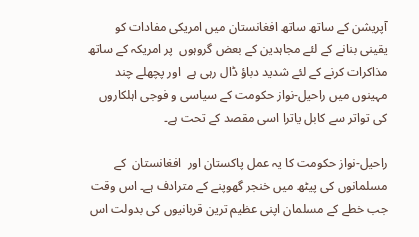آپریشن کے ساتھ ساتھ افغانستان میں امریکی مفادات کو یقینی بنانے کے لئے مجاہدین کے بعض گروہوں  پر امریکہ کے ساتھ مذاکرات کرنے کے لئے شدید دباؤ ڈال رہی ہے  اور پچھلے چند مہینوں میں راحیل-نواز حکومت کے سیاسی و فوجی اہلکاروں کی تواتر سے کابل یاترا اسی مقصد کے تحت ہے۔

راحیل-نواز حکومت کا یہ عمل پاکستان اور  افغانستان  کے مسلمانوں کی پیٹھ میں خنجر گھوپنے کے مترادف ہے۔ اس وقت جب خطے کے مسلمان اپنی عظیم ترین قربانیوں کی بدولت اس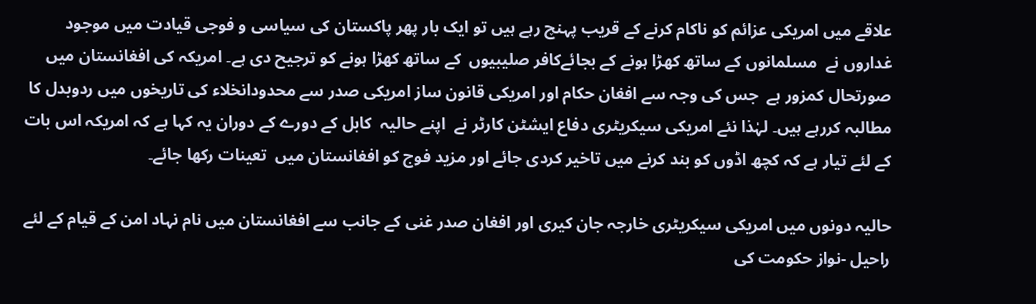علاقے میں امریکی عزائم کو ناکام کرنے کے قریب پہنچ رہے ہیں تو ایک بار پھر پاکستان کی سیاسی و فوجی قیادت میں موجود غداروں نے  مسلمانوں کے ساتھ کھڑا ہونے کے بجائےکافر صلیبیوں  کے ساتھ کھڑا ہونے کو ترجیح دی ہے۔ امریکہ کی افغانستان میں صورتحال کمزور ہے  جس کی وجہ سے افغان حکام اور امریکی قانون ساز امریکی صدر سے محدودانخلاء کی تاریخوں میں ردوبدل کا مطالبہ کررہے ہیں۔ لہٰذا نئے امریکی سیکریٹری دفاع ایشٹن کارٹر نے  اپنے حالیہ  کابل کے دورے کے دوران یہ کہا ہے کہ امریکہ اس بات کے لئے تیار ہے کہ کچھ اڈوں کو بند کرنے میں تاخیر کردی جائے اور مزید فوج کو افغانستان میں  تعینات رکھا جائے۔

حالیہ دونوں میں امریکی سیکریٹری خارجہ جان کیری اور افغان صدر غنی کے جانب سے افغانستان میں نام نہاد امن کے قیام کے لئے راحیل -نواز حکومت کی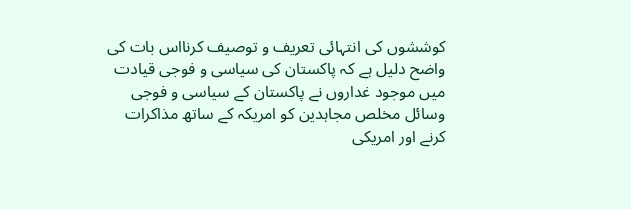کوششوں کی انتہائی تعریف و توصیف کرنااس بات کی واضح دلیل ہے کہ پاکستان کی سیاسی و فوجی قیادت میں موجود غداروں نے پاکستان کے سیاسی و فوجی وسائل مخلص مجاہدین کو امریکہ کے ساتھ مذاکرات کرنے اور امریکی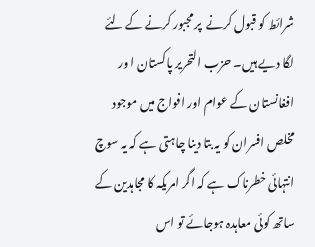شرائط کو قبول کرنے  پر مجبور کرنے کے لئے لگا دیے ہیں۔ حزب التحریر پاکستان ا ور افغانستان کے عوام اور افواج میں موجود مخلص افسران کو یہ بتا دینا چاہتی ہے کہ یہ سوچ انتہائی خطرناک ہے کہ اگر امریکہ کا مجاہدین کے ساتھ کوئی معاہدہ ہوجائے تو اس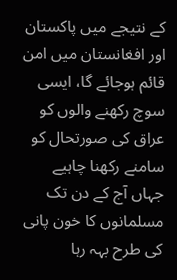کے نتیجے میں پاکستان اور افغانستان میں امن قائم ہوجائے گا، ایسی سوچ رکھنے والوں کو عراق کی صورتحال کو سامنے رکھنا چاہیے جہاں آج کے دن تک مسلمانوں کا خون پانی کی طرح بہہ رہا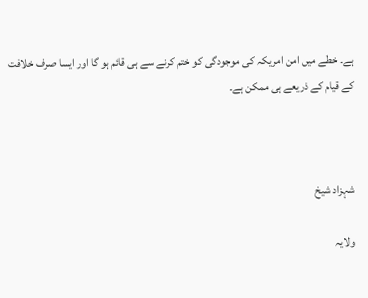ہے۔ خطے میں امن امریکہ کی موجودگی کو ختم کرنے سے ہی قائم ہو گا اور ایسا صرف خلافت کے قیام کے ذریعے ہی ممکن ہے۔



شہزاد شیخ

ولایہ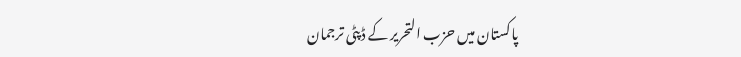پاکستان میں حزب التحریر کے ڈپٹی ترجمان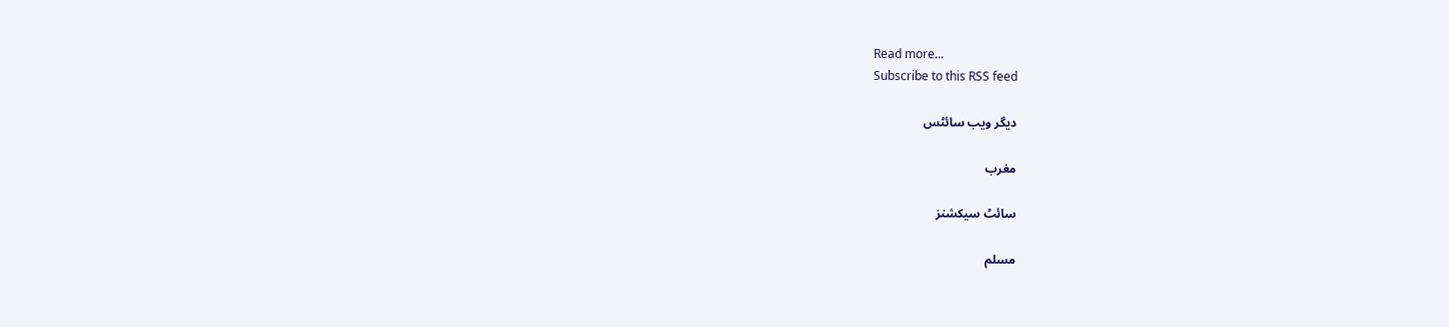Read more...
Subscribe to this RSS feed

دیگر ویب سائٹس

مغرب

سائٹ سیکشنز

مسلم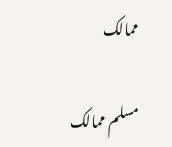ممالک

مسلم ممالک